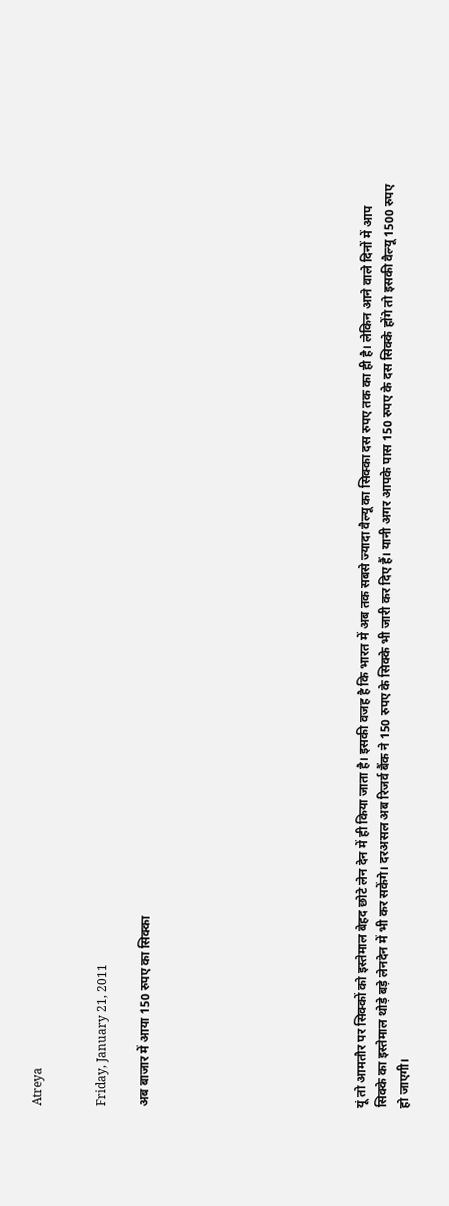Atreya


Friday, January 21, 2011

अब बाजार में आया 150 रुपए का सिक्का









यूं तो आमतौर पर सिक्कों को इस्तेमाल बेहद छोटे लेन देन में ही किया जाता है। इसकी वजह है कि भारत में अब तक सबसे ज्यादा वैल्यू का सिक्का दस रुपए तक का ही है। लेकिन आने वाले दिनों में आप सिक्के का इस्तेमाल थोड़े बड़े लेनदेन में भी कर सकेंगे। दरअसल अब रिजर्व बैंक ने 150 रुपए के सिक्के भी जारी कर दिए हैं। यानी अगर आपके पास 150 रुपए के दस सिक्के होंगे तो इसकी वैल्यू 1500 रुपए हो जाएगी।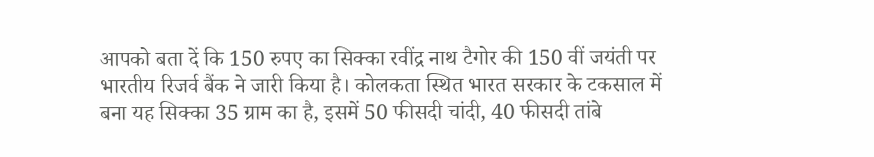आपको बता दें कि 150 रुपए का सिक्का रवींद्र नाथ टैगोर की 150 वीं जयंती पर भारतीय रिजर्व बैंक ने जारी किया है। कोलकता स्थित भारत सरकार के टकसाल में बना यह सिक्का 35 ग्राम का है, इसमें 50 फीसदी चांदी, 40 फीसदी तांबे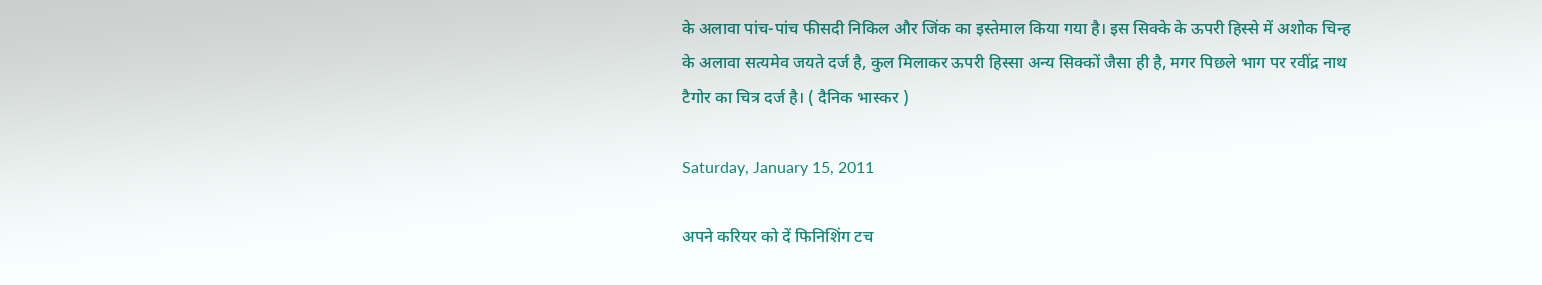के अलावा पांच-पांच फीसदी निकिल और जिंक का इस्तेमाल किया गया है। इस सिक्के के ऊपरी हिस्से में अशोक चिन्ह के अलावा सत्यमेव जयते दर्ज है, कुल मिलाकर ऊपरी हिस्सा अन्य सिक्कों जैसा ही है, मगर पिछले भाग पर रवींद्र नाथ टैगोर का चित्र दर्ज है। ( दैनिक भास्कर )

Saturday, January 15, 2011

अपने करियर को दें फिनिशिंग टच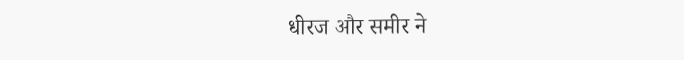धीरज और समीर ने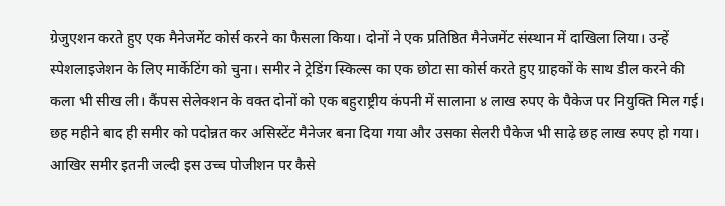ग्रेजुएशन करते हुए एक मैनेजमेंट कोर्स करने का फैसला किया। दोनों ने एक प्रतिष्ठित मैनेजमेंट संस्थान में दाखिला लिया। उन्हें स्पेशलाइजेशन के लिए मार्केटिंग को चुना। समीर ने ट्रेडिंग स्किल्स का एक छोटा सा कोर्स करते हुए ग्राहकों के साथ डील करने की कला भी सीख ली। कैंपस सेलेक्शन के वक्त दोनों को एक बहुराष्ट्रीय कंपनी में सालाना ४ लाख रुपए के पैकेज पर नियुक्ति मिल गई। छह महीने बाद ही समीर को पदोन्नत कर असिस्टेंट मैनेजर बना दिया गया और उसका सेलरी पैकेज भी साढ़े छह लाख रुपए हो गया। आखिर समीर इतनी जल्दी इस उच्च पोजीशन पर कैसे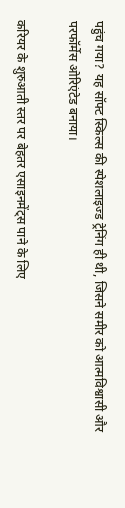पहुंच गया? यह सॉफ्ट स्किल्स की स्पेशलाइज्ड ट्रेनिंग ही थी, जिसने समीर को आत्मविश्वासी और परफॉर्मेस ओरिएंटेड बनाया।

करियर के शुरुआती स्तर पर बेहतर एसाइनमेंट्स पाने के लिए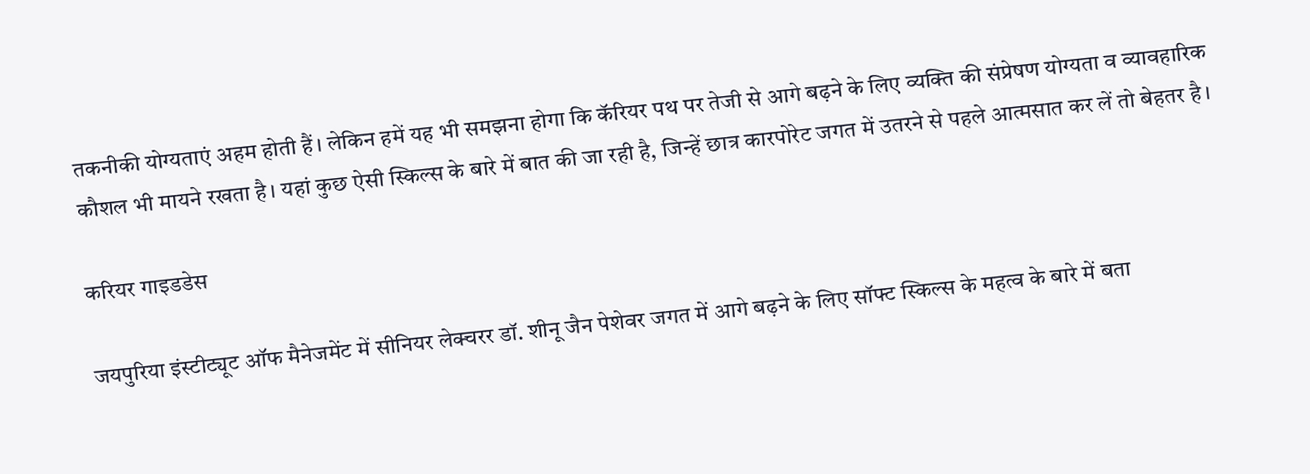तकनीकी योग्यताएं अहम होती हैं। लेकिन हमें यह भी समझना होगा कि कॅरियर पथ पर तेजी से आगे बढ़ने के लिए व्यक्ति की संप्रेषण योग्यता व व्यावहारिक कौशल भी मायने रखता है। यहां कुछ ऐसी स्किल्स के बारे में बात की जा रही है, जिन्हें छात्र कारपोरेट जगत में उतरने से पहले आत्मसात कर लें तो बेहतर है।

करियर गाइडडेस

जयपुरिया इंस्टीट्यूट ऑफ मैनेजमेंट में सीनियर लेक्चरर डॉ. शीनू जैन पेशेवर जगत में आगे बढ़ने के लिए सॉफ्ट स्किल्स के महत्व के बारे में बता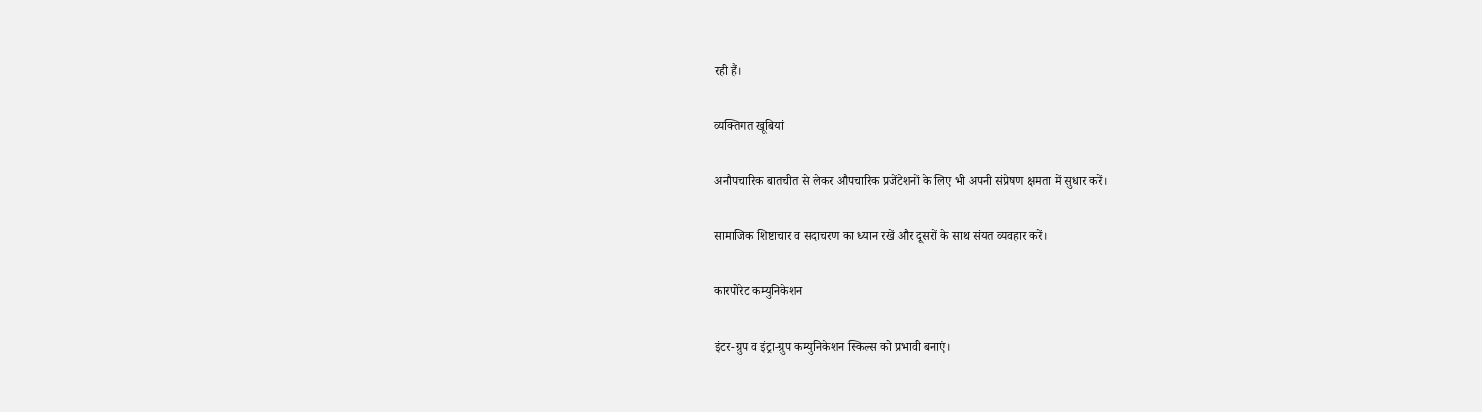रही हैं।

व्यक्तिगत खूबियां

अनौपचारिक बातचीत से लेकर औपचारिक प्रजेंटेशनों के लिए भी अपनी संप्रेषण क्षमता में सुधार करें।

सामाजिक शिष्टाचार व सदाचरण का ध्यान रखें और दूसरों के साथ संयत व्यवहार करें।

कारपोरेट कम्युनिकेशन

इंटर-ग्रुप व इंट्रा-ग्रुप कम्युनिकेशन स्किल्स को प्रभावी बनाएं।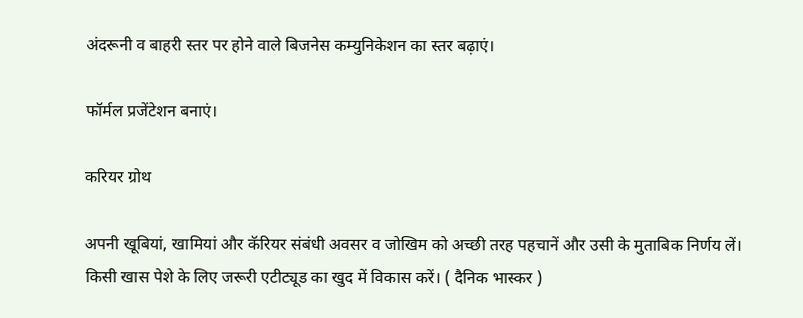अंदरूनी व बाहरी स्तर पर होने वाले बिजनेस कम्युनिकेशन का स्तर बढ़ाएं।

फॉर्मल प्रजेंटेशन बनाएं।

करियर ग्रोथ

अपनी खूबियां, खामियां और कॅरियर संबंधी अवसर व जोखिम को अच्छी तरह पहचानें और उसी के मुताबिक निर्णय लें।
किसी खास पेशे के लिए जरूरी एटीट्यूड का खुद में विकास करें। ( दैनिक भास्कर )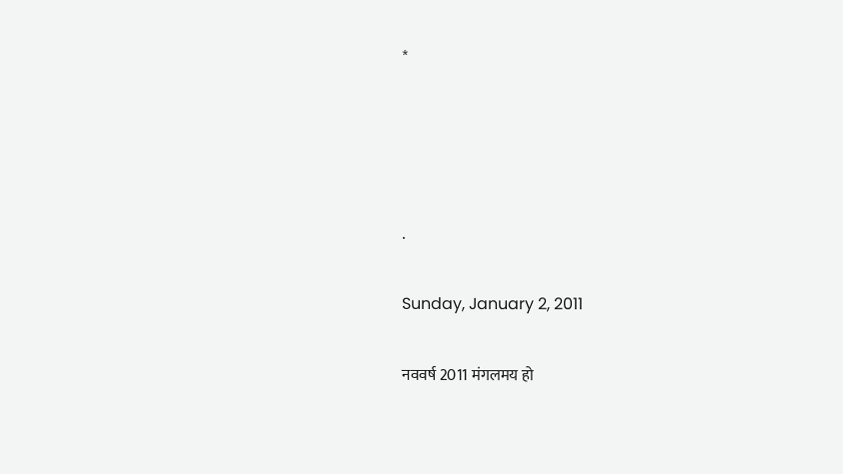*




.

Sunday, January 2, 2011

नववर्ष 2011 मंगलमय हो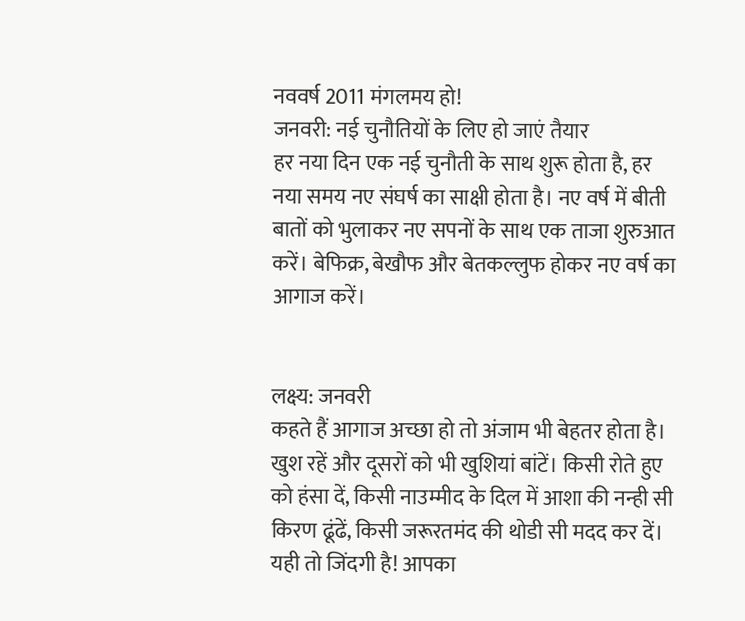नववर्ष 2011 मंगलमय हो!
जनवरी: नई चुनौतियों के लिए हो जाएं तैयार
हर नया दिन एक नई चुनौती के साथ शुरू होता है, हर नया समय नए संघर्ष का साक्षी होता है। नए वर्ष में बीती बातों को भुलाकर नए सपनों के साथ एक ताजा शुरुआत करें। बेफिक्र, बेखौफ और बेतकल्लुफ होकर नए वर्ष का आगाज करें।


लक्ष्य: जनवरी
कहते हैं आगाज अच्छा हो तो अंजाम भी बेहतर होता है। खुश रहें और दूसरों को भी खुशियां बांटें। किसी रोते हुए को हंसा दें, किसी नाउम्मीद के दिल में आशा की नन्ही सी किरण ढूंढें, किसी जरूरतमंद की थोडी सी मदद कर दें। यही तो जिंदगी है! आपका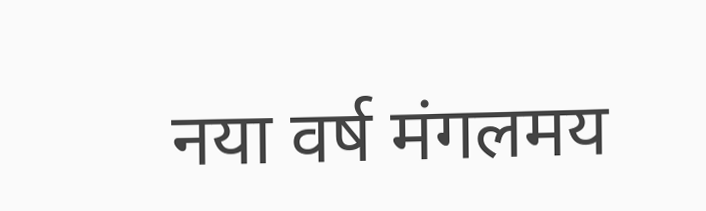नया वर्ष मंगलमय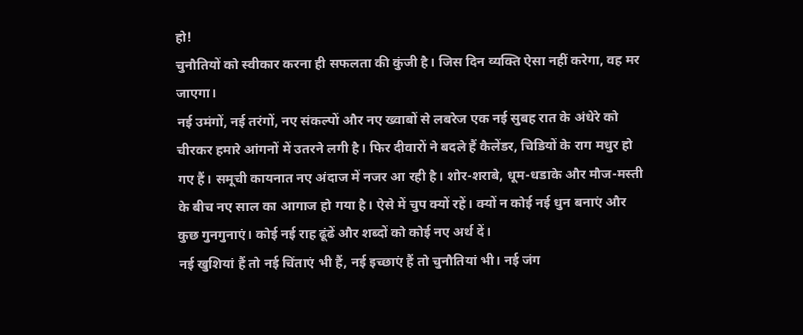हो!
चुनौतियों को स्वीकार करना ही सफलता की कुंजी है। जिस दिन व्यक्ति ऐसा नहीं करेगा, वह मर जाएगा।
नई उमंगों, नई तरंगों, नए संकल्पों और नए ख्वाबों से लबरेज एक नई सुबह रात के अंधेरे को चीरकर हमारे आंगनों में उतरने लगी है। फिर दीवारों ने बदले हैं कैलेंडर, चिडियों के राग मधुर हो गए हैं। समूची कायनात नए अंदाज में नजर आ रही है। शोर-शराबे, धूम-धडाके और मौज-मस्ती के बीच नए साल का आगाज हो गया है। ऐसे में चुप क्यों रहें। क्यों न कोई नई धुन बनाएं और कुछ गुनगुनाएं। कोई नई राह ढूंढें और शब्दों को कोई नए अर्थ दें।
नई खुशियां हैं तो नई चिंताएं भी हैं, नई इच्छाएं हैं तो चुनौतियां भी। नई जंग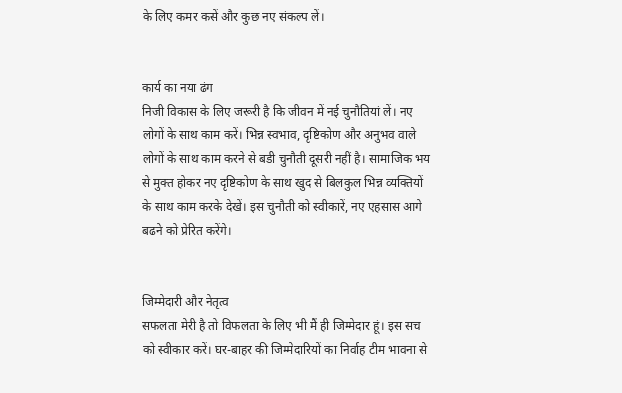के लिए कमर कसें और कुछ नए संकल्प लें।


कार्य का नया ढंग
निजी विकास के लिए जरूरी है कि जीवन में नई चुनौतियां लें। नए लोगों के साथ काम करें। भिन्न स्वभाव, दृष्टिकोण और अनुभव वाले लोगों के साथ काम करने से बडी चुनौती दूसरी नहीं है। सामाजिक भय से मुक्त होकर नए दृष्टिकोण के साथ खुद से बिलकुल भिन्न व्यक्तियों के साथ काम करके देखें। इस चुनौती को स्वीकारें, नए एहसास आगे बढने को प्रेरित करेंगे।


जिम्मेदारी और नेतृत्व
सफलता मेरी है तो विफलता के लिए भी मैं ही जिम्मेदार हूं। इस सच को स्वीकार करें। घर-बाहर की जिम्मेदारियों का निर्वाह टीम भावना से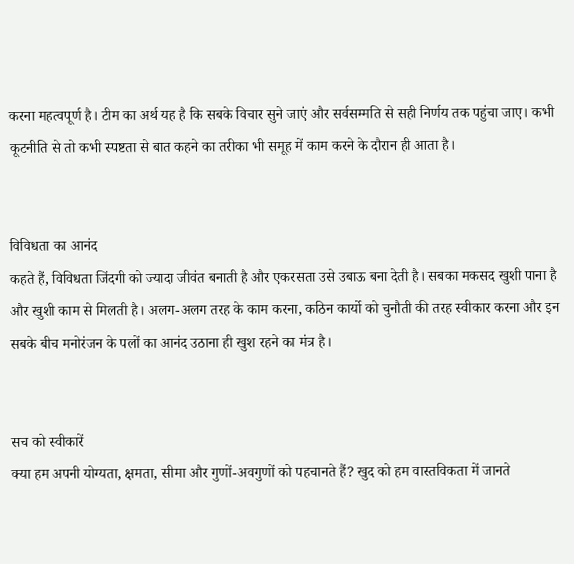करना महत्वपूर्ण है। टीम का अर्थ यह है कि सबके विचार सुने जाएं और सर्वसम्मति से सही निर्णय तक पहुंचा जाए। कभी कूटनीति से तो कभी स्पष्टता से बात कहने का तरीका भी समूह में काम करने के दौरान ही आता है।


विविधता का आनंद
कहते हैं, विविधता जिंदगी को ज्यादा जीवंत बनाती है और एकरसता उसे उबाऊ बना देती है। सबका मकसद खुशी पाना है और खुशी काम से मिलती है। अलग-अलग तरह के काम करना, कठिन कार्यो को चुनौती की तरह स्वीकार करना और इन सबके बीच मनोरंजन के पलों का आनंद उठाना ही खुश रहने का मंत्र है।


सच को स्वीकारें
क्या हम अपनी योग्यता, क्षमता, सीमा और गुणों-अवगुणों को पहचानते हैं? खुद को हम वास्तविकता में जानते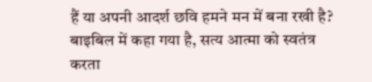हैं या अपनी आदर्श छवि हमने मन में बना रखी है? बाइबिल में कहा गया है, सत्य आत्मा को स्वतंत्र करता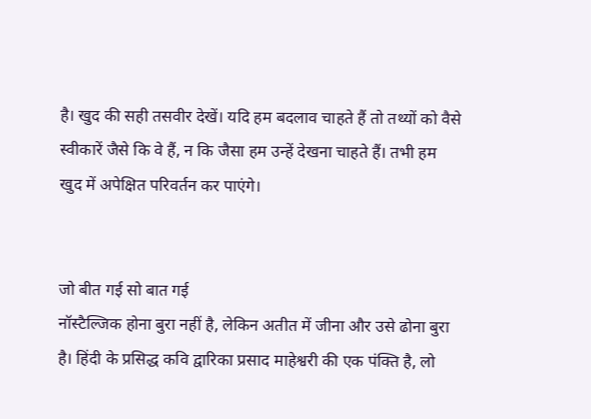है। खुद की सही तसवीर देखें। यदि हम बदलाव चाहते हैं तो तथ्यों को वैसे स्वीकारें जैसे कि वे हैं, न कि जैसा हम उन्हें देखना चाहते हैं। तभी हम खुद में अपेक्षित परिवर्तन कर पाएंगे।


जो बीत गई सो बात गई
नॉस्टैल्जिक होना बुरा नहीं है, लेकिन अतीत में जीना और उसे ढोना बुरा है। हिंदी के प्रसिद्ध कवि द्वारिका प्रसाद माहेश्वरी की एक पंक्ति है, लो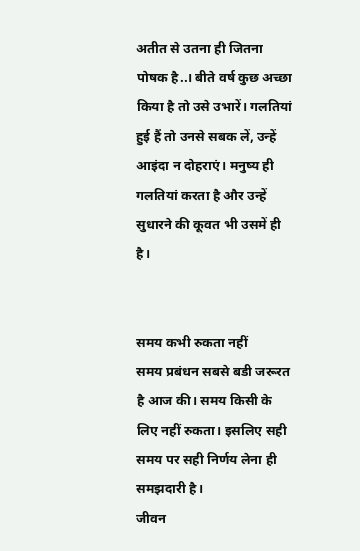अतीत से उतना ही जितना पोषक है..। बीते वर्ष कुछ अच्छा किया है तो उसे उभारें। गलतियां हुई हैं तो उनसे सबक लें, उन्हें आइंदा न दोहराएं। मनुष्य ही गलतियां करता है और उन्हें सुधारने की कूवत भी उसमें ही है।


समय कभी रुकता नहीं
समय प्रबंधन सबसे बडी जरूरत है आज की। समय किसी के लिए नहीं रुकता। इसलिए सही समय पर सही निर्णय लेना ही समझदारी है।
जीवन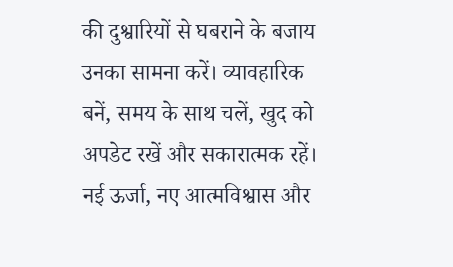की दुश्वारियों से घबराने के बजाय उनका सामना करें। व्यावहारिक बनें, समय के साथ चलें, खुद को अपडेट रखें और सकारात्मक रहें। नई ऊर्जा, नए आत्मविश्वास और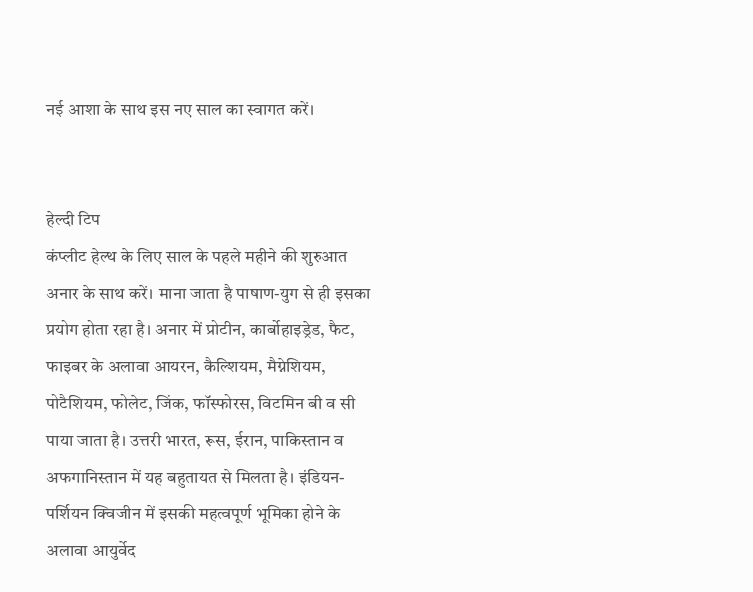नई आशा के साथ इस नए साल का स्वागत करें।


हेल्दी टिप
कंप्लीट हेल्थ के लिए साल के पहले महीने की शुरुआत अनार के साथ करें। माना जाता है पाषाण-युग से ही इसका प्रयोग होता रहा है। अनार में प्रोटीन, कार्बोहाइड्रेड, फैट, फाइबर के अलावा आयरन, कैल्शियम, मैग्नेशियम, पोटैशियम, फोलेट, जिंक, फॉस्फोरस, विटमिन बी व सी पाया जाता है। उत्तरी भारत, रूस, ईरान, पाकिस्तान व अफगानिस्तान में यह बहुतायत से मिलता है। इंडियन-पर्शियन क्विजीन में इसकी महत्वपूर्ण भूमिका होने के अलावा आयुर्वेद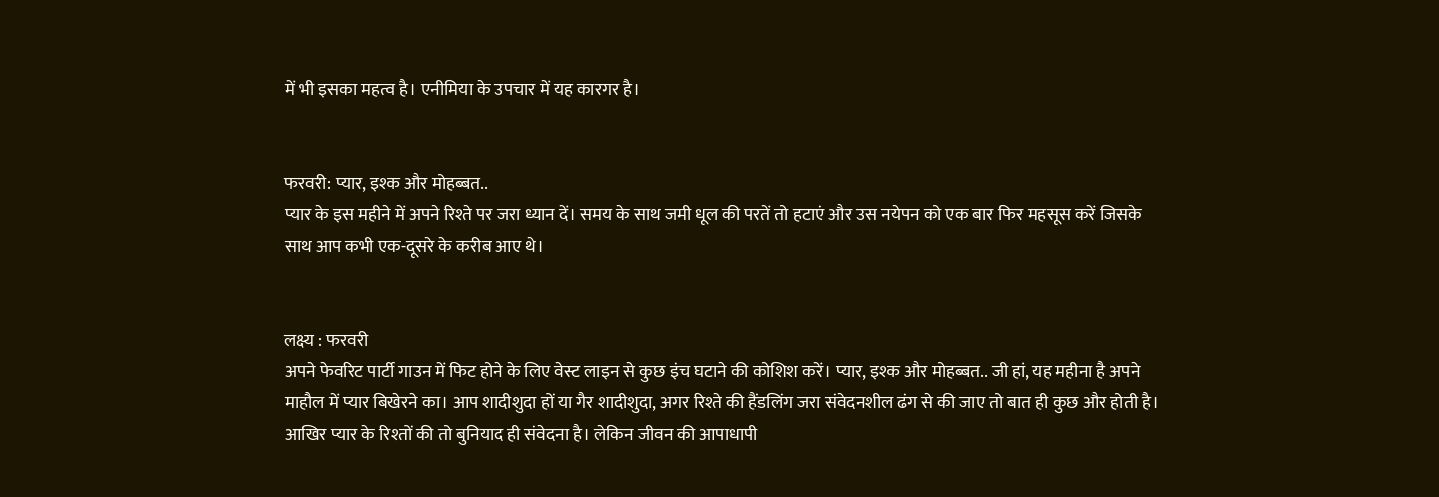में भी इसका महत्व है। एनीमिया के उपचार में यह कारगर है।


फरवरी: प्यार, इश्क और मोहब्बत..
प्यार के इस महीने में अपने रिश्ते पर जरा ध्यान दें। समय के साथ जमी धूल की परतें तो हटाएं और उस नयेपन को एक बार फिर महसूस करें जिसके साथ आप कभी एक-दूसरे के करीब आए थे।


लक्ष्य : फरवरी
अपने फेवरिट पार्टी गाउन में फिट होने के लिए वेस्ट लाइन से कुछ इंच घटाने की कोशिश करें। प्यार, इश्क और मोहब्बत.. जी हां, यह महीना है अपने माहौल में प्यार बिखेरने का। आप शादीशुदा हों या गैर शादीशुदा, अगर रिश्ते की हैंडलिंग जरा संवेदनशील ढंग से की जाए तो बात ही कुछ और होती है। आखिर प्यार के रिश्तों की तो बुनियाद ही संवेदना है। लेकिन जीवन की आपाधापी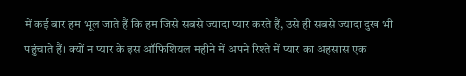में कई बार हम भूल जाते हैं कि हम जिसे सबसे ज्यादा प्यार करते हैं, उसे ही सबसे ज्यादा दुख भी पहुंचाते हैं। क्यों न प्यार के इस ऑफिशियल महीने में अपने रिश्ते में प्यार का अहसास एक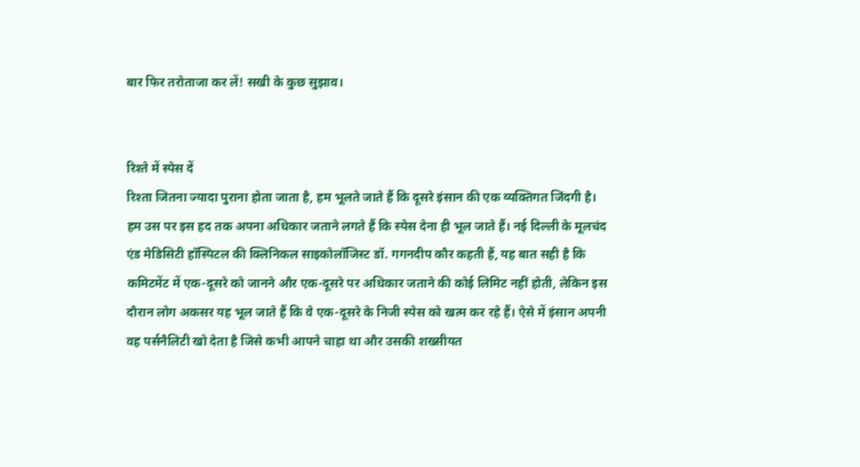बार फिर तरोताजा कर लें! सखी के कुछ सुझाव।


रिश्ते में स्पेस दें
रिश्ता जितना ज्यादा पुराना होता जाता है, हम भूलते जाते हैं कि दूसरे इंसान की एक व्यक्तिगत जिंदगी है। हम उस पर इस हद तक अपना अधिकार जताने लगते हैं कि स्पेस देना ही भूल जाते हैं। नई दिल्ली के मूलचंद एंड मेडिसिटी हॉस्पिटल की क्लिनिकल साइकोलॉजिस्ट डॉ. गगनदीप कौर कहती हैं, यह बात सही है कि कमिटमेंट में एक-दूसरे को जानने और एक-दूसरे पर अधिकार जताने की कोई लिमिट नहीं होती, लेकिन इस दौरान लोग अकसर यह भूल जाते हैं कि वे एक-दूसरे के निजी स्पेस को खत्म कर रहे हैं। ऐसे में इंसान अपनी वह पर्सनैलिटी खो देता है जिसे कभी आपने चाहा था और उसकी शख्सीयत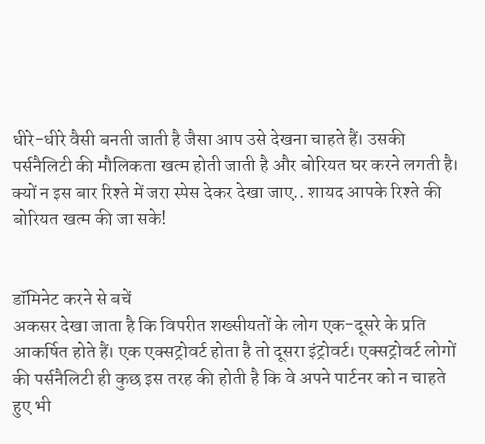धीरे-धीरे वैसी बनती जाती है जैसा आप उसे देखना चाहते हैं। उसकी पर्सनैलिटी की मौलिकता खत्म होती जाती है और बोरियत घर करने लगती है। क्यों न इस बार रिश्ते में जरा स्पेस देकर देखा जाए.. शायद आपके रिश्ते की बोरियत खत्म की जा सके!


डॉमिनेट करने से बचें
अकसर देखा जाता है कि विपरीत शख्सीयतों के लोग एक-दूसरे के प्रति आकर्षित होते हैं। एक एक्सट्रोवर्ट होता है तो दूसरा इंट्रोवर्ट। एक्सट्रोवर्ट लोगों की पर्सनैलिटी ही कुछ इस तरह की होती है कि वे अपने पार्टनर को न चाहते हुए भी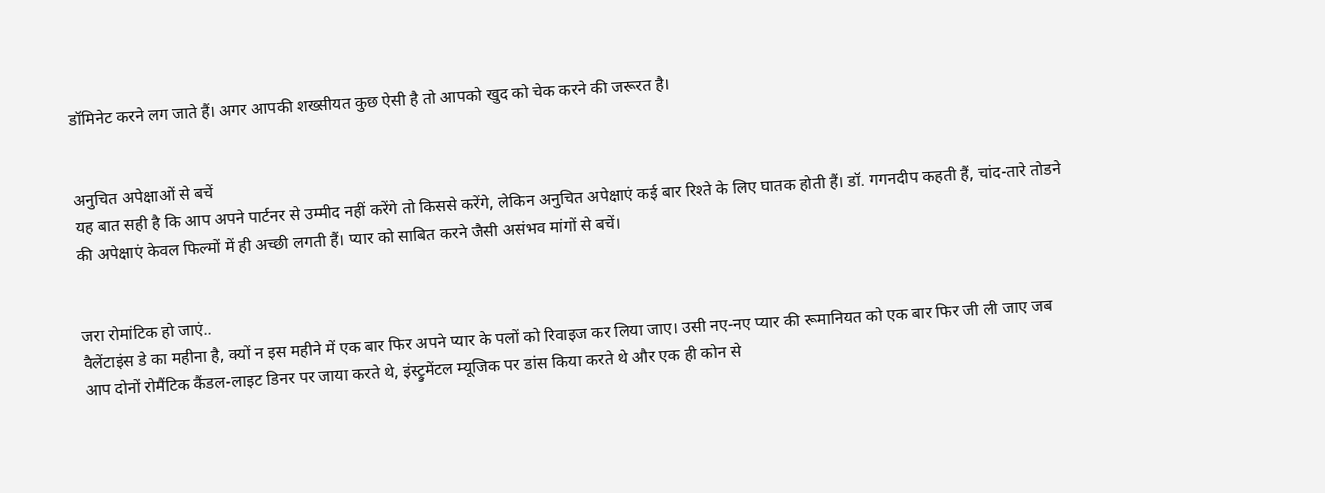डॉमिनेट करने लग जाते हैं। अगर आपकी शख्सीयत कुछ ऐसी है तो आपको खुद को चेक करने की जरूरत है।


अनुचित अपेक्षाओं से बचें
यह बात सही है कि आप अपने पार्टनर से उम्मीद नहीं करेंगे तो किससे करेंगे, लेकिन अनुचित अपेक्षाएं कई बार रिश्ते के लिए घातक होती हैं। डॉ. गगनदीप कहती हैं, चांद-तारे तोडने की अपेक्षाएं केवल फिल्मों में ही अच्छी लगती हैं। प्यार को साबित करने जैसी असंभव मांगों से बचें।


जरा रोमांटिक हो जाएं..
वैलेंटाइंस डे का महीना है, क्यों न इस महीने में एक बार फिर अपने प्यार के पलों को रिवाइज कर लिया जाए। उसी नए-नए प्यार की रूमानियत को एक बार फिर जी ली जाए जब आप दोनों रोमैंटिक कैंडल-लाइट डिनर पर जाया करते थे, इंस्ट्रुमेंटल म्यूजिक पर डांस किया करते थे और एक ही कोन से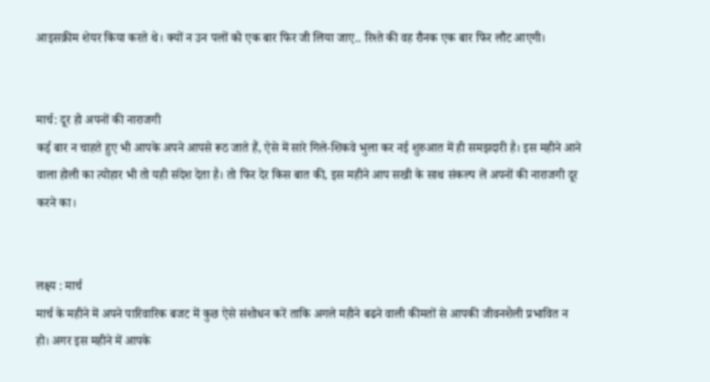आइसक्रीम शेयर किया करते थे। क्यों न उन पलों को एक बार फिर जी लिया जाए.. रिश्ते की वह रौनक एक बार फिर लौट आएगी।


मार्च: दूर हो अपनों की नाराजगी
कई बार न चाहते हुए भी आपके अपने आपसे रूठ जाते हैं, ऐसे में सारे गिले-शिकवे भुला कर नई शुरुआत में ही समझदारी है। इस महीने आने वाला होली का त्योहार भी तो यही संदेश देता है। तो फिर देर किस बात की, इस महीने आप सखी के साथ संकल्प लें अपनों की नाराजगी दूर करने का।


लक्ष्य : मार्च
मार्च के महीने में अपने पारिवारिक बजट में कुछ ऐसे संशोधन करें ताकि अगले महीने बढने वाली कीमतों से आपकी जीवनशैली प्रभावित न हो। अगर इस महीने में आपके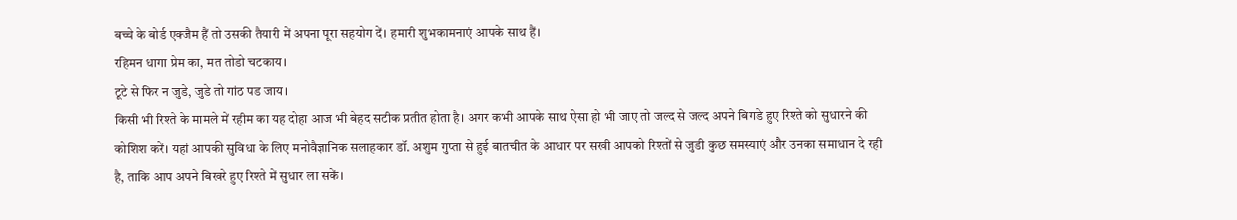बच्चे के बोर्ड एक्जैम हैं तो उसकी तैयारी में अपना पूरा सहयोग दें। हमारी शुभकामनाएं आपके साथ हैं।
रहिमन धागा प्रेम का, मत तोडो चटकाय।
टूटे से फिर न जुडे, जुडे तो गांठ पड जाय।
किसी भी रिश्ते के मामले में रहीम का यह दोहा आज भी बेहद सटीक प्रतीत होता है। अगर कभी आपके साथ ऐसा हो भी जाए तो जल्द से जल्द अपने बिगडे हुए रिश्ते को सुधारने की कोशिश करें। यहां आपकी सुविधा के लिए मनोवैज्ञानिक सलाहकार डॉ. अशुम गुप्ता से हुई बातचीत के आधार पर सखी आपको रिश्तों से जुडी कुछ समस्याएं और उनका समाधान दे रही है, ताकि आप अपने बिखरे हुए रिश्ते में सुधार ला सकें।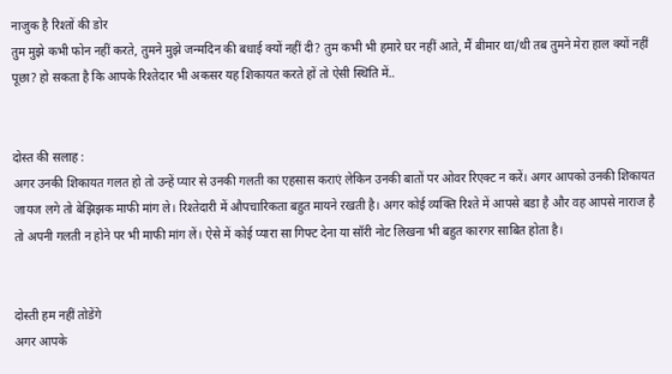नाजुक है रिश्तों की डोर
तुम मुझे कभी फोन नहीं करते, तुमने मुझे जन्मदिन की बधाई क्यों नहीं दी? तुम कभी भी हमारे घर नहीं आते, मैं बीमार था/थी तब तुमने मेरा हाल क्यों नहीं पूछा? हो सकता है कि आपके रिश्तेदार भी अकसर यह शिकायत करते हों तो ऐसी स्थिति में..


दोस्त की सलाह :
अगर उनकी शिकायत गलत हो तो उन्हें प्यार से उनकी गलती का एहसास कराएं लेकिन उनकी बातों पर ओवर रिएक्ट न करें। अगर आपको उनकी शिकायत जायज लगे तो बेझिझक माफी मांग ले। रिश्तेदारी में औपचारिकता बहुत मायने रखती है। अगर कोई व्यक्ति रिश्ते में आपसे बडा है और वह आपसे नाराज है तो अपनी गलती न होने पर भी माफी मांग लें। ऐसे में कोई प्यारा सा गिफ्ट देना या सॉरी नोट लिखना भी बहुत कारगर साबित होता है।


दोस्ती हम नहीं तोडेंगे
अगर आपके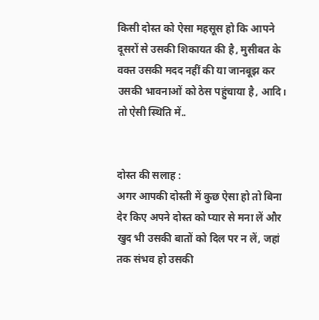किसी दोस्त को ऐसा महसूस हो कि आपने दूसरों से उसकी शिकायत की है, मुसीबत के वक्त उसकी मदद नहीं की या जानबूझ कर उसकी भावनाओं को ठेस पहुंचाया है, आदि। तो ऐसी स्थिति में..


दोस्त की सलाह :
अगर आपकी दोस्ती में कुछ ऐसा हो तो बिना देर किए अपने दोस्त को प्यार से मना लें और खुद भी उसकी बातों को दिल पर न लें, जहां तक संभव हो उसकी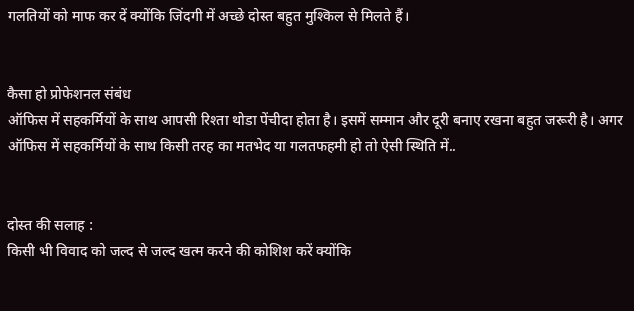गलतियों को माफ कर दें क्योंकि जिंदगी में अच्छे दोस्त बहुत मुश्किल से मिलते हैं।


कैसा हो प्रोफेशनल संबंध
ऑफिस में सहकर्मियों के साथ आपसी रिश्ता थोडा पेंचीदा होता है। इसमें सम्मान और दूरी बनाए रखना बहुत जरूरी है। अगर ऑफिस में सहकर्मियों के साथ किसी तरह का मतभेद या गलतफहमी हो तो ऐसी स्थिति में..


दोस्त की सलाह :
किसी भी विवाद को जल्द से जल्द खत्म करने की कोशिश करें क्योंकि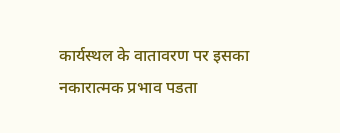कार्यस्थल के वातावरण पर इसका नकारात्मक प्रभाव पडता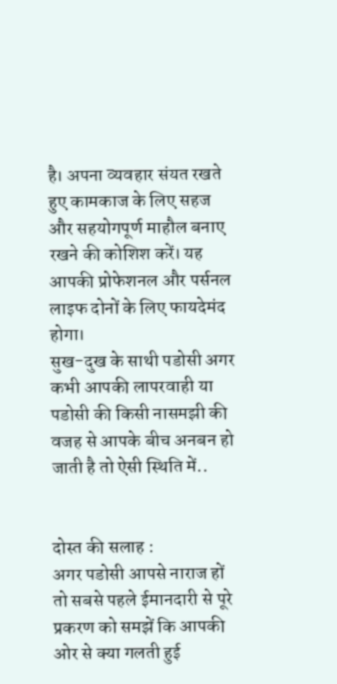है। अपना व्यवहार संयत रखते हुए कामकाज के लिए सहज और सहयोगपूर्ण माहौल बनाए रखने की कोशिश करें। यह आपकी प्रोफेशनल और पर्सनल लाइफ दोनों के लिए फायदेमंद होगा।
सुख-दुख के साथी पडोसी अगर कभी आपकी लापरवाही या पडोसी की किसी नासमझी की वजह से आपके बीच अनबन हो जाती है तो ऐसी स्थिति में..


दोस्त की सलाह :
अगर पडोसी आपसे नाराज हों तो सबसे पहले ईमानदारी से पूरे प्रकरण को समझें कि आपकी ओर से क्या गलती हुई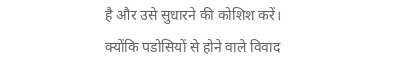है और उसे सुधारने की कोशिश करें। क्योंकि पडोसियों से होने वाले विवाद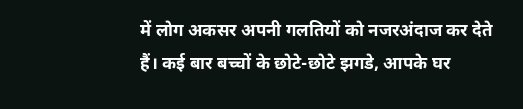में लोग अकसर अपनी गलतियों को नजरअंदाज कर देते हैं। कई बार बच्चों के छोटे-छोटे झगडे, आपके घर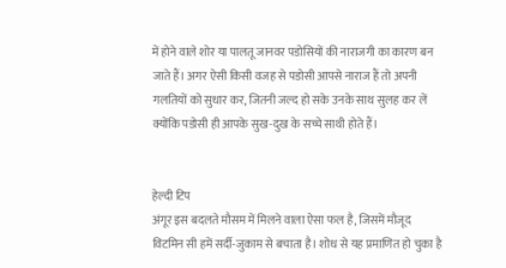में होने वाले शोर या पालतू जानवर पडोसियों की नाराजगी का कारण बन जाते हैं। अगर ऐसी किसी वजह से पडोसी आपसे नाराज हैं तो अपनी गलतियों को सुधार कर, जितनी जल्द हो सके उनके साथ सुलह कर लें क्योंकि पडोसी ही आपके सुख-दुख के सच्चे साथी होते हैं।


हेल्दी टिप
अंगूर इस बदलते मौसम में मिलने वाला ऐसा फल है, जिसमें मौजूद विटमिन सी हमें सर्दी-जुकाम से बचाता है। शोध से यह प्रमाणित हो चुका है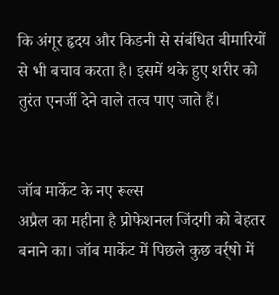कि अंगूर हृदय और किडनी से संबंधित बीमारियों से भी बचाव करता है। इसमें थके हुए शरीर को तुरंत एनर्जी देने वाले तत्व पाए जाते हैं।


जॉब मार्केट के नए रूल्स
अप्रैल का महीना है प्रोफेशनल जिंदगी को बेहतर बनाने का। जॉब मार्केट में पिछले कुछ वर्र्षो में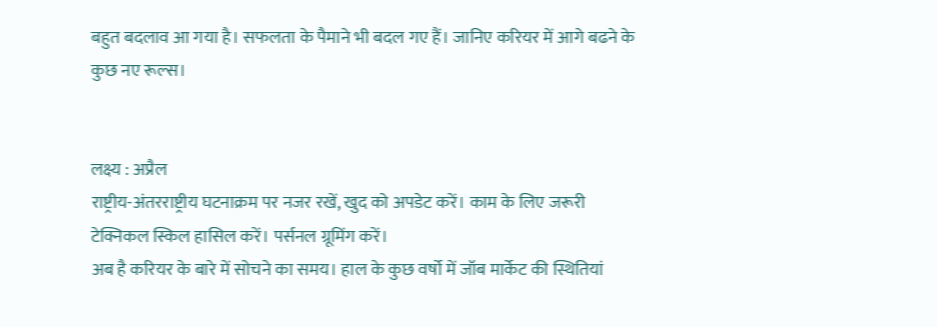बहुत बदलाव आ गया है। सफलता के पैमाने भी बदल गए हैं। जानिए करियर में आगे बढने के कुछ नए रूल्स।


लक्ष्य : अप्रैल
राष्ट्रीय-अंतरराष्ट्रीय घटनाक्रम पर नजर रखें, खुद को अपडेट करें। काम के लिए जरूरी टेक्निकल स्किल हासिल करें। पर्सनल ग्रूमिंग करें।
अब है करियर के बारे में सोचने का समय। हाल के कुछ वर्षो में जॉब मार्केट की स्थितियां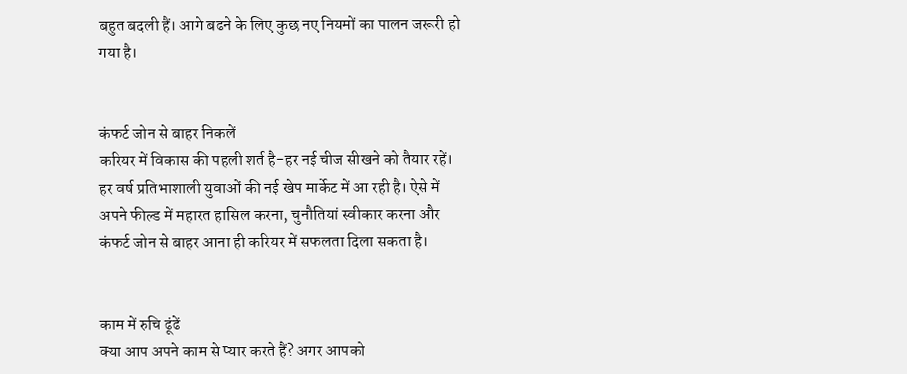बहुत बदली हैं। आगे बढने के लिए कुछ नए नियमों का पालन जरूरी हो गया है।


कंफर्ट जोन से बाहर निकलें
करियर में विकास की पहली शर्त है-हर नई चीज सीखने को तैयार रहें। हर वर्ष प्रतिभाशाली युवाओं की नई खेप मार्केट में आ रही है। ऐसे में अपने फील्ड में महारत हासिल करना, चुनौतियां स्वीकार करना और कंफर्ट जोन से बाहर आना ही करियर में सफलता दिला सकता है।


काम में रुचि ढूंढें
क्या आप अपने काम से प्यार करते हैं? अगर आपको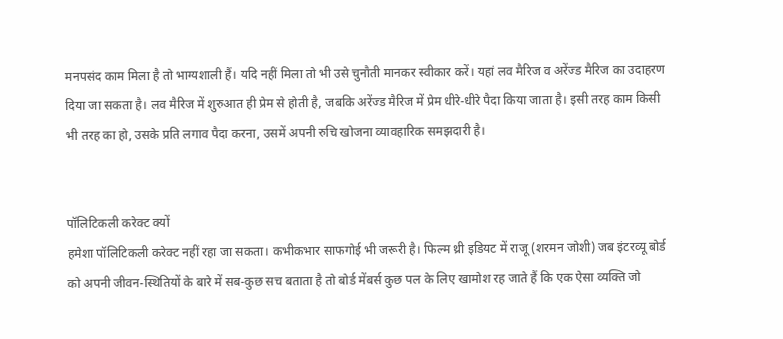मनपसंद काम मिला है तो भाग्यशाली हैं। यदि नहीं मिला तो भी उसे चुनौती मानकर स्वीकार करें। यहां लव मैरिज व अरेंज्ड मैरिज का उदाहरण दिया जा सकता है। लव मैरिज में शुरुआत ही प्रेम से होती है, जबकि अरेंज्ड मैरिज में प्रेम धीरे-धीरे पैदा किया जाता है। इसी तरह काम किसी भी तरह का हो, उसके प्रति लगाव पैदा करना, उसमें अपनी रुचि खोजना व्यावहारिक समझदारी है।


पॉलिटिकली करेक्ट क्यों
हमेशा पॉलिटिकली करेक्ट नहीं रहा जा सकता। कभीकभार साफगोई भी जरूरी है। फिल्म थ्री इडियट में राजू (शरमन जोशी) जब इंटरव्यू बोर्ड को अपनी जीवन-स्थितियों के बारे में सब-कुछ सच बताता है तो बोर्ड मेंबर्स कुछ पल के लिए खामोश रह जाते हैं कि एक ऐसा व्यक्ति जो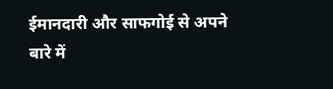ईमानदारी और साफगोई से अपने बारे में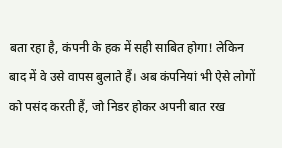बता रहा है, कंपनी के हक में सही साबित होगा! लेकिन बाद में वे उसे वापस बुलाते हैं। अब कंपनियां भी ऐसे लोगों को पसंद करती हैं, जो निडर होकर अपनी बात रख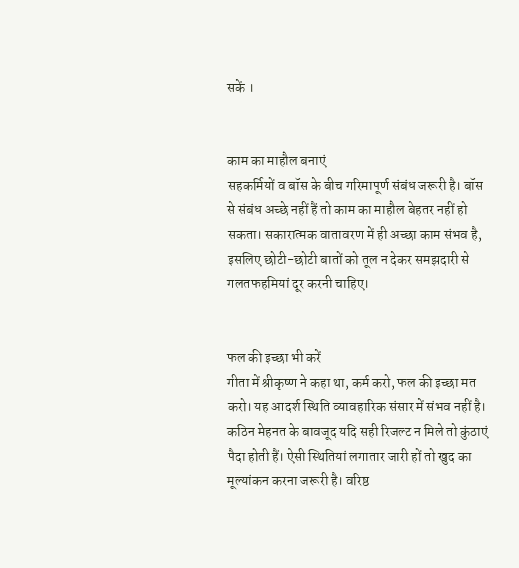सकें ।


काम का माहौल बनाएं
सहकर्मियों व बॉस के बीच गरिमापूर्ण संबंध जरूरी है। बॉस से संबंध अच्छे नहीं हैं तो काम का माहौल बेहतर नहीं हो सकता। सकारात्मक वातावरण में ही अच्छा काम संभव है, इसलिए छोटी-छोटी बातों को तूल न देकर समझदारी से गलतफहमियां दूर करनी चाहिए।


फल की इच्छा भी करें
गीता में श्रीकृष्ण ने कहा था, कर्म करो, फल की इच्छा मत करो। यह आदर्श स्थिति व्यावहारिक संसार में संभव नहीं है। कठिन मेहनत के बावजूद यदि सही रिजल्ट न मिले तो कुंठाएं पैदा होती हैं। ऐसी स्थितियां लगातार जारी हों तो खुद का मूल्यांकन करना जरूरी है। वरिष्ठ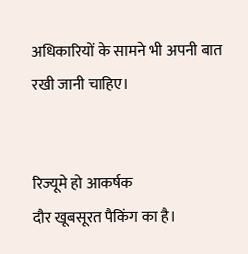अधिकारियों के सामने भी अपनी बात रखी जानी चाहिए।


रिज्यूमे हो आकर्षक
दौर खूबसूरत पैकिंग का है।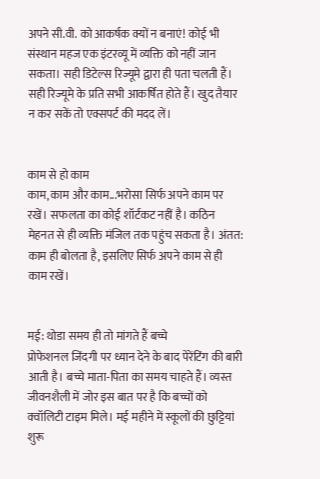अपने सी.वी. को आकर्षक क्यों न बनाएं! कोई भी संस्थान महज एक इंटरव्यू में व्यक्ति को नहीं जान सकता। सही डिटेल्स रिज्यूमे द्वारा ही पता चलती हैं। सही रिज्यूमे के प्रति सभी आकर्षित होते हैं। खुद तैयार न कर सकें तो एक्सपर्ट की मदद लें।


काम से हो काम
काम, काम और काम...भरोसा सिर्फ अपने काम पर रखें। सफलता का कोई शॉर्टकट नहीं है। कठिन मेहनत से ही व्यक्ति मंजिल तक पहुंच सकता है। अंतत: काम ही बोलता है, इसलिए सिर्फ अपने काम से ही काम रखें।


मई: थोडा समय ही तो मांगते हैं बच्चे
प्रोफेशनल जिंदगी पर ध्यान देने के बाद पेरेंटिंग की बारी आती है। बच्चे माता-पिता का समय चाहते हैं। व्यस्त जीवनशैली में जोर इस बात पर है कि बच्चों को क्वॉलिटी टाइम मिले। मई महीने में स्कूलों की छुट्टियां शुरू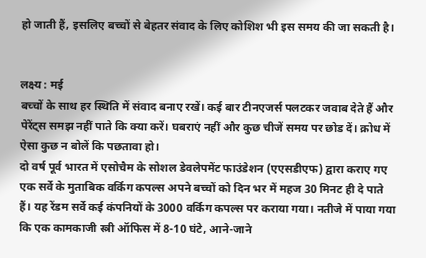हो जाती हैं, इसलिए बच्चों से बेहतर संवाद के लिए कोशिश भी इस समय की जा सकती है।


लक्ष्य : मई
बच्चों के साथ हर स्थिति में संवाद बनाए रखें। कई बार टीनएजर्स पलटकर जवाब देते हैं और पेरेंट्स समझ नहीं पाते कि क्या करें। घबराएं नहीं और कुछ चीजें समय पर छोड दें। क्रोध में ऐसा कुछ न बोलें कि पछतावा हो।
दो वर्ष पूर्व भारत में एसोचैम के सोशल डेवलेपमेंट फाउंडेशन (एएसडीएफ) द्वारा कराए गए एक सर्वे के मुताबिक वर्किग कपल्स अपने बच्चों को दिन भर में महज 30 मिनट ही दे पाते हैं। यह रेंडम सर्वे कई कंपनियों के 3000 वर्किग कपल्स पर कराया गया। नतीजे में पाया गया कि एक कामकाजी स्त्री ऑफिस में 8-10 घंटे, आने-जाने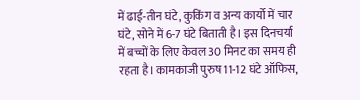में ढाई-तीन घंटे, कुकिंग व अन्य कार्यो में चार घंटे, सोने में 6-7 घंटे बिताती है। इस दिनचर्या में बच्चों के लिए केवल 30 मिनट का समय ही रहता है। कामकाजी पुरुष 11-12 घंटे ऑफिस,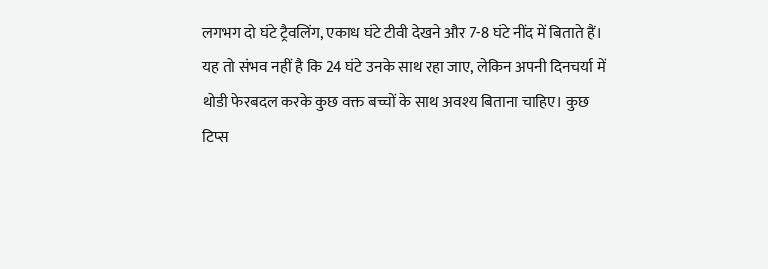लगभग दो घंटे ट्रैवलिंग, एकाध घंटे टीवी देखने और 7-8 घंटे नींद में बिताते हैं। यह तो संभव नहीं है कि 24 घंटे उनके साथ रहा जाए, लेकिन अपनी दिनचर्या में थोडी फेरबदल करके कुछ वक्त बच्चों के साथ अवश्य बिताना चाहिए। कुछ टिप्स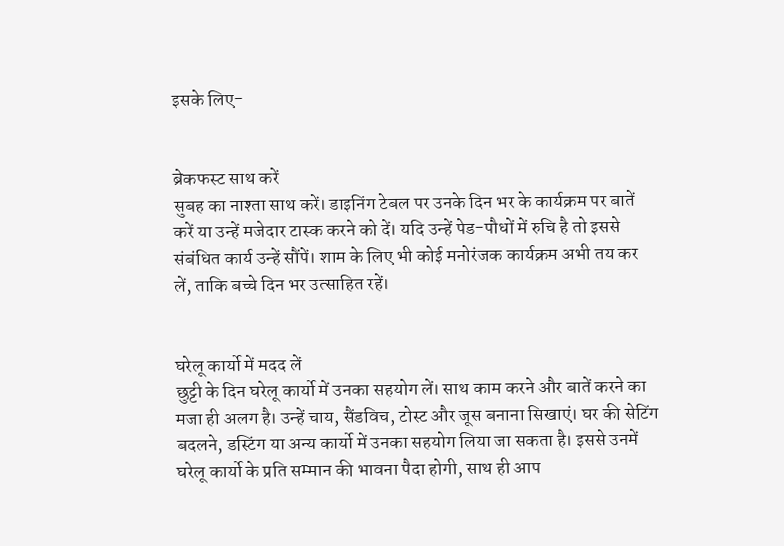इसके लिए-


ब्रेकफस्ट साथ करें
सुबह का नाश्ता साथ करें। डाइनिंग टेबल पर उनके दिन भर के कार्यक्रम पर बातें करें या उन्हें मजेदार टास्क करने को दें। यदि उन्हें पेड-पौधों में रुचि है तो इससे संबंधित कार्य उन्हें सौंपें। शाम के लिए भी कोई मनोरंजक कार्यक्रम अभी तय कर लें, ताकि बच्चे दिन भर उत्साहित रहें।


घरेलू कार्यो में मदद लें
छुट्टी के दिन घरेलू कार्यो में उनका सहयोग लें। साथ काम करने और बातें करने का मजा ही अलग है। उन्हें चाय, सैंडविच, टोस्ट और जूस बनाना सिखाएं। घर की सेटिंग बदलने, डस्टिंग या अन्य कार्यो में उनका सहयोग लिया जा सकता है। इससे उनमें घरेलू कार्यो के प्रति सम्मान की भावना पैदा होगी, साथ ही आप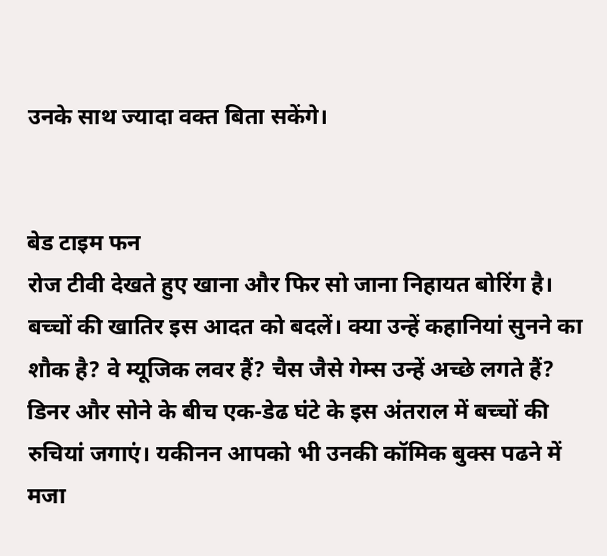उनके साथ ज्यादा वक्त बिता सकेंगे।


बेड टाइम फन
रोज टीवी देखते हुए खाना और फिर सो जाना निहायत बोरिंग है। बच्चों की खातिर इस आदत को बदलें। क्या उन्हें कहानियां सुनने का शौक है? वे म्यूजिक लवर हैं? चैस जैसे गेम्स उन्हें अच्छे लगते हैं? डिनर और सोने के बीच एक-डेढ घंटे के इस अंतराल में बच्चों की रुचियां जगाएं। यकीनन आपको भी उनकी कॉमिक बुक्स पढने में मजा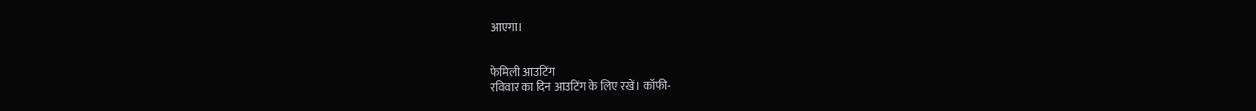आएगा।


फेमिली आउटिंग
रविवार का दिन आउटिंग के लिए रखें। कॉफी-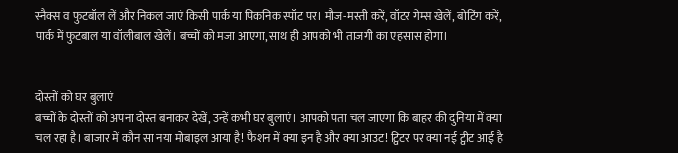स्नैक्स व फुटबॉल लें और निकल जाएं किसी पार्क या पिकनिक स्पॉट पर। मौज-मस्ती करें, वॉटर गेम्स खेलें, बोटिंग करें, पार्क में फुटबाल या वॉलीबाल खेलें। बच्चों को मजा आएगा, साथ ही आपको भी ताजगी का एहसास होगा।


दोस्तों को घर बुलाएं
बच्चों के दोस्तों को अपना दोस्त बनाकर देखें, उन्हें कभी घर बुलाएं। आपको पता चल जाएगा कि बाहर की दुनिया में क्या चल रहा है। बाजार में कौन सा नया मोबाइल आया है! फैशन में क्या इन है और क्या आउट! ट्विटर पर क्या नई ट्वीट आई है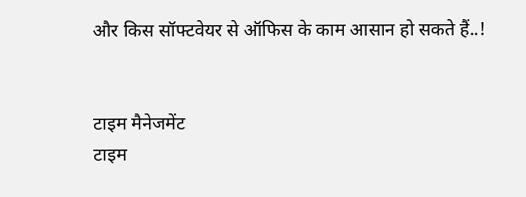और किस सॉफ्टवेयर से ऑफिस के काम आसान हो सकते हैं..!


टाइम मैनेजमेंट
टाइम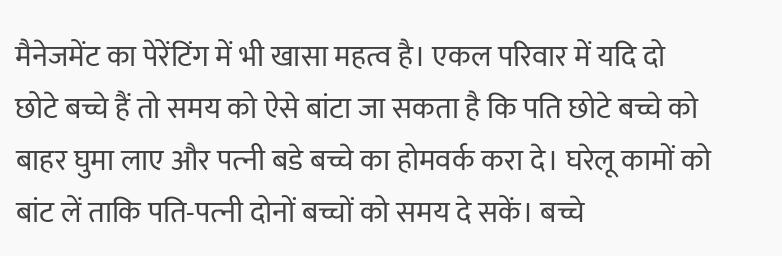मैनेजमेंट का पेरेंटिंग में भी खासा महत्व है। एकल परिवार में यदि दो छोटे बच्चे हैं तो समय को ऐसे बांटा जा सकता है कि पति छोटे बच्चे को बाहर घुमा लाए और पत्‍‌नी बडे बच्चे का होमवर्क करा दे। घरेलू कामों को बांट लें ताकि पति-पत्‍‌नी दोनों बच्चों को समय दे सकें। बच्चे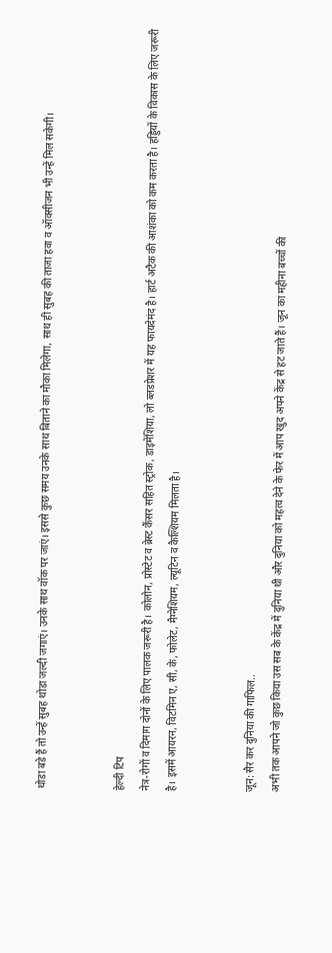थोडा बडे हैं तो उन्हें सुबह थोडा जल्दी जगाएं। उनके साथ वॉक पर जाएं। इससे कुछ समय उनके साथ बिताने का मौका मिलेगा, साथ ही सुबह की ताजा हवा व ऑक्सीजन भी उन्हें मिल सकेगी।


हेल्दी टिप
नेत्र-रोगों व दिमाग दोनों के लिए पालक जरूरी है। कोलोन, प्रोस्टेट व ब्रेस्ट कैंसर सहित स्ट्रोक, डाइमेंशिया, लो ब्लडप्रेशर में यह फायदेमंद है। हार्ट अटैक की आशंका को कम करता है। हड्डियों के विकास के लिए जरूरी है। इसमें आयरन, विटमिन ए, सी, के, फोलेट, मैग्नेशियम, ल्यूटिन व कैल्शियम मिलता है।


जून: सैर कर दुनिया की गाफिल..
अभी तक आपने जो कुछ किया उस सब के केंद्र में दुनिया थी और दुनिया को महत्व देने के फेर में आप खुद अपने केंद्र से हट जाते हैं। जून का महीना बच्चों की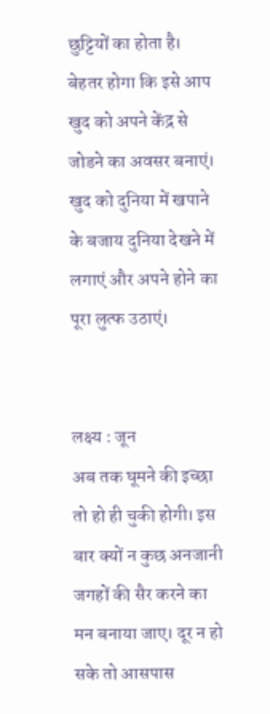छुट्टियों का होता है। बेहतर होगा कि इसे आप खुद को अपने केंद्र से जोडने का अवसर बनाएं। खुद को दुनिया में खपाने के बजाय दुनिया देखने में लगाएं और अपने होने का पूरा लुत्फ उठाएं।


लक्ष्य : जून
अब तक घूमने की इच्छा तो हो ही चुकी होगी। इस बार क्यों न कुछ अनजानी जगहों की सैर करने का मन बनाया जाए। दूर न हो सके तो आसपास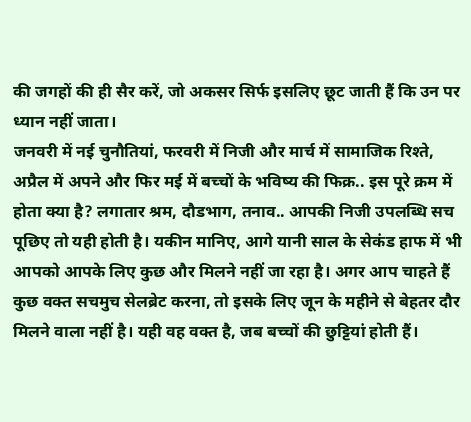की जगहों की ही सैर करें, जो अकसर सिर्फ इसलिए छूट जाती हैं कि उन पर ध्यान नहीं जाता।
जनवरी में नई चुनौतियां, फरवरी में निजी और मार्च में सामाजिक रिश्ते, अप्रैल में अपने और फिर मई में बच्चों के भविष्य की फिक्र.. इस पूरे क्रम में होता क्या है? लगातार श्रम, दौडभाग, तनाव.. आपकी निजी उपलब्धि सच पूछिए तो यही होती है। यकीन मानिए, आगे यानी साल के सेकंड हाफ में भी आपको आपके लिए कुछ और मिलने नहीं जा रहा है। अगर आप चाहते हैं कुछ वक्त सचमुच सेलब्रेट करना, तो इसके लिए जून के महीने से बेहतर दौर मिलने वाला नहीं है। यही वह वक्त है, जब बच्चों की छुट्टियां होती हैं।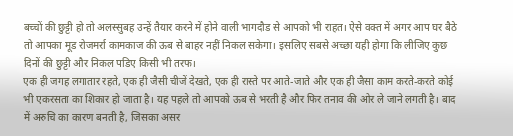बच्चों की छुट्टी हो तो अलस्सुबह उन्हें तैयार करने में होने वाली भागदौड से आपको भी राहत। ऐसे वक्त में अगर आप घर बैठे तो आपका मूड रोजमर्रा कामकाज की ऊब से बाहर नहीं निकल सकेगा। इसलिए सबसे अच्छा यही होगा कि लीजिए कुछ दिनों की छुट्टी और निकल पडिए किसी भी तरफ।
एक ही जगह लगातार रहते, एक ही जैसी चीजें देखते, एक ही रास्ते पर आते-जाते और एक ही जैसा काम करते-करते कोई भी एकरसता का शिकार हो जाता है। यह पहले तो आपको ऊब से भरती है और फिर तनाव की ओर ले जाने लगती है। बाद में अरुचि का कारण बनती है, जिसका असर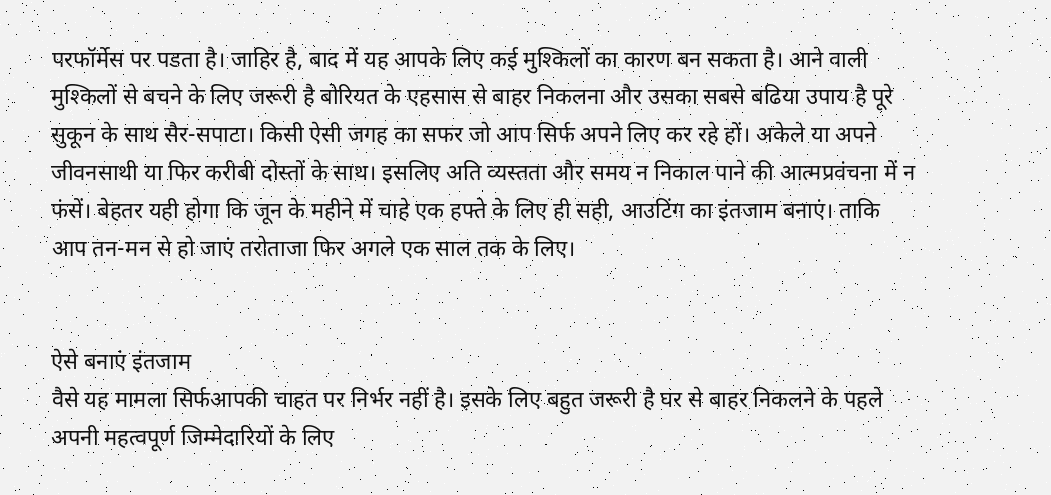परफॉर्मेस पर पडता है। जाहिर है, बाद में यह आपके लिए कई मुश्किलों का कारण बन सकता है। आने वाली मुश्किलों से बचने के लिए जरूरी है बोरियत के एहसास से बाहर निकलना और उसका सबसे बढिया उपाय है पूरे सुकून के साथ सैर-सपाटा। किसी ऐसी जगह का सफर जो आप सिर्फ अपने लिए कर रहे हों। अकेले या अपने जीवनसाथी या फिर करीबी दोस्तों के साथ। इसलिए अति व्यस्तता और समय न निकाल पाने की आत्मप्रवंचना में न फंसें। बेहतर यही होगा कि जून के महीने में चाहे एक हफ्ते के लिए ही सही, आउटिंग का इंतजाम बनाएं। ताकि आप तन-मन से हो जाएं तरोताजा फिर अगले एक साल तक के लिए।


ऐसे बनाएं इंतजाम
वैसे यह मामला सिर्फआपकी चाहत पर निर्भर नहीं है। इसके लिए बहुत जरूरी है घर से बाहर निकलने के पहले अपनी महत्वपूर्ण जिम्मेदारियों के लिए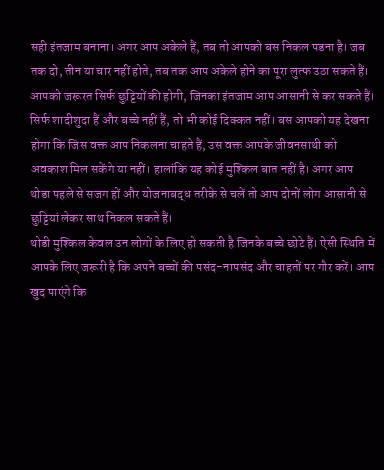सही इंतजाम बनाना। अगर आप अकेले हैं, तब तो आपको बस निकल पडना है। जब तक दो, तीन या चार नहीं होते, तब तक आप अकेले होने का पूरा लुत्फ उठा सकते हैं। आपको जरूरत सिर्फ छुट्टियों की होगी, जिनका इंतजाम आप आसानी से कर सकते हैं। सिर्फ शादीशुदा हैं और बच्चे नहीं हैं, तो भी कोई दिक्कत नहीं। बस आपको यह देखना होगा कि जिस वक्त आप निकलना चाहते हैं, उस वक्त आपके जीवनसाथी को अवकाश मिल सकेंगे या नहीं। हालांकि यह कोई मुश्किल बात नहीं है। अगर आप थोडा पहले से सजग हों और योजनाबद्ध तरीके से चलें तो आप दोनों लोग आसानी से छुट्टियां लेकर साथ निकल सकते हैं।
थोडी मुश्किल केवल उन लोगों के लिए हो सकती है जिनके बच्चे छोटे हैं। ऐसी स्थिति में आपके लिए जरूरी है कि अपने बच्चों की पसंद-नापसंद और चाहतों पर गौर करें। आप खुद पाएंगे कि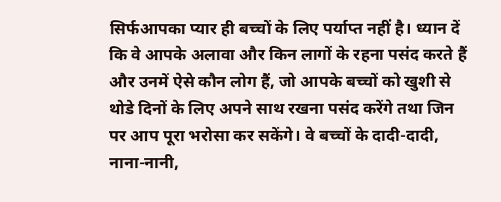सिर्फआपका प्यार ही बच्चों के लिए पर्याप्त नहीं है। ध्यान दें कि वे आपके अलावा और किन लागों के रहना पसंद करते हैं और उनमें ऐसे कौन लोग हैं, जो आपके बच्चों को खुशी से थोडे दिनों के लिए अपने साथ रखना पसंद करेंगे तथा जिन पर आप पूरा भरोसा कर सकेंगे। वे बच्चों के दादी-दादी, नाना-नानी,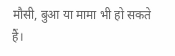मौसी, बुआ या मामा भी हो सकते हैं।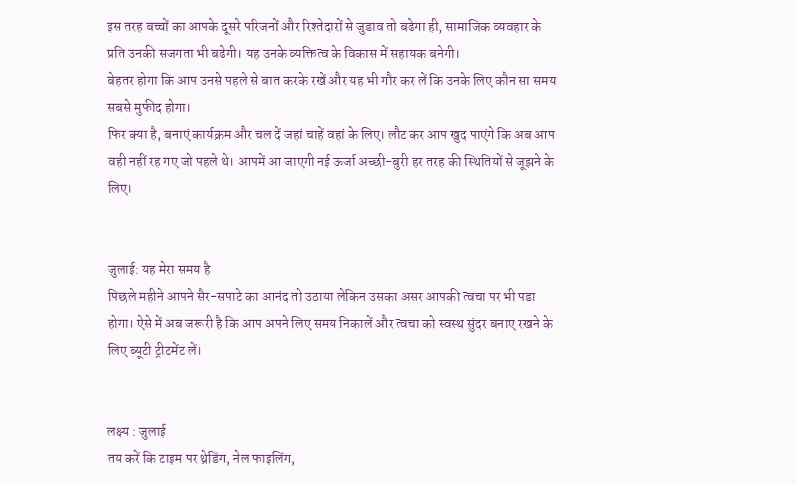इस तरह बच्चों का आपके दूसरे परिजनों और रिश्तेदारों से जुडाव तो बढेगा ही, सामाजिक व्यवहार के प्रति उनकी सजगता भी बढेगी। यह उनके व्यक्तित्व के विकास में सहायक बनेगी।
बेहतर होगा कि आप उनसे पहले से बात करके रखें और यह भी गौर कर लें कि उनके लिए कौन सा समय सबसे मुफीद होगा।
फिर क्या है, बनाएं कार्यक्रम और चल दें जहां चाहें वहां के लिए। लौट कर आप खुद पाएंगे कि अब आप वही नहीं रह गए जो पहले थे। आपमें आ जाएगी नई ऊर्जा अच्छी-बुरी हर तरह की स्थितियों से जूझने के लिए।


जुलाई: यह मेरा समय है
पिछले महीने आपने सैर-सपाटे का आनंद तो उठाया लेकिन उसका असर आपकी त्वचा पर भी पडा होगा। ऐसे में अब जरूरी है कि आप अपने लिए समय निकालें और त्वचा को स्वस्थ सुंदर बनाए रखने के लिए ब्यूटी ट्रीटमेंट लें।


लक्ष्य : जुलाई
तय करें कि टाइम पर थ्रेडिंग, नेल फाइलिंग,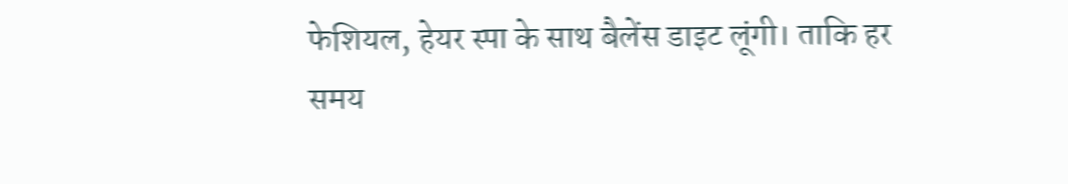फेशियल, हेयर स्पा के साथ बैलेंस डाइट लूंगी। ताकि हर समय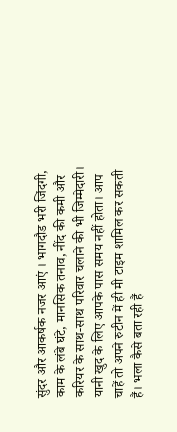सुंदर और आकर्षक नजर आएं । भागदौड भरी जिंदगी, काम के लंबे घंटे, मानसिक तनाव, नींद की कमी और करियर के साथ-साथ परिवार चलाने की भी जिम्मेदारी। यानी खुद के लिए आपके पास समय नहीं होता। आप चाहें तो अपने रुटीन में ही मी टाइम शामिल कर सकती हैं। भला कैसे बता रही हैं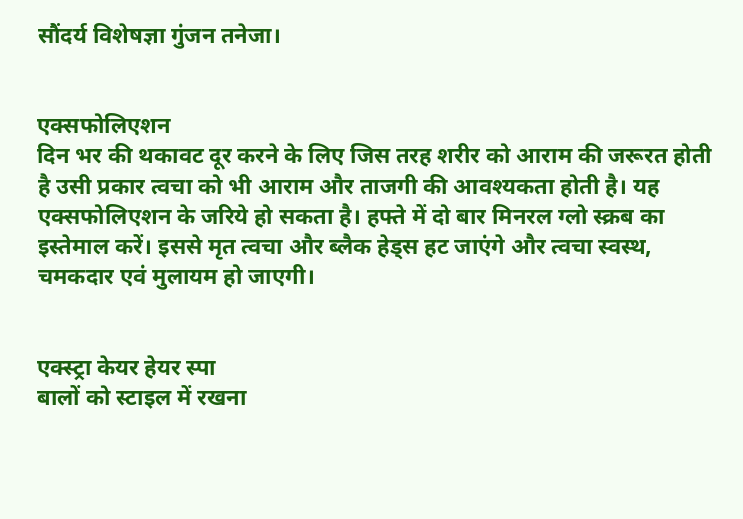सौंदर्य विशेषज्ञा गुंजन तनेजा।


एक्सफोलिएशन
दिन भर की थकावट दूर करने के लिए जिस तरह शरीर को आराम की जरूरत होती है उसी प्रकार त्वचा को भी आराम और ताजगी की आवश्यकता होती है। यह एक्सफोलिएशन के जरिये हो सकता है। हफ्ते में दो बार मिनरल ग्लो स्क्रब का इस्तेमाल करें। इससे मृत त्वचा और ब्लैक हेड्स हट जाएंगे और त्वचा स्वस्थ, चमकदार एवं मुलायम हो जाएगी।


एक्स्ट्रा केयर हेयर स्पा
बालों को स्टाइल में रखना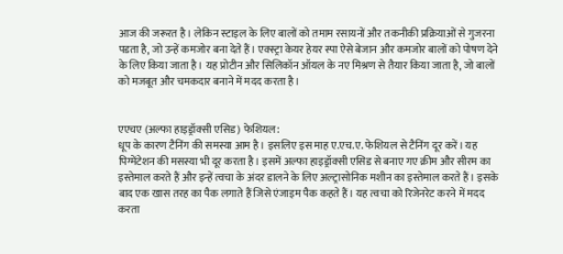आज की जरूरत है। लेकिन स्टाइल के लिए बालों को तमाम रसायनों और तकनीकी प्रक्रियाओं से गुजरना पडता है, जो उन्हें कमजोर बना देते हैं। एक्स्ट्रा केयर हेयर स्पा ऐसे बेजान और कमजोर बालों को पोषण देने के लिए किया जाता है। यह प्रोटीन और सिलिकॉन ऑयल के नए मिश्रण से तैयार किया जाता है, जो बालों को मजबूत और चमकदार बनाने में मदद करता है।


एएचए (अल्फा हाइड्रॉक्सी एसिड) फेशियल:
धूप के कारण टैनिंग की समस्या आम है। इसलिए इस माह ए.एच.ए. फेशियल से टैनिंग दूर करें। यह पिग्मेंटेशन की मसस्या भी दूर करता है। इसमें अल्फा हाइड्रॉक्सी एसिड से बनाए गए क्रीम और सीरम का इस्तेमाल करते हैं और इन्हें त्वचा के अंदर डालने के लिए अल्ट्रासोनिक मशीन का इस्तेमाल करते हैं। इसके बाद एक खास तरह का पैक लगाते हैं जिसे एंजाइम पैक कहते हैं। यह त्वचा को रिजेनरेट करने में मदद करता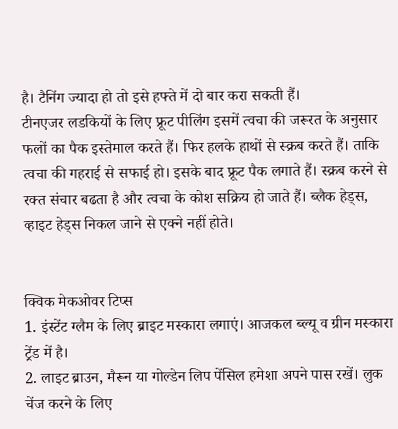है। टैनिंग ज्यादा हो तो इसे हफ्ते में दो बार करा सकती हैं।
टीनएजर लडकियों के लिए फ्रूट पीलिंग इसमें त्वचा की जरूरत के अनुसार फलों का पैक इस्तेमाल करते हैं। फिर हलके हाथों से स्क्रब करते हैं। ताकि त्वचा की गहराई से सफाई हो। इसके बाद फ्रूट पैक लगाते हैं। स्क्रब करने से रक्त संचार बढता है और त्वचा के कोश सक्रिय हो जाते हैं। ब्लैक हेड्स, व्हाइट हेड्स निकल जाने से एक्ने नहीं होते।


क्विक मेकओवर टिप्स
1. इंस्टेंट ग्लैम के लिए ब्राइट मस्कारा लगाएं। आजकल ब्ल्यू व ग्रीन मस्कारा ट्रेंड में है।
2. लाइट ब्राउन, मैरून या गोल्डेन लिप पेंसिल हमेशा अपने पास रखें। लुक चेंज करने के लिए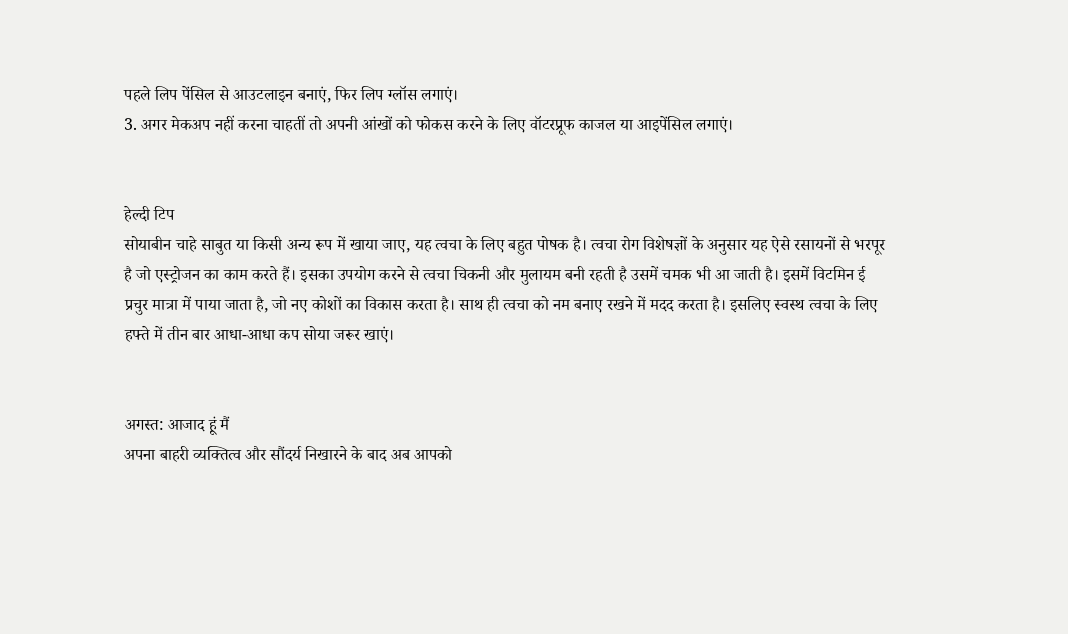पहले लिप पेंसिल से आउटलाइन बनाएं, फिर लिप ग्लॉस लगाएं।
3. अगर मेकअप नहीं करना चाहतीं तो अपनी आंखों को फोकस करने के लिए वॉटरप्रूफ काजल या आइपेंसिल लगाएं।


हेल्दी टिप
सोयाबीन चाहे साबुत या किसी अन्य रूप में खाया जाए, यह त्वचा के लिए बहुत पोषक है। त्वचा रोग विशेषज्ञों के अनुसार यह ऐसे रसायनों से भरपूर है जो एस्ट्रोजन का काम करते हैं। इसका उपयोग करने से त्वचा चिकनी और मुलायम बनी रहती है उसमें चमक भी आ जाती है। इसमें विटमिन ई प्रचुर मात्रा में पाया जाता है, जो नए कोशों का विकास करता है। साथ ही त्वचा को नम बनाए रखने में मदद करता है। इसलिए स्वस्थ त्वचा के लिए हफ्ते में तीन बार आधा-आधा कप सोया जरूर खाएं।


अगस्त: आजाद हूं मैं
अपना बाहरी व्यक्तित्व और सौंदर्य निखारने के बाद अब आपको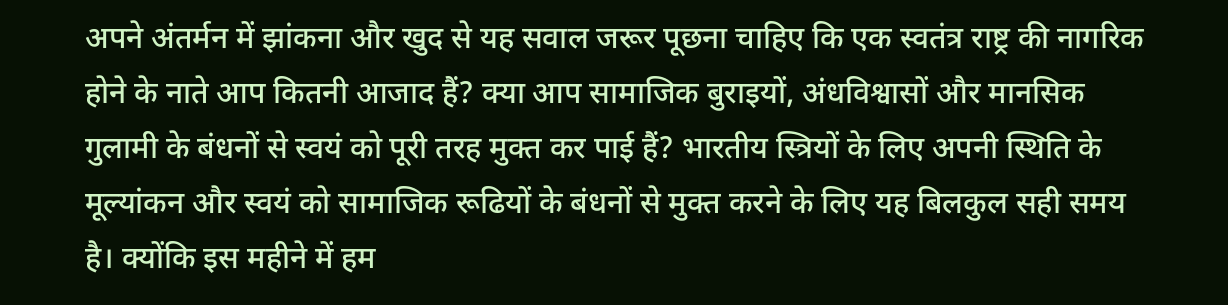अपने अंतर्मन में झांकना और खुद से यह सवाल जरूर पूछना चाहिए कि एक स्वतंत्र राष्ट्र की नागरिक होने के नाते आप कितनी आजाद हैं? क्या आप सामाजिक बुराइयों, अंधविश्वासों और मानसिक गुलामी के बंधनों से स्वयं को पूरी तरह मुक्त कर पाई हैं? भारतीय स्त्रियों के लिए अपनी स्थिति के मूल्यांकन और स्वयं को सामाजिक रूढियों के बंधनों से मुक्त करने के लिए यह बिलकुल सही समय है। क्योंकि इस महीने में हम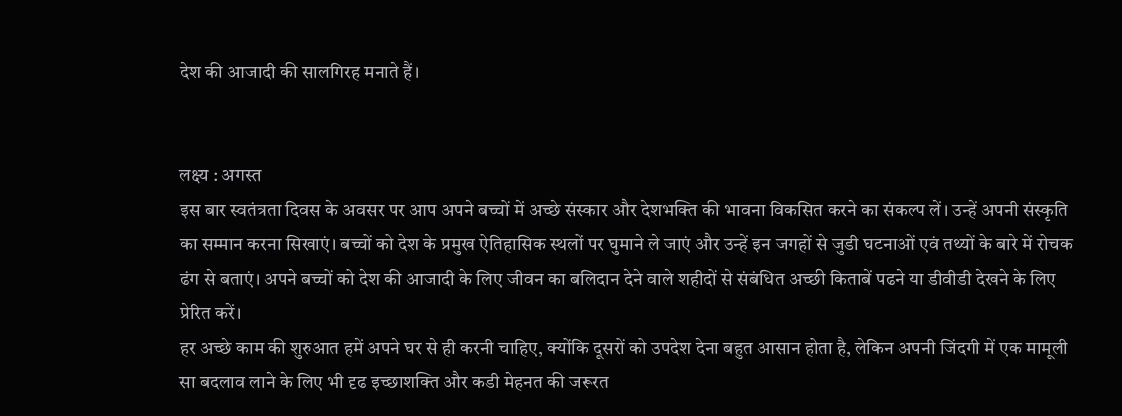देश की आजादी की सालगिरह मनाते हैं।


लक्ष्य : अगस्त
इस बार स्वतंत्रता दिवस के अवसर पर आप अपने बच्चों में अच्छे संस्कार और देशभक्ति की भावना विकसित करने का संकल्प लें। उन्हें अपनी संस्कृति का सम्मान करना सिखाएं। बच्चों को देश के प्रमुख ऐतिहासिक स्थलों पर घुमाने ले जाएं और उन्हें इन जगहों से जुडी घटनाओं एवं तथ्यों के बारे में रोचक ढंग से बताएं। अपने बच्चों को देश की आजादी के लिए जीवन का बलिदान देने वाले शहीदों से संबंधित अच्छी किताबें पढने या डीवीडी देखने के लिए प्रेरित करें।
हर अच्छे काम की शुरुआत हमें अपने घर से ही करनी चाहिए, क्योंकि दूसरों को उपदेश देना बहुत आसान होता है, लेकिन अपनी जिंदगी में एक मामूली सा बदलाव लाने के लिए भी दृढ इच्छाशक्ति और कडी मेहनत की जरूरत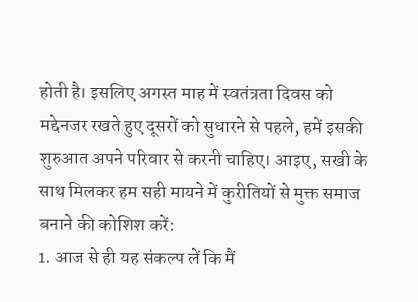होती है। इसलिए अगस्त माह में स्वतंत्रता दिवस को मद्देनजर रखते हुए दूसरों को सुधारने से पहले, हमें इसकी शुरुआत अपने परिवार से करनी चाहिए। आइए, सखी के साथ मिलकर हम सही मायने में कुरीतियों से मुक्त समाज बनाने की कोशिश करें:
1. आज से ही यह संकल्प लें कि मैं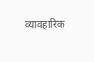व्यावहारिक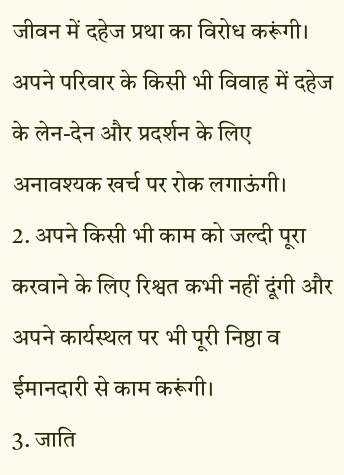जीवन में दहेज प्रथा का विरोध करूंगी। अपने परिवार के किसी भी विवाह में दहेज के लेन-देन और प्रदर्शन के लिए अनावश्यक खर्च पर रोक लगाऊंगी।
2. अपने किसी भी काम को जल्दी पूरा करवाने के लिए रिश्वत कभी नहीं दूंगी और अपने कार्यस्थल पर भी पूरी निष्ठा व ईमानदारी से काम करूंगी।
3. जाति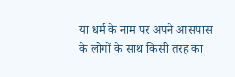या धर्म के नाम पर अपने आसपास के लोगों के साथ किसी तरह का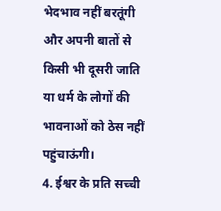भेदभाव नहीं बरतूंगी और अपनी बातों से किसी भी दूसरी जाति या धर्म के लोगों की भावनाओं को ठेस नहीं पहुंचाऊंगी।
4. ईश्वर के प्रति सच्ची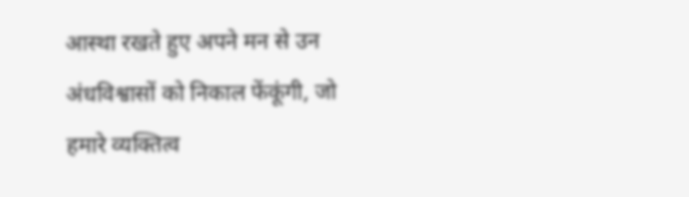आस्था रखते हुए अपने मन से उन अंधविश्वासों को निकाल फेंकूंगी, जो हमारे व्यक्तित्व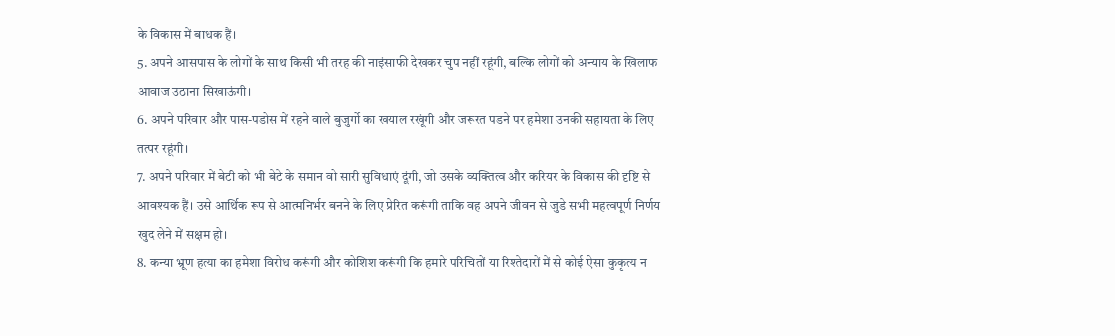के विकास में बाधक हैं।
5. अपने आसपास के लोगों के साथ किसी भी तरह की नाइंसाफी देखकर चुप नहीं रहूंगी, बल्कि लोगों को अन्याय के खिलाफ आवाज उठाना सिखाऊंगी।
6. अपने परिवार और पास-पडोस में रहने वाले बुजुर्गो का खयाल रखूंगी और जरूरत पडने पर हमेशा उनकी सहायता के लिए तत्पर रहूंगी।
7. अपने परिवार में बेटी को भी बेटे के समान वो सारी सुविधाएं दूंगी, जो उसके व्यक्तित्व और करियर के विकास की दृष्टि से आवश्यक हैं। उसे आर्थिक रूप से आत्मनिर्भर बनने के लिए प्रेरित करूंगी ताकि वह अपने जीवन से जुडे सभी महत्वपूर्ण निर्णय खुद लेने में सक्षम हो।
8. कन्या भ्रूण हत्या का हमेशा विरोध करूंगी और कोशिश करूंगी कि हमारे परिचितों या रिश्तेदारों में से कोई ऐसा कुकृत्य न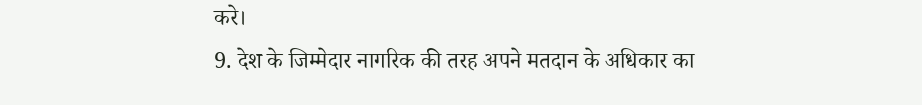करे।
9. देश के जिम्मेदार नागरिक की तरह अपने मतदान के अधिकार का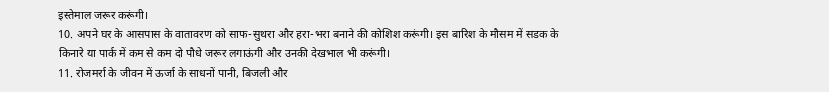इस्तेमाल जरूर करूंगी।
10. अपने घर के आसपास के वातावरण को साफ-सुथरा और हरा-भरा बनाने की कोशिश करूंगी। इस बारिश के मौसम में सडक के किनारे या पार्क में कम से कम दो पौधे जरूर लगाऊंगी और उनकी देखभाल भी करूंगी।
11. रोजमर्रा के जीवन में ऊर्जा के साधनों पानी, बिजली और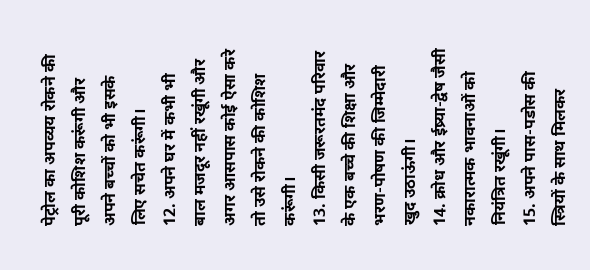पेट्रोल का अपव्यय रोकने की पूरी कोशिश करूंगी और अपने बच्चों को भी इसके लिए सचेत करूंगी।
12. अपने घर में कभी भी बाल मजदूर नहीं रखूंगी और अगर आसपास कोई ऐसा करे तो उसे रोकने की कोशिश करूंगी।
13. किसी जरूरतमंद परिवार के एक बच्चे की शिक्षा और भरण-पोषण की जिम्मेदारी खुद उठाऊंगी।
14. क्रोध और ईष्र्या-द्वेष जैसी नकारात्मक भावनाओं को नियंत्रित रखूंगी।
15. अपने पास-पडोस की स्त्रियों के साथ मिलकर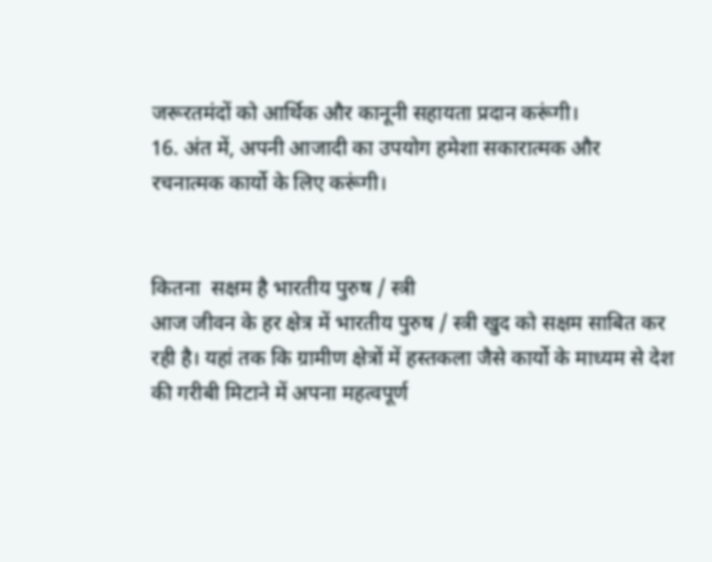जरूरतमंदों को आर्थिक और कानूनी सहायता प्रदान करूंगी।
16. अंत में, अपनी आजादी का उपयोग हमेशा सकारात्मक और रचनात्मक कार्यो के लिए करूंगी।


कितना  सक्षम है भारतीय पुरुष / स्त्री
आज जीवन के हर क्षेत्र में भारतीय पुरुष / स्त्री खुद को सक्षम साबित कर रही है। यहां तक कि ग्रामीण क्षेत्रों में हस्तकला जैसे कार्यो के माध्यम से देश की गरीबी मिटाने में अपना महत्वपूर्ण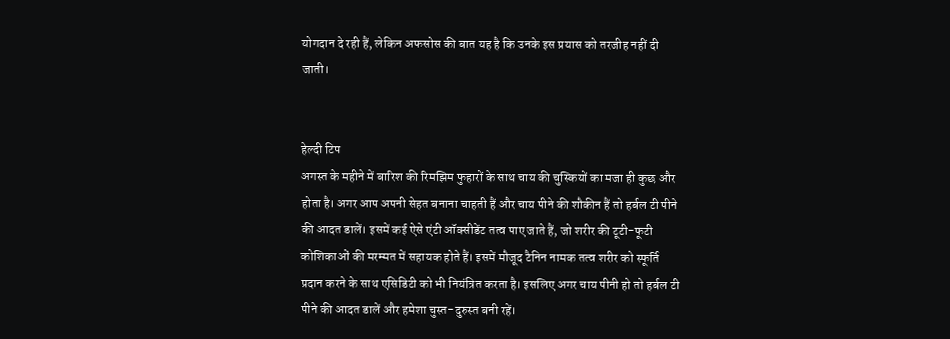योगदान दे रही हैं, लेकिन अफसोस की बात यह है कि उनके इस प्रयास को तरजीह नहीं दी जाती।


हेल्दी टिप
अगस्त के महीने में बारिश की रिमझिम फुहारों के साथ चाय की चुस्कियों का मजा ही कुछ और होता है। अगर आप अपनी सेहत बनाना चाहती हैं और चाय पीने की शौकीन हैं तो हर्बल टी पीने की आदत डालें। इसमें कई ऐसे एंटी ऑक्सीडेंट तत्व पाए जाते हैं, जो शरीर की टूटी-फूटी कोशिकाओं की मरम्मत में सहायक होते हैं। इसमें मौजूद टैनिन नामक तत्व शरीर को स्फूर्ति प्रदान करने के साथ एसिडिटी को भी नियंत्रित करता है। इसलिए अगर चाय पीनी हो तो हर्बल टी पीने की आदत डालें और हमेशा चुस्त-दुरुस्त बनी रहें।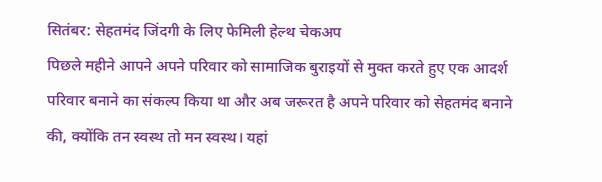सितंबर: सेहतमंद जिंदगी के लिए फेमिली हेल्थ चेकअप
पिछले महीने आपने अपने परिवार को सामाजिक बुराइयों से मुक्त करते हुए एक आदर्श परिवार बनाने का संकल्प किया था और अब जरूरत है अपने परिवार को सेहतमंद बनाने की, क्योंकि तन स्वस्थ तो मन स्वस्थ। यहां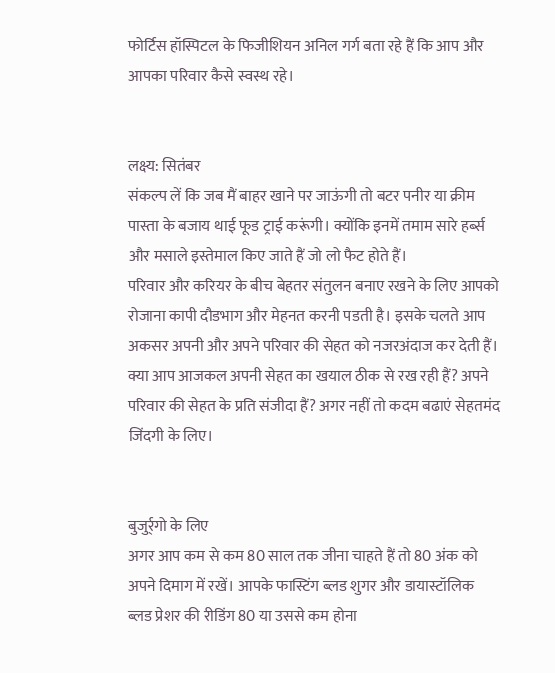फोर्टिस हॉस्पिटल के फिजीशियन अनिल गर्ग बता रहे हैं कि आप और आपका परिवार कैसे स्वस्थ रहे।


लक्ष्य: सितंबर
संकल्प लें कि जब मैं बाहर खाने पर जाऊंगी तो बटर पनीर या क्रीम पास्ता के बजाय थाई फूड ट्राई करूंगी। क्योंकि इनमें तमाम सारे ह‌र्ब्स और मसाले इस्तेमाल किए जाते हैं जो लो फैट होते हैं।
परिवार और करियर के बीच बेहतर संतुलन बनाए रखने के लिए आपको रोजाना कापी दौडभाग और मेहनत करनी पडती है। इसके चलते आप अकसर अपनी और अपने परिवार की सेहत को नजरअंदाज कर देती हैं। क्या आप आजकल अपनी सेहत का खयाल ठीक से रख रही हैं? अपने परिवार की सेहत के प्रति संजीदा हैं? अगर नहीं तो कदम बढाएं सेहतमंद जिंदगी के लिए।


बुजुर्र्गो के लिए
अगर आप कम से कम 80 साल तक जीना चाहते हैं तो 80 अंक को अपने दिमाग में रखें। आपके फास्टिंग ब्लड शुगर और डायास्टॉलिक ब्लड प्रेशर की रीडिंग 80 या उससे कम होना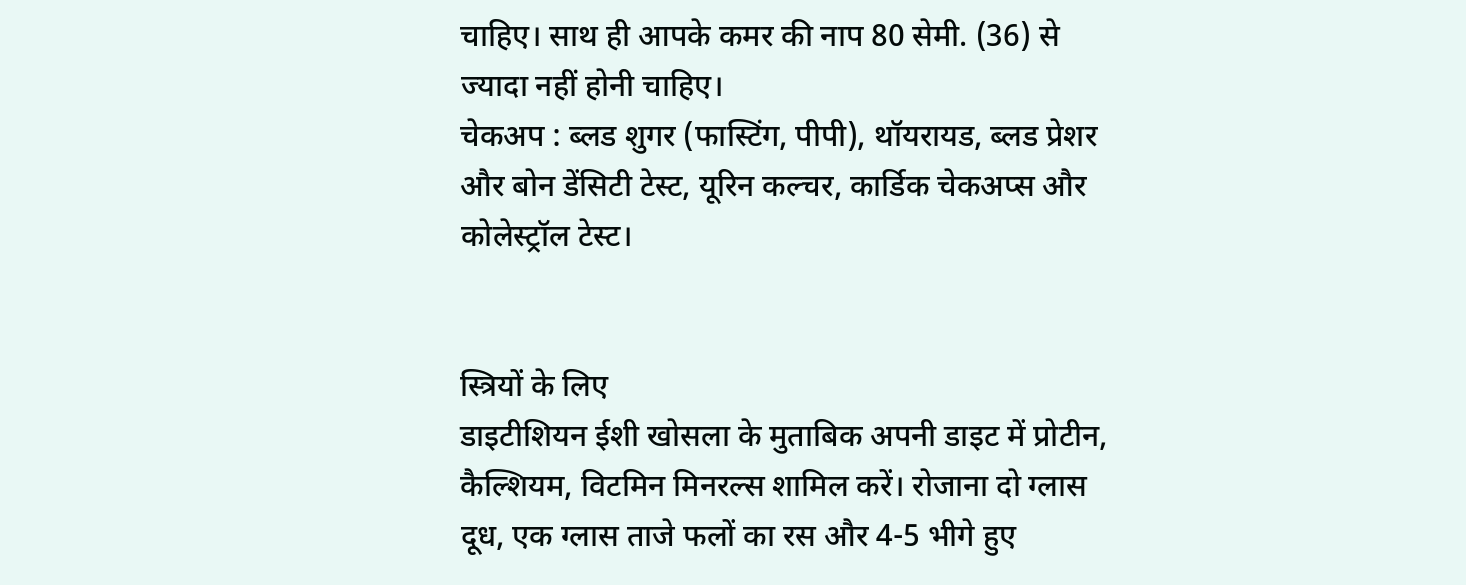चाहिए। साथ ही आपके कमर की नाप 80 सेमी. (36) से ज्यादा नहीं होनी चाहिए।
चेकअप : ब्लड शुगर (फास्टिंग, पीपी), थॉयरायड, ब्लड प्रेशर और बोन डेंसिटी टेस्ट, यूरिन कल्चर, कार्डिक चेकअप्स और कोलेस्ट्रॉल टेस्ट।


स्त्रियों के लिए
डाइटीशियन ईशी खोसला के मुताबिक अपनी डाइट में प्रोटीन, कैल्शियम, विटमिन मिनरल्स शामिल करें। रोजाना दो ग्लास दूध, एक ग्लास ताजे फलों का रस और 4-5 भीगे हुए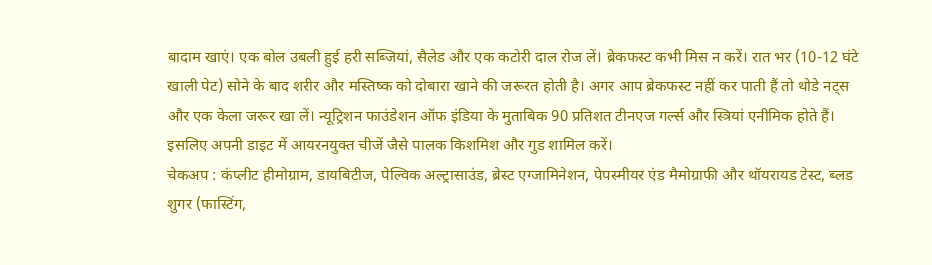बादाम खाएं। एक बोल उबली हुई हरी सब्जियां, सैलेड और एक कटोरी दाल रोज लें। ब्रेकफस्ट कभी मिस न करें। रात भर (10-12 घंटे खाली पेट) सोने के बाद शरीर और मस्तिष्क को दोबारा खाने की जरूरत होती है। अगर आप ब्रेकफस्ट नहीं कर पाती हैं तो थोडे नट्स और एक केला जरूर खा लें। न्यूट्रिशन फाउंडेशन ऑफ इंडिया के मुताबिक 90 प्रतिशत टीनएज ग‌र्ल्स और स्त्रियां एनीमिक होते हैं। इसलिए अपनी डाइट में आयरनयुक्त चीजें जैसे पालक किशमिश और गुड शामिल करें।
चेकअप : कंप्लीट हीमोग्राम, डायबिटीज, पेल्विक अल्ट्रासाउंड, ब्रेस्ट एग्जामिनेशन, पेपस्मीयर एंड मैमोग्राफी और थॉयरायड टेस्ट, ब्लड शुगर (फास्टिंग,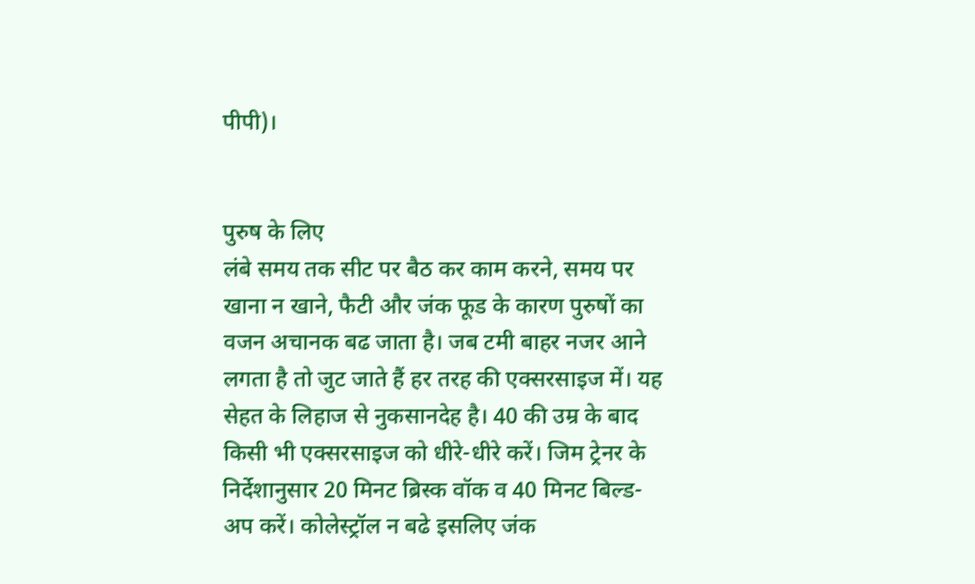पीपी)।


पुरुष के लिए
लंबे समय तक सीट पर बैठ कर काम करने, समय पर खाना न खाने, फैटी और जंक फूड के कारण पुरुषों का वजन अचानक बढ जाता है। जब टमी बाहर नजर आने लगता है तो जुट जाते हैं हर तरह की एक्सरसाइज में। यह सेहत के लिहाज से नुकसानदेह है। 40 की उम्र के बाद किसी भी एक्सरसाइज को धीरे-धीरे करें। जिम ट्रेनर के निर्देशानुसार 20 मिनट ब्रिस्क वॉक व 40 मिनट बिल्ड-अप करें। कोलेस्ट्रॉल न बढे इसलिए जंक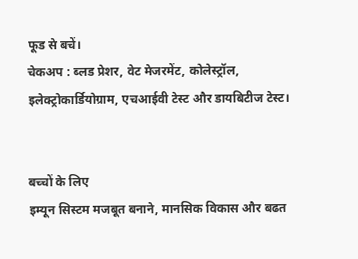फूड से बचें।
चेकअप : ब्लड प्रेशर, वेट मेजरमेंट, कोलेस्ट्रॉल, इलेक्ट्रोकार्डियोग्राम, एचआईवी टेस्ट और डायबिटीज टेस्ट।


बच्चों के लिए
इम्यून सिस्टम मजबूत बनाने, मानसिक विकास और बढत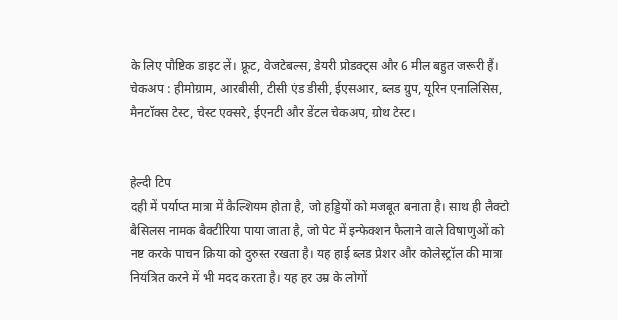के लिए पौष्टिक डाइट लें। फ्रूट, वेजटेबल्स, डेयरी प्रोडक्ट्स और 6 मील बहुत जरूरी हैं।
चेकअप : हीमोग्राम, आरबीसी, टीसी एंड डीसी, ईएसआर, ब्लड ग्रुप, यूरिन एनालिसिस, मैनटॉक्स टेस्ट, चेस्ट एक्सरे, ईएनटी और डेंटल चेकअप, ग्रोथ टेस्ट।


हेल्दी टिप
दही में पर्याप्त मात्रा में कैल्शियम होता है, जो हड्डियों को मजबूत बनाता है। साथ ही लैक्टो बैसिलस नामक बैक्टीरिया पाया जाता है, जो पेट में इन्फेक्शन फैलाने वाले विषाणुओं को नष्ट करके पाचन क्रिया को दुरुस्त रखता है। यह हाई ब्लड प्रेशर और कोलेस्ट्रॉल की मात्रा नियंत्रित करने में भी मदद करता है। यह हर उम्र के लोगों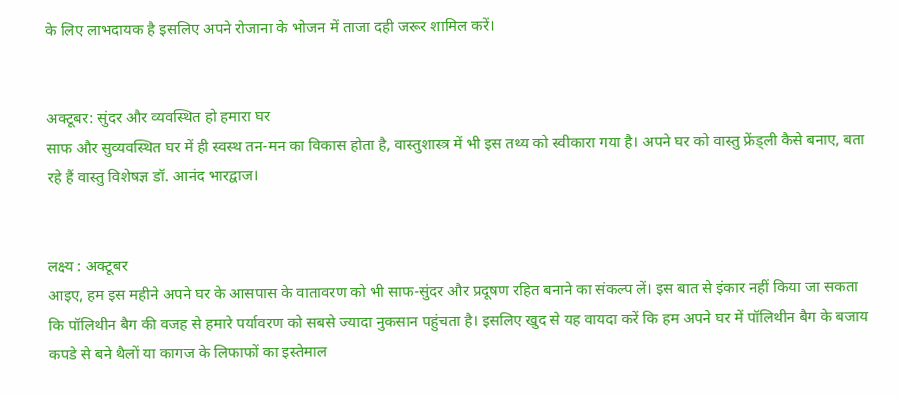के लिए लाभदायक है इसलिए अपने रोजाना के भोजन में ताजा दही जरूर शामिल करें।


अक्टूबर: सुंदर और व्यवस्थित हो हमारा घर
साफ और सुव्यवस्थित घर में ही स्वस्थ तन-मन का विकास होता है, वास्तुशास्त्र में भी इस तथ्य को स्वीकारा गया है। अपने घर को वास्तु फ्रेंड्ली कैसे बनाए, बता रहे हैं वास्तु विशेषज्ञ डॉ. आनंद भारद्वाज।


लक्ष्य : अक्टूबर
आइए, हम इस महीने अपने घर के आसपास के वातावरण को भी साफ-सुंदर और प्रदूषण रहित बनाने का संकल्प लें। इस बात से इंकार नहीं किया जा सकता कि पॉलिथीन बैग की वजह से हमारे पर्यावरण को सबसे ज्यादा नुकसान पहुंचता है। इसलिए खुद से यह वायदा करें कि हम अपने घर में पॉलिथीन बैग के बजाय कपडे से बने थैलों या कागज के लिफाफों का इस्तेमाल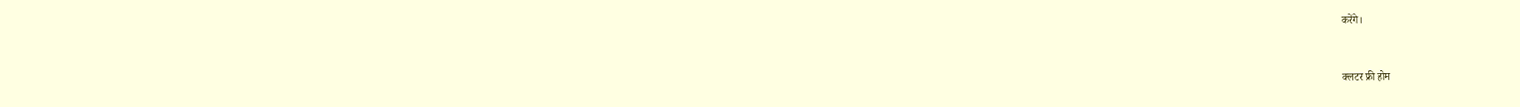करेंगे।


क्लटर फ्री होम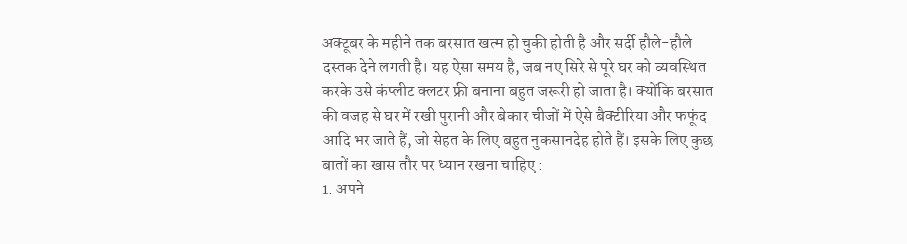अक्टूबर के महीने तक बरसात खत्म हो चुकी होती है और सर्दी हौले-हौले दस्तक देने लगती है। यह ऐसा समय है, जब नए सिरे से पूरे घर को व्यवस्थित करके उसे कंप्लीट क्लटर फ्री बनाना बहुत जरूरी हो जाता है। क्योंकि बरसात की वजह से घर में रखी पुरानी और बेकार चीजों में ऐसे बैक्टीरिया और फफूंद आदि भर जाते हैं, जो सेहत के लिए बहुत नुकसानदेह होते हैं। इसके लिए कुछ बातों का खास तौर पर ध्यान रखना चाहिए :
1. अपने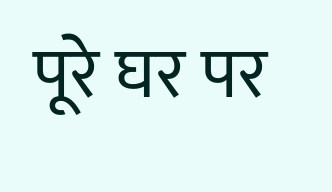पूरे घर पर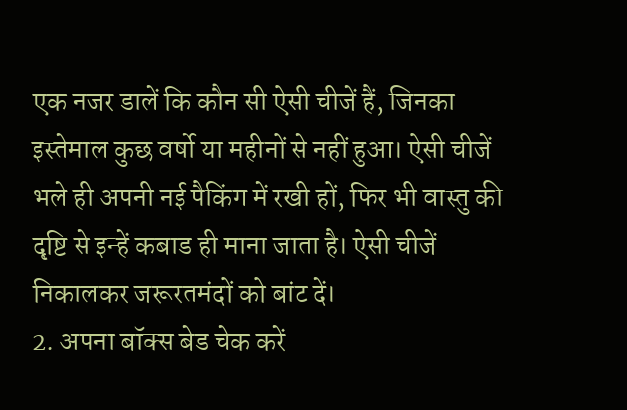एक नजर डालें कि कौन सी ऐसी चीजें हैं, जिनका इस्तेमाल कुछ वर्षो या महीनों से नहीं हुआ। ऐसी चीजें भले ही अपनी नई पैकिंग में रखी हों, फिर भी वास्तु की दृष्टि से इन्हें कबाड ही माना जाता है। ऐसी चीजें निकालकर जरूरतमंदों को बांट दें।
2. अपना बॉक्स बेड चेक करें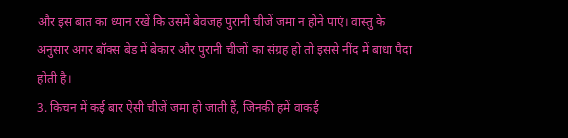और इस बात का ध्यान रखें कि उसमें बेवजह पुरानी चीजें जमा न होने पाएं। वास्तु के अनुसार अगर बॉक्स बेड में बेकार और पुरानी चीजों का संग्रह हो तो इससे नींद में बाधा पैदा होती है।
3. किचन में कई बार ऐसी चीजें जमा हो जाती हैं, जिनकी हमें वाकई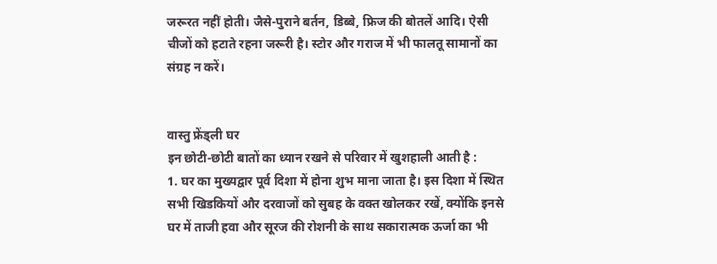जरूरत नहीं होती। जैसे-पुराने बर्तन, डिब्बे, फ्रिज की बोतलें आदि। ऐसी चीजों को हटाते रहना जरूरी है। स्टोर और गराज में भी फालतू सामानों का संग्रह न करें।


वास्तु फ्रेंड्ली घर
इन छोटी-छोटी बातों का ध्यान रखने से परिवार में खुशहाली आती है :
1. घर का मुख्यद्वार पूर्व दिशा में होना शुभ माना जाता है। इस दिशा में स्थित सभी खिडकियों और दरवाजों को सुबह के वक्त खोलकर रखें, क्योंकि इनसे घर में ताजी हवा और सूरज की रोशनी के साथ सकारात्मक ऊर्जा का भी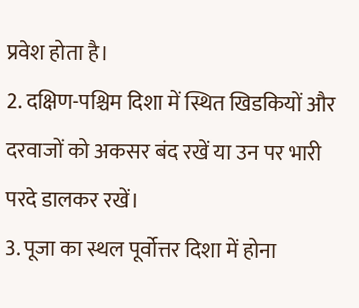प्रवेश होता है।
2. दक्षिण-पश्चिम दिशा में स्थित खिडकियों और दरवाजों को अकसर बंद रखें या उन पर भारी परदे डालकर रखें।
3. पूजा का स्थल पूर्वोत्तर दिशा में होना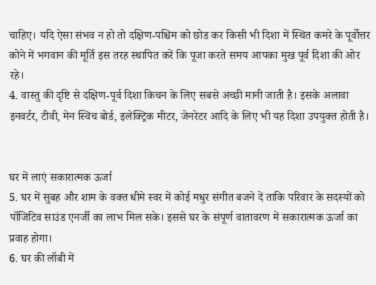चाहिए। यदि ऐसा संभव न हो तो दक्षिण-पश्चिम को छोड कर किसी भी दिशा में स्थित कमरे के पूर्वोत्तर कोने में भगवान की मूर्ति इस तरह स्थापित करें कि पूजा करते समय आपका मुख पूर्व दिशा की ओर रहे।
4. वास्तु की दृष्टि से दक्षिण-पूर्व दिशा किचन के लिए सबसे अच्छी मानी जाती है। इसके अलावा इनवर्टर, टीवी, मेन स्विच बोर्ड, इलेक्ट्रिक मीटर, जेनरेटर आदि के लिए भी यह दिशा उपयुक्त होती है।


घर में लाएं सकारात्मक ऊर्जा
5. घर में सुबह और शाम के वक्त धीमे स्वर में कोई मधुर संगीत बजने दें ताकि परिवार के सदस्यों को पॉजिटिव साउंड एनर्जी का लाभ मिल सके। इससे घर के संपूर्ण वातावरण में सकारात्मक ऊर्जा का प्रवाह होगा।
6. घर की लॉबी में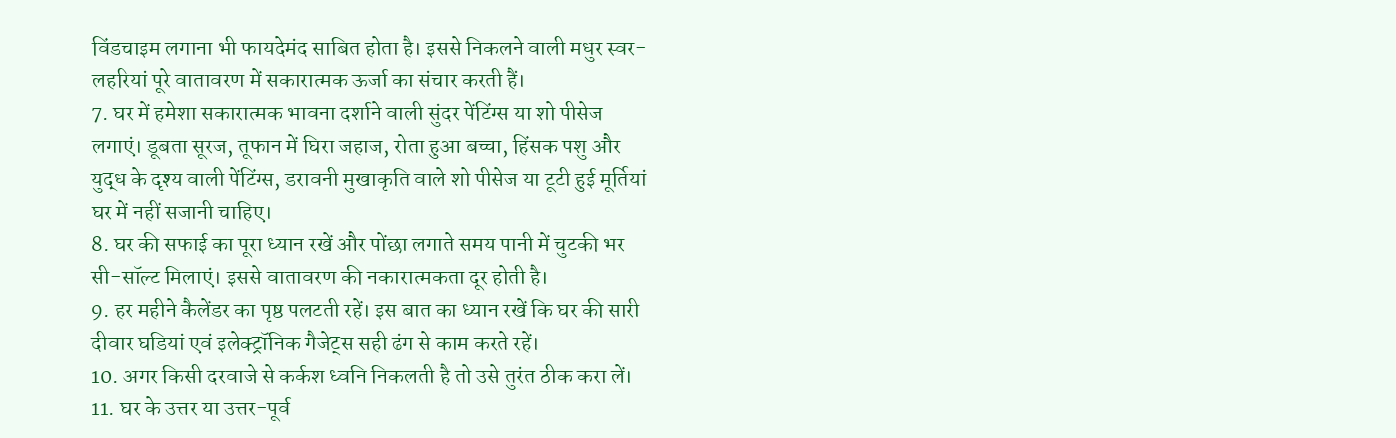विंडचाइम लगाना भी फायदेमंद साबित होता है। इससे निकलने वाली मधुर स्वर-लहरियां पूरे वातावरण में सकारात्मक ऊर्जा का संचार करती हैं।
7. घर में हमेशा सकारात्मक भावना दर्शाने वाली सुंदर पेंटिंग्स या शो पीसेज लगाएं। डूबता सूरज, तूफान में घिरा जहाज, रोता हुआ बच्चा, हिंसक पशु और युद्ध के दृश्य वाली पेंटिंग्स, डरावनी मुखाकृति वाले शो पीसेज या टूटी हुई मूर्तियां घर में नहीं सजानी चाहिए।
8. घर की सफाई का पूरा ध्यान रखें और पोंछा लगाते समय पानी में चुटकी भर सी-सॉल्ट मिलाएं। इससे वातावरण की नकारात्मकता दूर होती है।
9. हर महीने कैलेंडर का पृष्ठ पलटती रहें। इस बात का ध्यान रखें कि घर की सारी दीवार घडियां एवं इलेक्ट्रॉनिक गैजेट्स सही ढंग से काम करते रहें।
10. अगर किसी दरवाजे से कर्कश ध्वनि निकलती है तो उसे तुरंत ठीक करा लें।
11. घर के उत्तर या उत्तर-पूर्व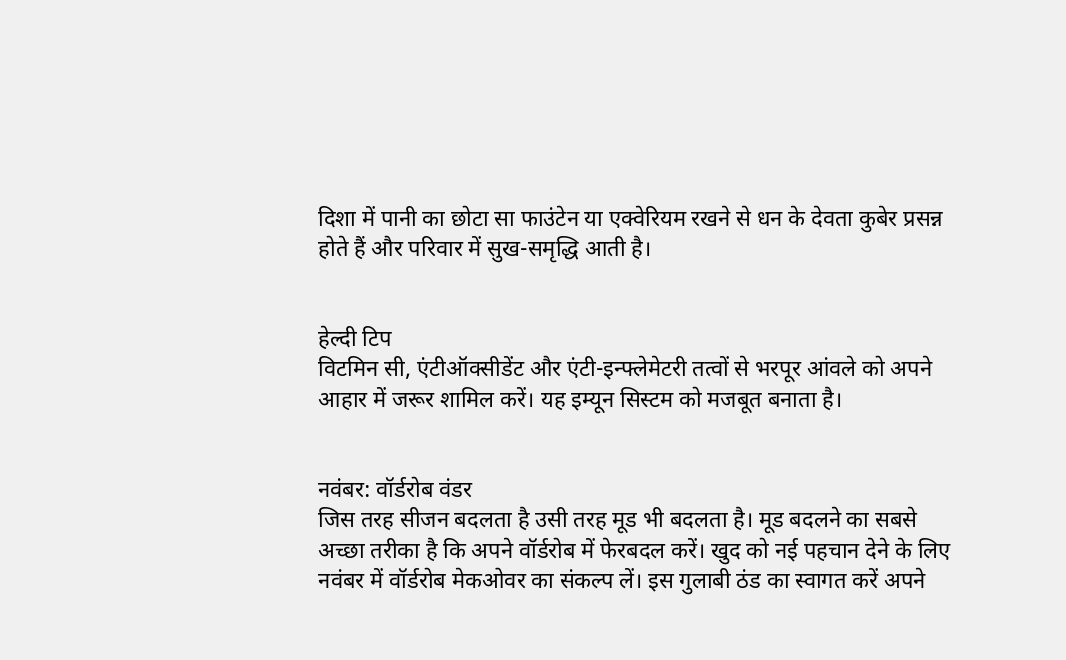दिशा में पानी का छोटा सा फाउंटेन या एक्वेरियम रखने से धन के देवता कुबेर प्रसन्न होते हैं और परिवार में सुख-समृद्धि आती है।


हेल्दी टिप
विटमिन सी, एंटीऑक्सीडेंट और एंटी-इन्फ्लेमेटरी तत्वों से भरपूर आंवले को अपने आहार में जरूर शामिल करें। यह इम्यून सिस्टम को मजबूत बनाता है।


नवंबर: वॉर्डरोब वंडर
जिस तरह सीजन बदलता है उसी तरह मूड भी बदलता है। मूड बदलने का सबसे अच्छा तरीका है कि अपने वॉर्डरोब में फेरबदल करें। खुद को नई पहचान देने के लिए नवंबर में वॉर्डरोब मेकओवर का संकल्प लें। इस गुलाबी ठंड का स्वागत करें अपने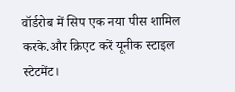वॉर्डरोब में सिप एक नया पीस शामिल करके.और क्रिएट करें यूनीक स्टाइल स्टेटमेंट।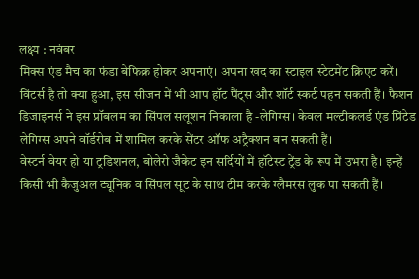लक्ष्य : नवंबर
मिक्स एंड मैच का फंडा बेफिक्र होकर अपनाएं। अपना खद का स्टाइल स्टेटमेंट क्रिएट करें।
विंटर्स है तो क्या हुआ, इस सीजन में भी आप हॉट पैंट्स और शॉर्ट स्कर्ट पहन सकती हैं। फैशन डिजाइनर्स ने इस प्रॉबलम का सिंपल सलूशन निकाला है -लेगिग्स। केवल मल्टीकलर्ड एंड प्रिंटेड लेगिग्स अपने वॉर्डरोब में शामिल करके सेंटर ऑफ अट्रैक्शन बन सकती हैं।
वेस्टर्न वेयर हो या ट्रडिशनल, बोलेरो जैकेट इन सर्दियों में हॉटेस्ट ट्रेंड के रूप में उभरा है। इन्हें किसी भी कैजुअल ट्यूनिक व सिंपल सूट के साथ टीम करके ग्लैमरस लुक पा सकती हैं।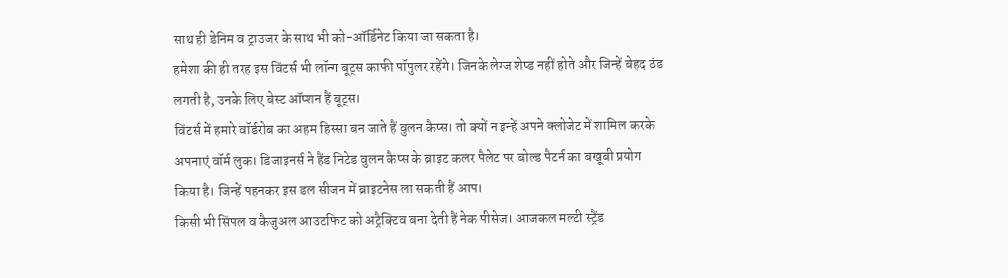साथ ही डेनिम व ट्राउजर के साथ भी को-ऑर्डिनेट किया जा सकता है।
हमेशा की ही तरह इस विंटर्स भी लॉन्ग बूट्स काफी पॉपुलर रहेंगे। जिनके लेग्ज शेप्ड नहीं होते और जिन्हें बेहद ठंड लगती है, उनके लिए बेस्ट ऑप्शन हैं बूट्स।
विंटर्स में हमारे वॉर्डरोब का अहम हिस्सा बन जाते हैं वुलन कैप्स। तो क्यों न इन्हें अपने क्लोजेट में शामिल करके अपनाएं वॉर्म लुक। डिजाइनर्स ने हैंड निटेड वुलन कैप्स के ब्राइट कलर पैलेट पर बोल्ड पैटर्न का बखूबी प्रयोग किया है। जिन्हें पहनकर इस डल सीजन में ब्राइटनेस ला सकती हैं आप।
किसी भी सिंपल व कैजुअल आउटफिट को अट्रैक्टिव बना देती हैं नेक पीसेज। आजकल मल्टी स्ट्रैंड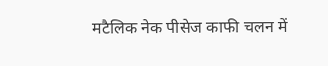मटैलिक नेक पीसेज काफी चलन में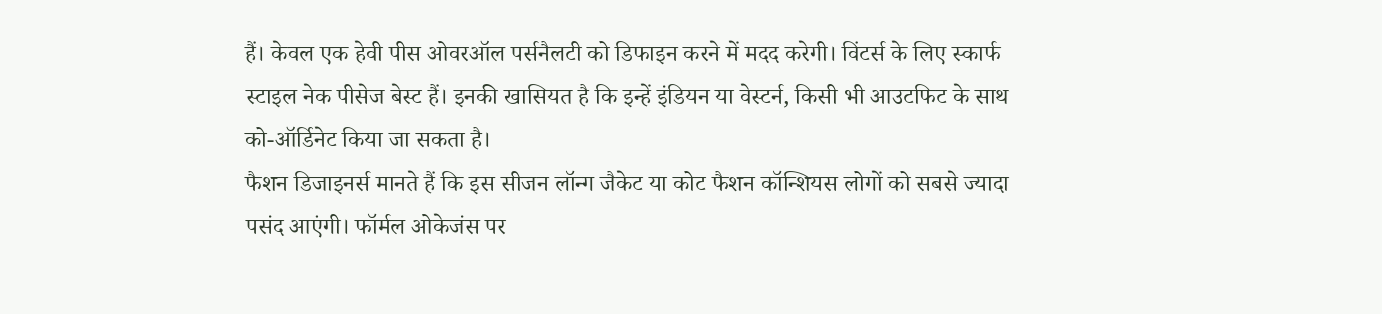हैं। केवल एक हेवी पीस ओवरऑल पर्सनैलटी को डिफाइन करने में मदद करेगी। विंटर्स के लिए स्कार्फ स्टाइल नेक पीसेज बेस्ट हैं। इनकी खासियत है कि इन्हें इंडियन या वेस्टर्न, किसी भी आउटफिट के साथ को-ऑर्डिनेट किया जा सकता है।
फैशन डिजाइनर्स मानते हैं कि इस सीजन लॉन्ग जैकेट या कोट फैशन कॉन्शियस लोगों को सबसे ज्यादा पसंद आएंगी। फॉर्मल ओकेजंस पर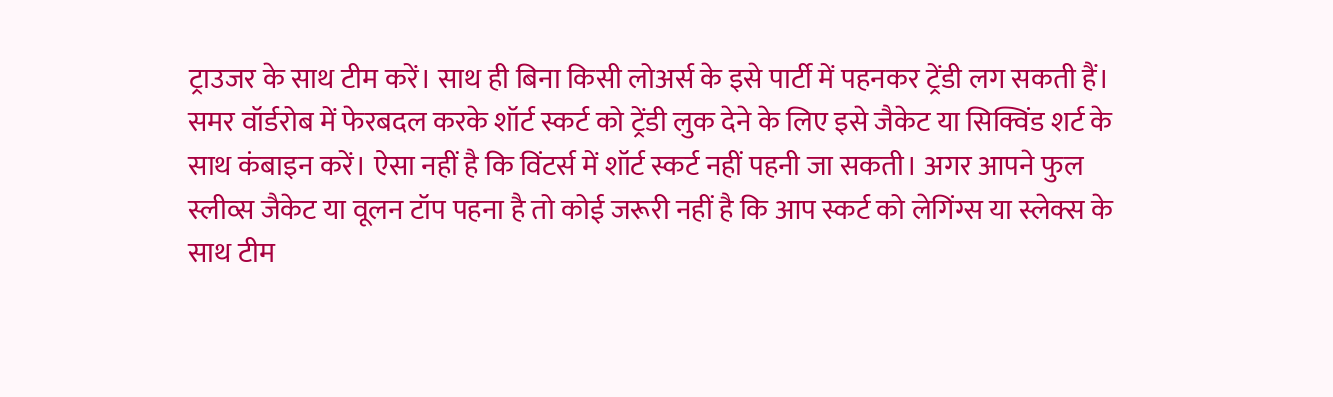ट्राउजर के साथ टीम करें। साथ ही बिना किसी लोअर्स के इसे पार्टी में पहनकर ट्रेंडी लग सकती हैं।
समर वॉर्डरोब में फेरबदल करके शॉर्ट स्कर्ट को ट्रेंडी लुक देने के लिए इसे जैकेट या सिक्विंड शर्ट के साथ कंबाइन करें। ऐसा नहीं है कि विंटर्स में शॉर्ट स्कर्ट नहीं पहनी जा सकती। अगर आपने फुल स्लीव्स जैकेट या वूलन टॉप पहना है तो कोई जरूरी नहीं है कि आप स्कर्ट को लेगिंग्स या स्लेक्स के साथ टीम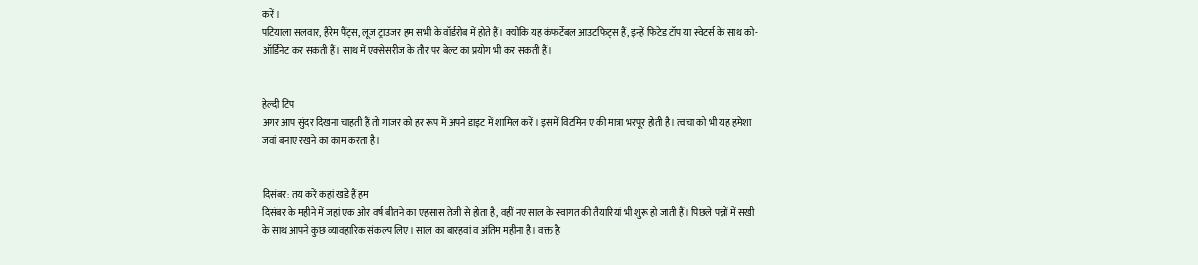करें।
पटियाला सलवार, हैरेम पैंट्स, लूज ट्राउजर हम सभी के वॉर्डरोब में होते हैं। क्योंकि यह कंफर्टेबल आउटफिट्स हैं, इन्हें फिटेड टॉप या स्वेटर्स के साथ को-ऑर्डिनेट कर सकती हैं। साथ में एक्सेसरीज के तौर पर बेल्ट का प्रयोग भी कर सकती हैं।


हेल्दी टिप
अगर आप सुंदर दिखना चाहती हैं तो गाजर को हर रूप में अपने डाइट में शामिल करें। इसमें विटमिन ए की मात्रा भरपूर होती है। त्वचा को भी यह हमेशा जवां बनाए रखने का काम करता है।


दिसंबर: तय करें कहां खडे हैं हम
दिसंबर के महीने में जहां एक ओर वर्ष बीतने का एहसास तेजी से होता है, वहीं नए साल के स्वागत की तैयारियां भी शुरू हो जाती हैं। पिछले पन्नों में सखी के साथ आपने कुछ व्यावहारिक संकल्प लिए। साल का बारहवां व अंतिम महीना है। वक्त है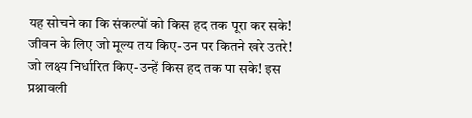यह सोचने का कि संकल्पों को किस हद तक पूरा कर सके! जीवन के लिए जो मूल्य तय किए-उन पर कितने खरे उतरे! जो लक्ष्य निर्धारित किए-उन्हें किस हद तक पा सके! इस प्रश्नावली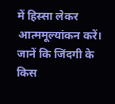में हिस्सा लेकर आत्ममूल्यांकन करें। जानें कि जिंदगी के किस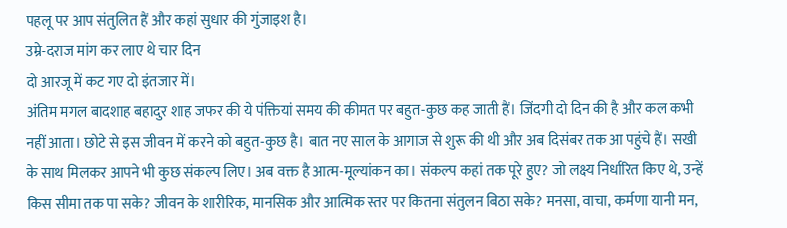पहलू पर आप संतुलित हैं और कहां सुधार की गुंजाइश है।
उम्रे-दराज मांग कर लाए थे चार दिन
दो आरजू में कट गए दो इंतजार में।
अंतिम मगल बादशाह बहादुर शाह जफर की ये पंक्तियां समय की कीमत पर बहुत-कुछ कह जाती हैं। जिंदगी दो दिन की है और कल कभी नहीं आता। छोटे से इस जीवन में करने को बहुत-कुछ है। बात नए साल के आगाज से शुरू की थी और अब दिसंबर तक आ पहुंचे हैं। सखी के साथ मिलकर आपने भी कुछ संकल्प लिए। अब वक्त है आत्म-मूल्यांकन का। संकल्प कहां तक पूरे हुए? जो लक्ष्य निर्धारित किए थे, उन्हें किस सीमा तक पा सके? जीवन के शारीरिक, मानसिक और आत्मिक स्तर पर कितना संतुलन बिठा सके? मनसा, वाचा, कर्मणा यानी मन,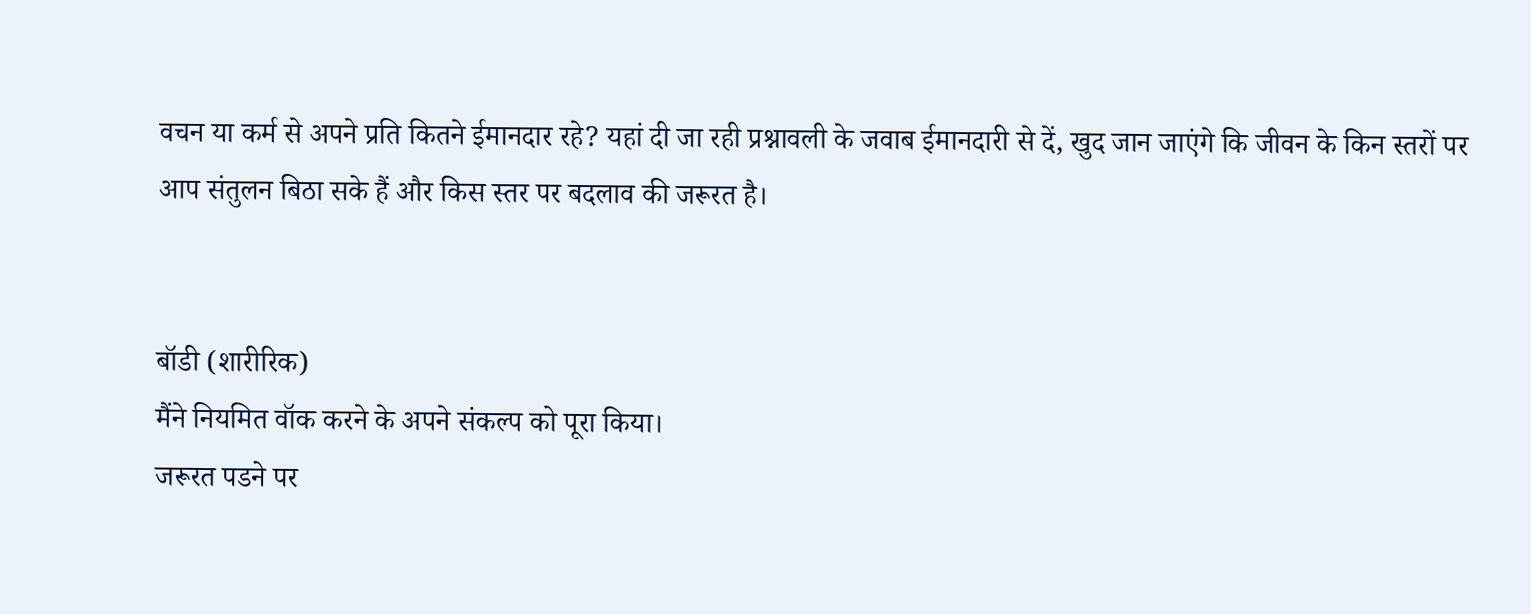वचन या कर्म से अपने प्रति कितने ईमानदार रहे? यहां दी जा रही प्रश्नावली के जवाब ईमानदारी से दें, खुद जान जाएंगे कि जीवन के किन स्तरों पर आप संतुलन बिठा सके हैं और किस स्तर पर बदलाव की जरूरत है।


बॉडी (शारीरिक)
मैंने नियमित वॉक करने के अपने संकल्प को पूरा किया।
जरूरत पडने पर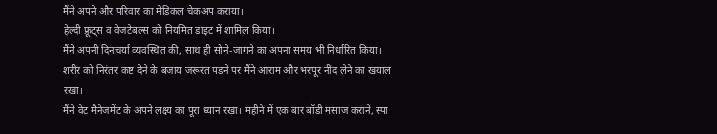मैंने अपने और परिवार का मेडिकल चेकअप कराया।
हेल्दी फ्रूट्स व वेजटेबल्स को नियमित डाइट में शामिल किया।
मैंने अपनी दिनचर्या व्यवस्थित की, साथ ही सोने-जागने का अपना समय भी निर्धारित किया।
शरीर को निरंतर कष्ट देने के बजाय जरूरत पडने पर मैंने आराम और भरपूर नींद लेने का खयाल रखा।
मैंने वेट मैनेजमेंट के अपने लक्ष्य का पूरा ध्यान रखा। महीने में एक बार बॉडी मसाज कराने, स्पा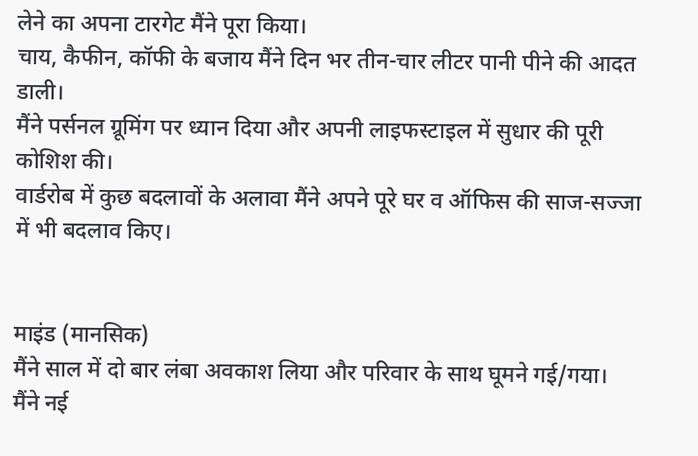लेने का अपना टारगेट मैंने पूरा किया।
चाय, कैफीन, कॉफी के बजाय मैंने दिन भर तीन-चार लीटर पानी पीने की आदत डाली।
मैंने पर्सनल ग्रूमिंग पर ध्यान दिया और अपनी लाइफस्टाइल में सुधार की पूरी कोशिश की।
वार्डरोब में कुछ बदलावों के अलावा मैंने अपने पूरे घर व ऑफिस की साज-सज्जा में भी बदलाव किए।


माइंड (मानसिक)
मैंने साल में दो बार लंबा अवकाश लिया और परिवार के साथ घूमने गई/गया।
मैंने नई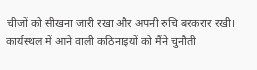चीजों को सीखना जारी रखा और अपनी रुचि बरकरार रखी।
कार्यस्थल में आने वाली कठिनाइयों को मैंने चुनौती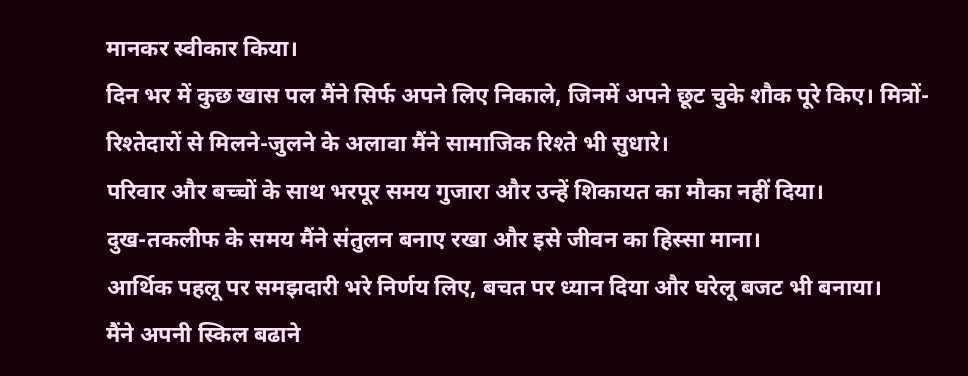मानकर स्वीकार किया।
दिन भर में कुछ खास पल मैंने सिर्फ अपने लिए निकाले, जिनमें अपने छूट चुके शौक पूरे किए। मित्रों-रिश्तेदारों से मिलने-जुलने के अलावा मैंने सामाजिक रिश्ते भी सुधारे।
परिवार और बच्चों के साथ भरपूर समय गुजारा और उन्हें शिकायत का मौका नहीं दिया।
दुख-तकलीफ के समय मैंने संतुलन बनाए रखा और इसे जीवन का हिस्सा माना।
आर्थिक पहलू पर समझदारी भरे निर्णय लिए, बचत पर ध्यान दिया और घरेलू बजट भी बनाया।
मैंने अपनी स्किल बढाने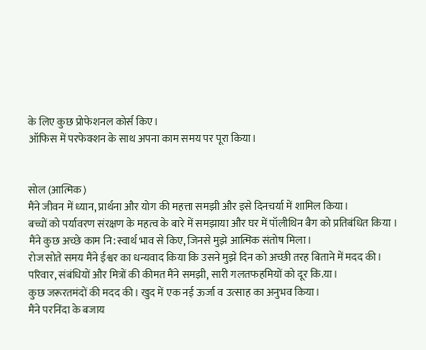के लिए कुछ प्रोफेशनल कोर्स किए।
ऑफिस में परफेक्शन के साथ अपना काम समय पर पूरा किया।


सोल (आत्मिक)
मैंने जीवन में ध्यान, प्रार्थना और योग की महत्ता समझी और इसे दिनचर्या में शामिल किया।
बच्चों को पर्यावरण संरक्षण के महत्व के बारे में समझाया और घर में पॉलीथिन बैग को प्रतिबंधित किया ।
मैंने कुछ अच्छे काम नि:स्वार्थ भाव से किए, जिनसे मुझे आत्मिक संतोष मिला।
रोज सोते समय मैंने ईश्वर का धन्यवाद किया कि उसने मुझे दिन को अच्छी तरह बिताने में मदद की।
परिवार, संबंधियों और मित्रों की कीमत मैंने समझी, सारी गलतफहमियों को दूर कि.या।
कुछ जरूरतमंदों की मदद की। खुद में एक नई ऊर्जा व उत्साह का अनुभव किया।
मैंने परनिंदा के बजाय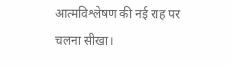आत्मविश्लेषण की नई राह पर चलना सीखा।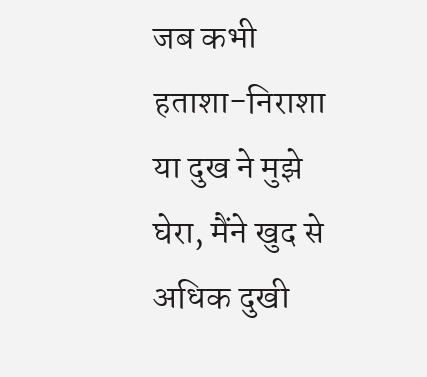जब कभी हताशा-निराशा या दुख ने मुझे घेरा, मैंने खुद से अधिक दुखी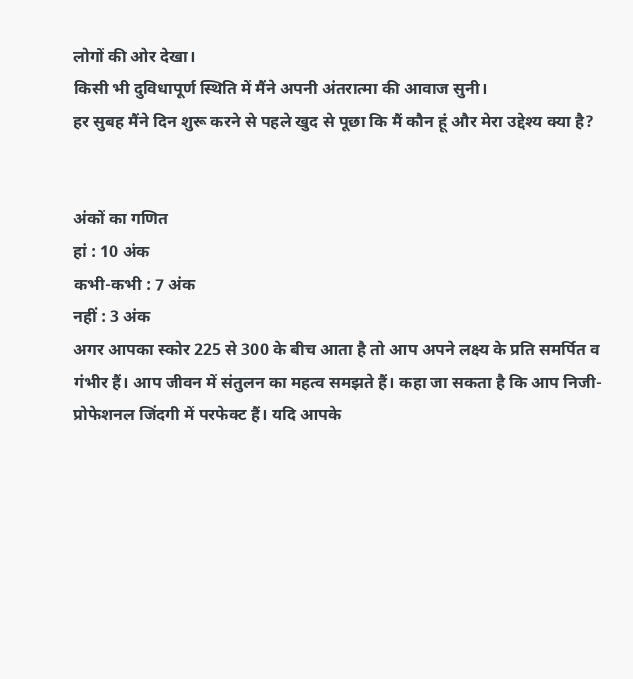लोगों की ओर देखा।
किसी भी दुविधापूर्ण स्थिति में मैंने अपनी अंतरात्मा की आवाज सुनी।
हर सुबह मैंने दिन शुरू करने से पहले खुद से पूछा कि मैं कौन हूं और मेरा उद्देश्य क्या है?


अंकों का गणित
हां : 10 अंक
कभी-कभी : 7 अंक
नहीं : 3 अंक
अगर आपका स्कोर 225 से 300 के बीच आता है तो आप अपने लक्ष्य के प्रति समर्पित व गंभीर हैं। आप जीवन में संतुलन का महत्व समझते हैं। कहा जा सकता है कि आप निजी-प्रोफेशनल जिंदगी में परफेक्ट हैं। यदि आपके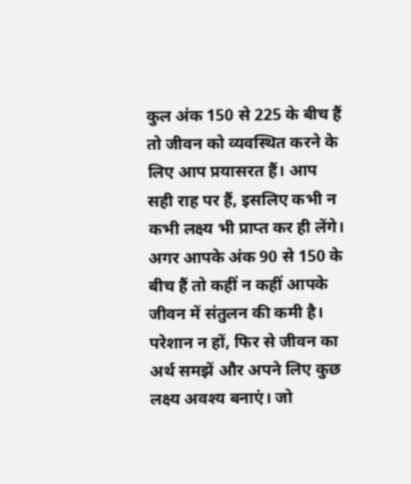कुल अंक 150 से 225 के बीच हैं तो जीवन को व्यवस्थित करने के लिए आप प्रयासरत हैं। आप सही राह पर हैं, इसलिए कभी न कभी लक्ष्य भी प्राप्त कर ही लेंगे। अगर आपके अंक 90 से 150 के बीच हैं तो कहीं न कहीं आपके जीवन में संतुलन की कमी है। परेशान न हों, फिर से जीवन का अर्थ समझें और अपने लिए कुछ लक्ष्य अवश्य बनाएं। जो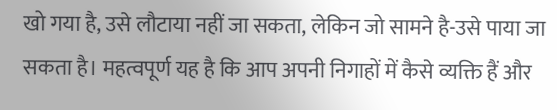खो गया है, उसे लौटाया नहीं जा सकता, लेकिन जो सामने है-उसे पाया जा सकता है। महत्वपूर्ण यह है कि आप अपनी निगाहों में कैसे व्यक्ति हैं और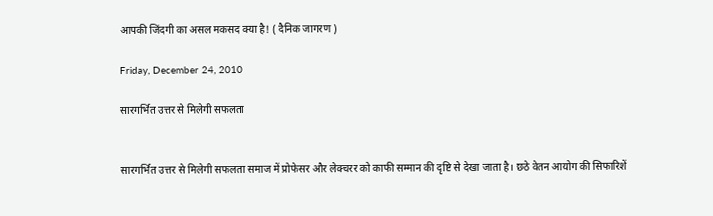आपकी जिंदगी का असल मकसद क्या है! ( दैनिक जागरण )

Friday, December 24, 2010

सारगर्भित उत्तर से मिलेगी सफलता


सारगर्भित उत्तर से मिलेगी सफलता समाज में प्रोफेसर और लेक्चरर को काफी सम्मान की दृष्टि से देखा जाता है। छठे वेतन आयोग की सिफारिशें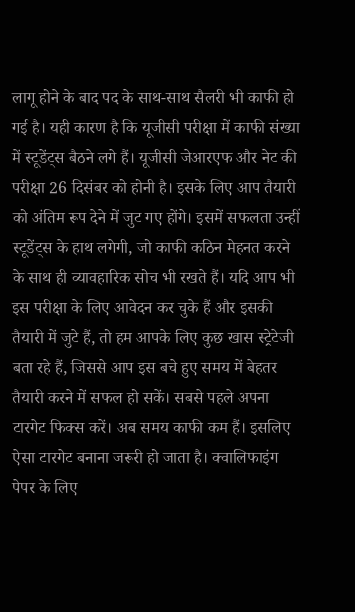लागू होने के बाद पद के साथ-साथ सैलरी भी काफी हो गई है। यही कारण है कि यूजीसी परीक्षा में काफी संख्या में स्टूडेंट्स बैठने लगे हैं। यूजीसी जेआरएफ और नेट की परीक्षा 26 दिसंबर को होनी है। इसके लिए आप तैयारी को अंतिम रूप देने में जुट गए होंगे। इसमें सफलता उन्हीं स्टूडेंट्स के हाथ लगेगी, जो काफी कठिन मेहनत करने के साथ ही व्यावहारिक सोच भी रखते हैं। यदि आप भी इस परीक्षा के लिए आवेदन कर चुके हैं और इसकी तैयारी में जुटे हैं, तो हम आपके लिए कुछ खास स्ट्रेटेजी बता रहे हैं, जिससे आप इस बचे हुए समय में बेहतर तैयारी करने में सफल हो सकें। सबसे पहले अपना टारगेट फिक्स करें। अब समय काफी कम हैं। इसलिए ऐसा टारगेट बनाना जरूरी हो जाता है। क्वालिफाइंग पेपर के लिए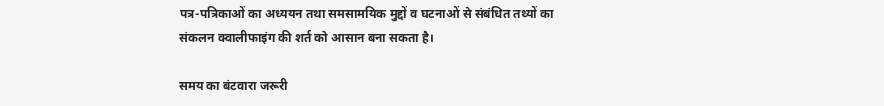पत्र-पत्रिकाओं का अध्ययन तथा समसामयिक मुद्दों व घटनाओं से संबंधित तथ्यों का संकलन क्वालीफाइंग की शर्त को आसान बना सकता है।

समय का बंटवारा जरूरी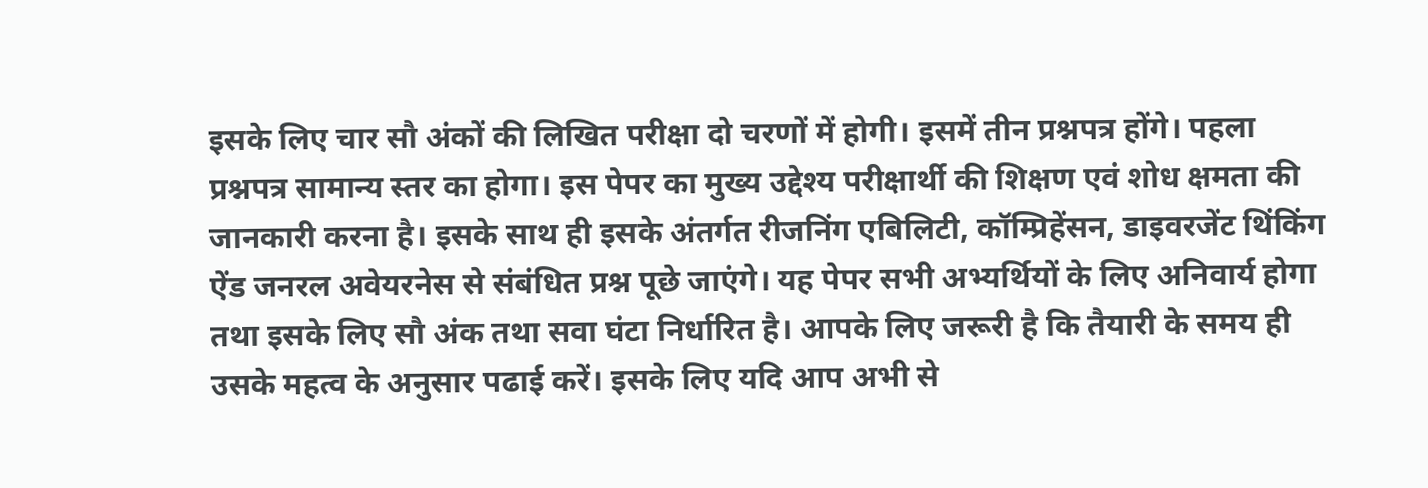इसके लिए चार सौ अंकों की लिखित परीक्षा दो चरणों में होगी। इसमें तीन प्रश्नपत्र होंगे। पहला प्रश्नपत्र सामान्य स्तर का होगा। इस पेपर का मुख्य उद्देश्य परीक्षार्थी की शिक्षण एवं शोध क्षमता की जानकारी करना है। इसके साथ ही इसके अंतर्गत रीजनिंग एबिलिटी, कॉम्प्रिहेंसन, डाइवरजेंट थिंकिंग ऐंड जनरल अवेयरनेस से संबंधित प्रश्न पूछे जाएंगे। यह पेपर सभी अभ्यर्थियों के लिए अनिवार्य होगा तथा इसके लिए सौ अंक तथा सवा घंटा निर्धारित है। आपके लिए जरूरी है कि तैयारी के समय ही उसके महत्व के अनुसार पढाई करें। इसके लिए यदि आप अभी से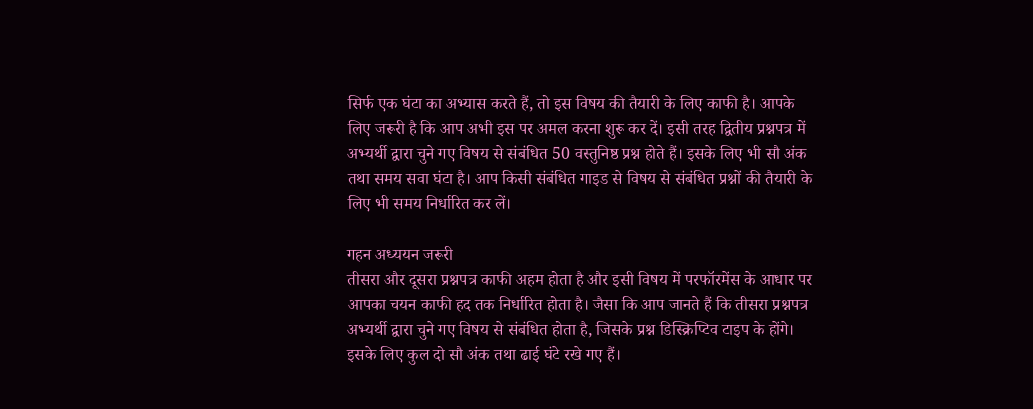सिर्फ एक घंटा का अभ्यास करते हैं, तो इस विषय की तैयारी के लिए काफी है। आपके लिए जरूरी है कि आप अभी इस पर अमल करना शुरू कर दें। इसी तरह द्वितीय प्रश्नपत्र में अभ्यर्थी द्वारा चुने गए विषय से संबंधित 50 वस्तुनिष्ठ प्रश्न होते हैं। इसके लिए भी सौ अंक तथा समय सवा घंटा है। आप किसी संबंधित गाइड से विषय से संबंधित प्रश्नों की तैयारी के लिए भी समय निर्धारित कर लें।

गहन अध्ययन जरूरी
तीसरा और दूसरा प्रश्नपत्र काफी अहम होता है और इसी विषय में परफॉरमेंस के आधार पर आपका चयन काफी हद तक निर्धारित होता है। जैसा कि आप जानते हैं कि तीसरा प्रश्नपत्र अभ्यर्थी द्वारा चुने गए विषय से संबंधित होता है, जिसके प्रश्न डिस्क्रिप्टिव टाइप के होंगे। इसके लिए कुल दो सौ अंक तथा ढाई घंटे रखे गए हैं।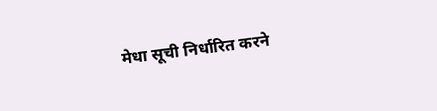मेधा सूची निर्धारित करने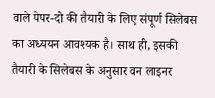वाले पेपर-दो की तैयारी के लिए संपूर्ण सिलेबस का अध्ययन आवश्यक है। साथ ही, इसकी तैयारी के सिलेबस के अनुसार वन लाइनर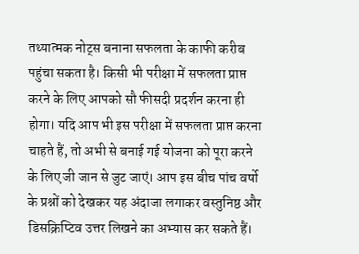तथ्यात्मक नोट्स बनाना सफलता के काफी करीब पहुंचा सकता है। किसी भी परीक्षा में सफलता प्राप्त करने के लिए आपको सौ फीसदी प्रदर्शन करना ही होगा। यदि आप भी इस परीक्षा में सफलता प्राप्त करना चाहते हैं, तो अभी से बनाई गई योजना को पूरा करने के लिए जी जान से जुट जाएं। आप इस बीच पांच वर्षो के प्रश्नों को देखकर यह अंदाजा लगाकर वस्तुनिष्ठ और डिसक्रिप्टिव उत्तर लिखने का अभ्यास कर सकते हैं।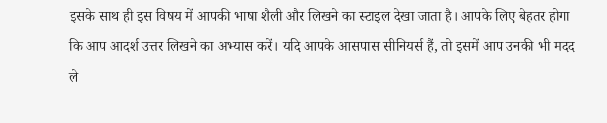इसके साथ ही इस विषय में आपकी भाषा शैली और लिखने का स्टाइल देखा जाता है। आपके लिए बेहतर होगा कि आप आदर्श उत्तर लिखने का अभ्यास करें। यदि आपके आसपास सीनियर्स हैं, तो इसमें आप उनकी भी मदद ले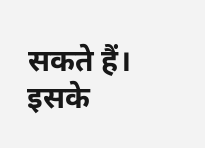सकते हैं। इसके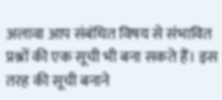अलावा आप संबंधित विषय से संभावित प्रश्नों की एक सूची भी बना सकते हैं। इस तरह की सूची बनाने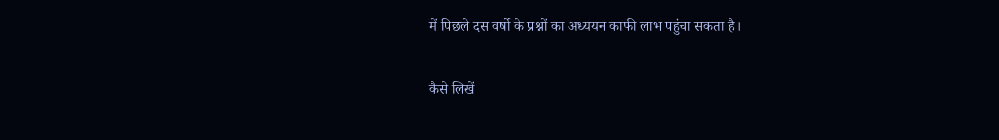में पिछले दस वर्षो के प्रश्नों का अध्ययन काफी लाभ पहुंचा सकता है।

कैसे लिखें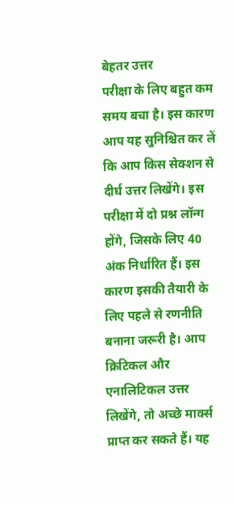बेहतर उत्तर
परीक्षा के लिए बहुत कम समय बचा है। इस कारण आप यह सुनिश्चित कर लें कि आप किस सेक्शन से दीर्घ उत्तर लिखेंगे। इस परीक्षा में दो प्रश्न लॉन्ग होंगे, जिसके लिए 40 अंक निर्धारित हैं। इस कारण इसकी तैयारी के लिए पहले से रणनीति बनाना जरूरी है। आप क्रिटिकल और एनालिटिकल उत्तर लिखेंगे, तो अच्छे मा‌र्क्स प्राप्त कर सकते हैं। यह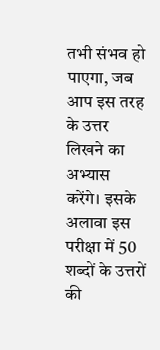तभी संभव हो पाएगा, जब आप इस तरह के उत्तर लिखने का अभ्यास करेंगे। इसके अलावा इस परीक्षा में 50 शब्दों के उत्तरों की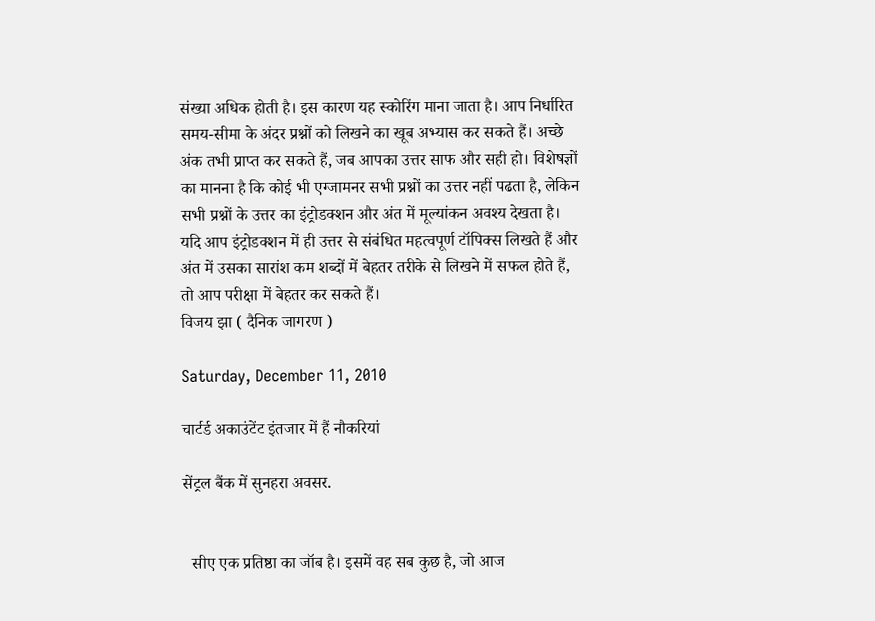संख्या अधिक होती है। इस कारण यह स्कोरिंग माना जाता है। आप निर्धारित समय-सीमा के अंदर प्रश्नों को लिखने का खूब अभ्यास कर सकते हैं। अच्छे अंक तभी प्राप्त कर सकते हैं, जब आपका उत्तर साफ और सही हो। विशेषज्ञों का मानना है कि कोई भी एग्जामनर सभी प्रश्नों का उत्तर नहीं पढता है, लेकिन सभी प्रश्नों के उत्तर का इंट्रोडक्शन और अंत में मूल्यांकन अवश्य देखता है। यदि आप इंट्रोडक्शन में ही उत्तर से संबंधित महत्वपूर्ण टॉपिक्स लिखते हैं और अंत में उसका सारांश कम शब्दों में बेहतर तरीके से लिखने में सफल होते हैं, तो आप परीक्षा में बेहतर कर सकते हैं।
विजय झा ( दैनिक जागरण )

Saturday, December 11, 2010

चार्टर्ड अकाउंटेंट इंतजार में हैं नौकरियां

सेंट्रल बैंक में सुनहरा अवसर.


  सीए एक प्रतिष्ठा का जॉब है। इसमें वह सब कुछ है, जो आज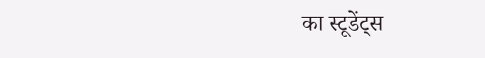का स्टूडेंट्स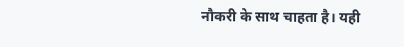नौकरी के साथ चाहता है। यही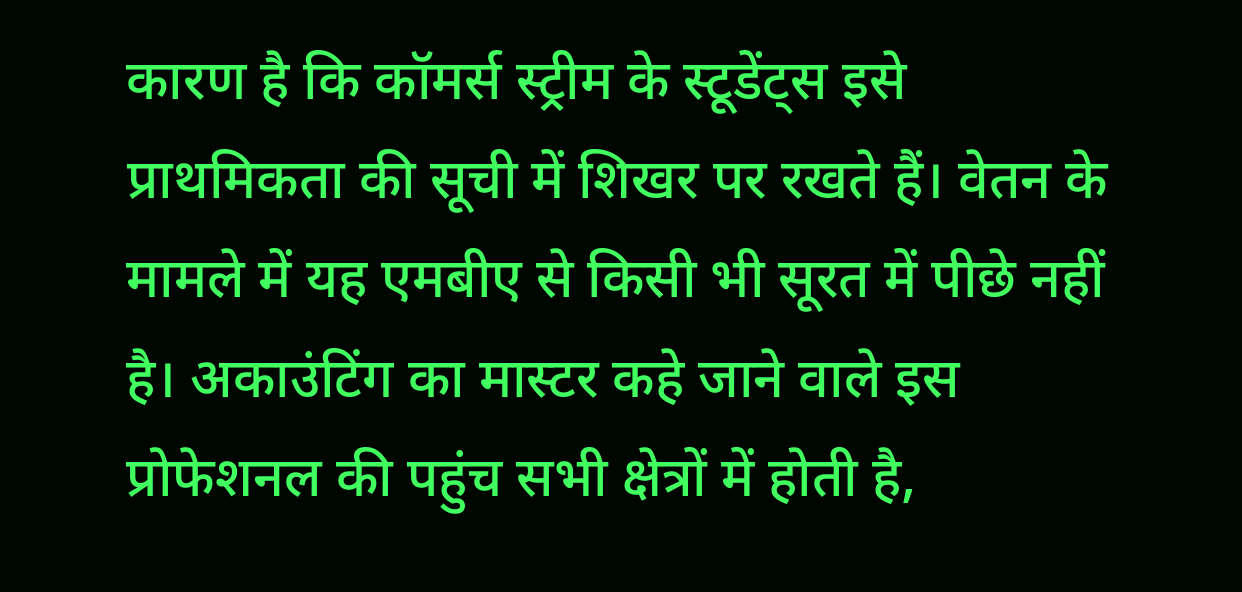कारण है कि कॉमर्स स्ट्रीम के स्टूडेंट्स इसे प्राथमिकता की सूची में शिखर पर रखते हैं। वेतन के मामले में यह एमबीए से किसी भी सूरत में पीछे नहीं है। अकाउंटिंग का मास्टर कहे जाने वाले इस प्रोफेशनल की पहुंच सभी क्षेत्रों में होती है,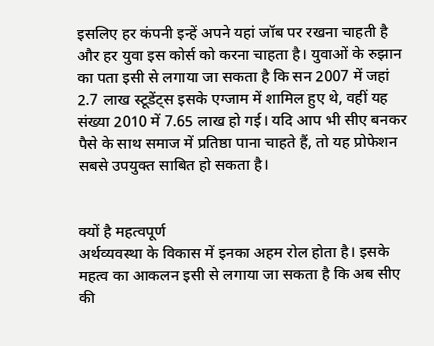इसलिए हर कंपनी इन्हें अपने यहां जॉब पर रखना चाहती है और हर युवा इस कोर्स को करना चाहता है। युवाओं के रुझान का पता इसी से लगाया जा सकता है कि सन 2007 में जहां 2.7 लाख स्टूडेंट्स इसके एग्जाम में शामिल हुए थे, वहीं यह संख्या 2010 में 7.65 लाख हो गई। यदि आप भी सीए बनकर पैसे के साथ समाज में प्रतिष्ठा पाना चाहते हैं, तो यह प्रोफेशन सबसे उपयुक्त साबित हो सकता है।


क्यों है महत्वपूर्ण
अर्थव्यवस्था के विकास में इनका अहम रोल होता है। इसके महत्व का आकलन इसी से लगाया जा सकता है कि अब सीए की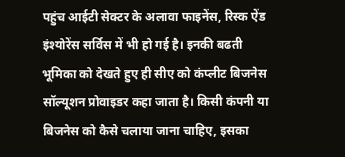पहुंच आईटी सेक्टर के अलावा फाइनेंस, रिस्क ऐंड इंश्योरेंस सर्विस में भी हो गई है। इनकी बढती भूमिका को देखते हुए ही सीए को कंप्लीट बिजनेस सॉल्यूशन प्रोवाइडर कहा जाता है। किसी कंपनी या बिजनेस को कैसे चलाया जाना चाहिए, इसका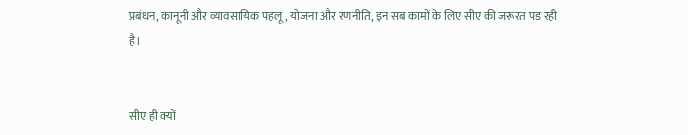प्रबंधन, कानूनी और व्यावसायिक पहलू, योजना और रणनीति, इन सब कामों के लिए सीए की जरूरत पड रही है।


सीए ही क्यों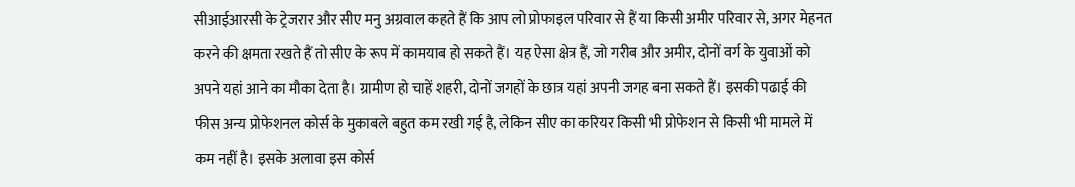सीआईआरसी के ट्रेजरार और सीए मनु अग्रवाल कहते हैं कि आप लो प्रोफाइल परिवार से हैं या किसी अमीर परिवार से, अगर मेहनत करने की क्षमता रखते हैं तो सीए के रूप में कामयाब हो सकते हैं। यह ऐसा क्षेत्र हैं, जो गरीब और अमीर, दोनों वर्ग के युवाओं को अपने यहां आने का मौका देता है। ग्रामीण हो चाहें शहरी, दोनों जगहों के छात्र यहां अपनी जगह बना सकते हैं। इसकी पढाई की फीस अन्य प्रोफेशनल कोर्स के मुकाबले बहुत कम रखी गई है, लेकिन सीए का करियर किसी भी प्रोफेशन से किसी भी मामले में कम नहीं है। इसके अलावा इस कोर्स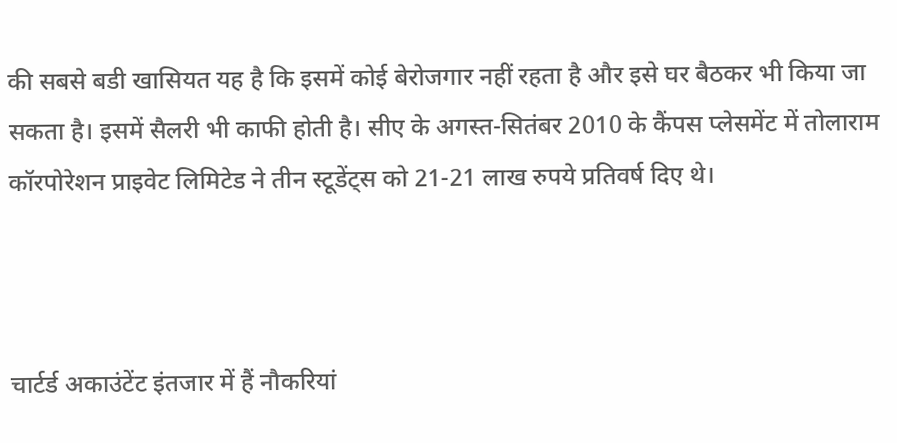की सबसे बडी खासियत यह है कि इसमें कोई बेरोजगार नहीं रहता है और इसे घर बैठकर भी किया जा सकता है। इसमें सैलरी भी काफी होती है। सीए के अगस्त-सितंबर 2010 के कैंपस प्लेसमेंट में तोलाराम कॉरपोरेशन प्राइवेट लिमिटेड ने तीन स्टूडेंट्स को 21-21 लाख रुपये प्रतिवर्ष दिए थे।



चार्टर्ड अकाउंटेंट इंतजार में हैं नौकरियां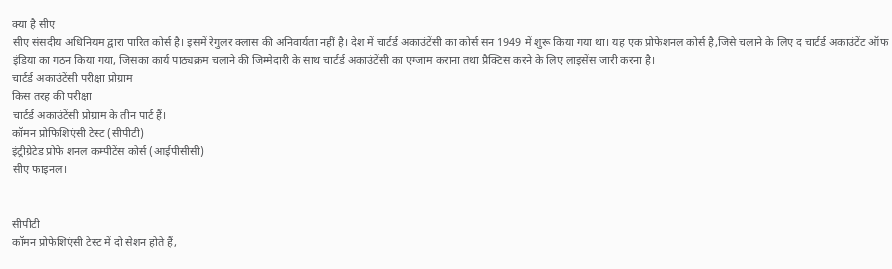क्या है सीए
सीए संसदीय अधिनियम द्वारा पारित कोर्स है। इसमें रेगुलर क्लास की अनिवार्यता नहीं है। देश में चार्टर्ड अकाउंटेंसी का कोर्स सन 1949 में शुरू किया गया था। यह एक प्रोफेशनल कोर्स है,जिसे चलाने के लिए द चार्टर्ड अकाउंटेंट ऑफ इंडिया का गठन किया गया, जिसका कार्य पाठ्यक्रम चलाने की जिम्मेदारी के साथ चार्टर्ड अकाउंटेंसी का एग्जाम कराना तथा प्रैक्टिस करने के लिए लाइसेंस जारी करना है।
चार्टर्ड अकाउंटेंसी परीक्षा प्रोग्राम
किस तरह की परीक्षा
चार्टर्ड अकाउंटेंसी प्रोग्राम के तीन पार्ट हैं।
कॉमन प्रोफिशिएंसी टेस्ट (सीपीटी)
इंट्रीग्रेटेड प्रोफे शनल कम्पीटेंस कोर्स (आईपीसीसी)
सीए फाइनल।


सीपीटी
कॉमन प्रोफेशिएंसी टेस्ट में दो सेशन होते हैं,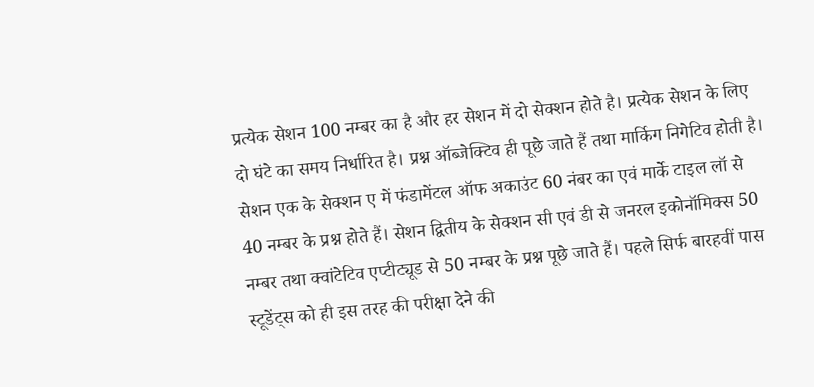प्रत्येक सेशन 100 नम्बर का है और हर सेशन में दो सेक्शन होते है। प्रत्येक सेशन के लिए दो घंटे का समय निर्धारित है। प्रश्न ऑब्जेक्टिव ही पूछे जाते हैं तथा मार्किग निगेटिव होती है। सेशन एक के सेक्शन ए में फंडामेंटल ऑफ अकाउंट 60 नंबर का एवं मार्के टाइल लॉ से 40 नम्बर के प्रश्न होते हैं। सेशन द्वितीय के सेक्शन सी एवं डी से जनरल इकोनॉमिक्स 50 नम्बर तथा क्वांटेटिव एप्टीट्यूड से 50 नम्बर के प्रश्न पूछे जाते हैं। पहले सिर्फ बारहवीं पास स्टूडेंट्स को ही इस तरह की परीक्षा देने की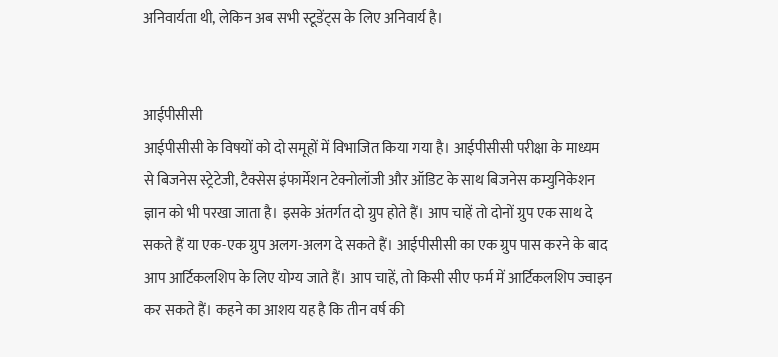अनिवार्यता थी, लेकिन अब सभी स्टूडेंट्स के लिए अनिवार्य है।


आईपीसीसी
आईपीसीसी के विषयों को दो समूहों में विभाजित किया गया है। आईपीसीसी परीक्षा के माध्यम से बिजनेस स्ट्रेटेजी, टैक्सेस इंफार्मेशन टेक्नोलॉजी और ऑडिट के साथ बिजनेस कम्युनिकेशन ज्ञान को भी परखा जाता है। इसके अंतर्गत दो ग्रुप होते हैं। आप चाहें तो दोनों ग्रुप एक साथ दे सकते हैं या एक-एक ग्रुप अलग-अलग दे सकते हैं। आईपीसीसी का एक ग्रुप पास करने के बाद आप आर्टिकलशिप के लिए योग्य जाते हैं। आप चाहें, तो किसी सीए फर्म में आर्टिकलशिप ज्वाइन कर सकते हैं। कहने का आशय यह है कि तीन वर्ष की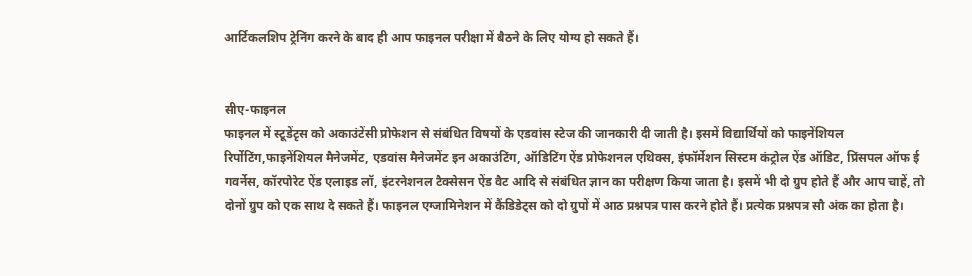आर्टिकलशिप ट्रेनिंग करने के बाद ही आप फाइनल परीक्षा में बैठने के लिए योग्य हो सकते हैं।


सीए-फाइनल
फाइनल में स्टूडेंटृस को अकाउंटेंसी प्रोफेशन से संबंधित विषयों के एडवांस स्टेज की जानकारी दी जाती है। इसमें विद्यार्थियों को फाइनेंशियल रिर्पोटिंग,फाइनेंशियल मैनेजमेंट, एडवांस मैनेजमेंट इन अकाउंटिंग, ऑडिटिंग ऐंड प्रोफेशनल एथिक्स, इंफॉर्मेशन सिस्टम कंट्रोल ऐंड ऑडिट, प्रिंसपल ऑफ ई गवर्नेस, कॉरपोरेट ऐंड एलाइड लॉ, इंटरनेशनल टैक्सेसन ऐंड वैट आदि से संबंधित ज्ञान का परीक्षण किया जाता है। इसमें भी दो ग्रुप होते हैं और आप चाहें, तो दोनों ग्रुप को एक साथ दे सकते हैं। फाइनल एग्जामिनेशन में कैंडिडेट्स को दो ग्रुपों में आठ प्रश्नपत्र पास करने होते हैं। प्रत्येक प्रश्नपत्र सौ अंक का होता है।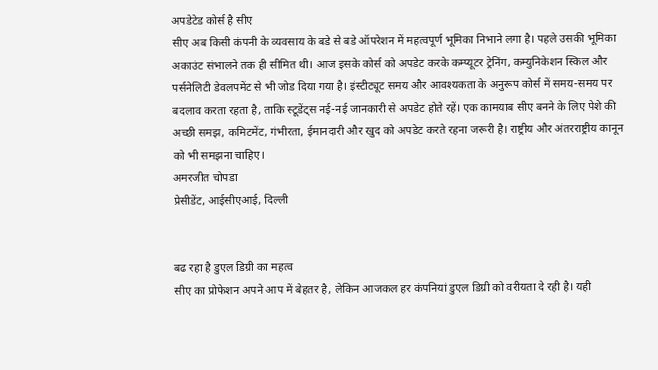अपडेटेड कोर्स है सीए
सीए अब किसी कंपनी के व्यवसाय के बडे से बडे ऑपरेशन में महत्वपूर्ण भूमिका निभाने लगा है। पहले उसकी भूमिका अकाउंट संभालने तक ही सीमित थी। आज इसके कोर्स को अपडेट करके कम्प्यूटर ट्रेनिंग, कम्युनिकेशन स्किल और पर्सनेलिटी डेवलपमेंट से भी जोड दिया गया है। इंस्टीट्यूट समय और आवश्यकता के अनुरूप कोर्स में समय-समय पर बदलाव करता रहता है, ताकि स्टूडेंट्स नई-नई जानकारी से अपडेट होते रहें। एक कामयाब सीए बनने के लिए पेशे की अच्छी समझ, कमिटमेंट, गंभीरता, ईमानदारी और खुद को अपडेट करते रहना जरूरी है। राष्ट्रीय और अंतरराष्ट्रीय कानून को भी समझना चाहिए।
अमरजीत चोपडा
प्रेसीडेंट, आईसीएआई, दिल्ली


बढ रहा है डुएल डिग्री का महत्व
सीए का प्रोफेशन अपने आप में बेहतर है, लेकिन आजकल हर कंपनियां डुएल डिग्री को वरीयता दे रही है। यही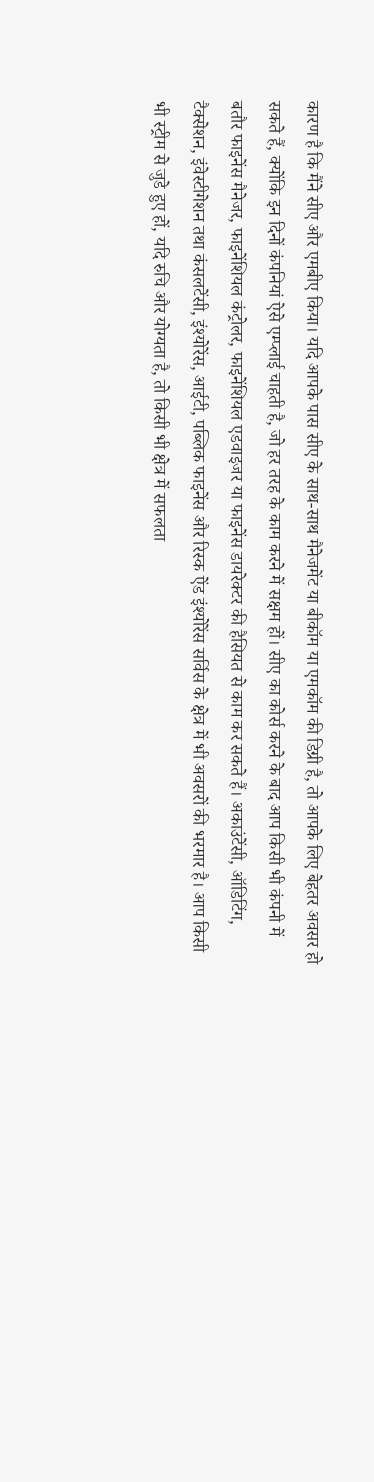कारण है कि मैंने सीए और एमबीए किया। यदि आपके पास सीए के साथ-साथ मैनेजमेंट या बीकॉम या एमकॉम की डिग्री है, तो आपके लिए बेहतर अवसर हो सकते हैं, क्योंकि इन दिनों कंपनियां ऐसे एम्प्लाई चाहती है, जो हर तरह के काम करने में सक्षम हों। सीए का कोर्स करने के बाद आप किसी भी कंपनी में बतौर फाइनेंस मैनेजर, फाइनेंशियल कंट्रोलर, फाइनेंशियल एडवाइजर या फाइनेंस डायरेक्टर की हैसियत से काम कर सकते हैं। अकाउंटेंसी, ऑडिटिंग, टैक्सेशन, इंवेस्टीगेशन तथा कंसलटेंसी, इंश्योरेंस, आईटी, पब्लिक फाइनेंस और रिस्क ऐंड इंश्योरेंस सर्विस के क्षेत्र में भी अवसरों की भरमार है। आप किसी भी स्ट्रीम से जुडे हुए हों, यदि रुचि और योग्यता है, तो किसी भी क्षेत्र में सफलता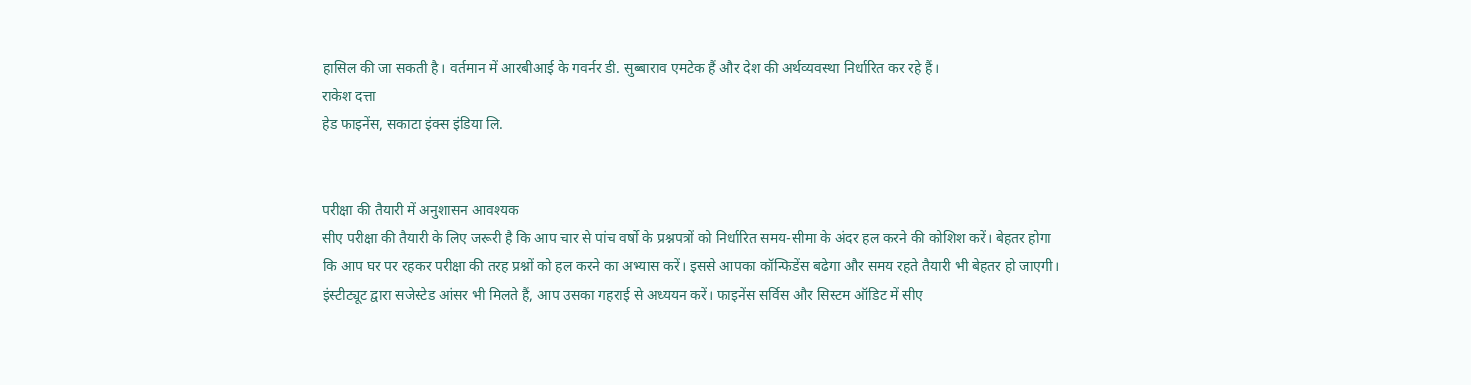हासिल की जा सकती है। वर्तमान में आरबीआई के गवर्नर डी. सुब्बाराव एमटेक हैं और देश की अर्थव्यवस्था निर्धारित कर रहे हैं।
राकेश दत्ता
हेड फाइनेंस, सकाटा इंक्स इंडिया लि.


परीक्षा की तैयारी में अनुशासन आवश्यक
सीए परीक्षा की तैयारी के लिए जरूरी है कि आप चार से पांच वर्षो के प्रश्नपत्रों को निर्धारित समय-सीमा के अंदर हल करने की कोशिश करें। बेहतर होगा कि आप घर पर रहकर परीक्षा की तरह प्रश्नों को हल करने का अभ्यास करें। इससे आपका कॉन्फिडेंस बढेगा और समय रहते तैयारी भी बेहतर हो जाएगी। इंस्टीट्यूट द्वारा सजेस्टेड आंसर भी मिलते हैं, आप उसका गहराई से अध्ययन करें। फाइनेंस सर्विस और सिस्टम ऑडिट में सीए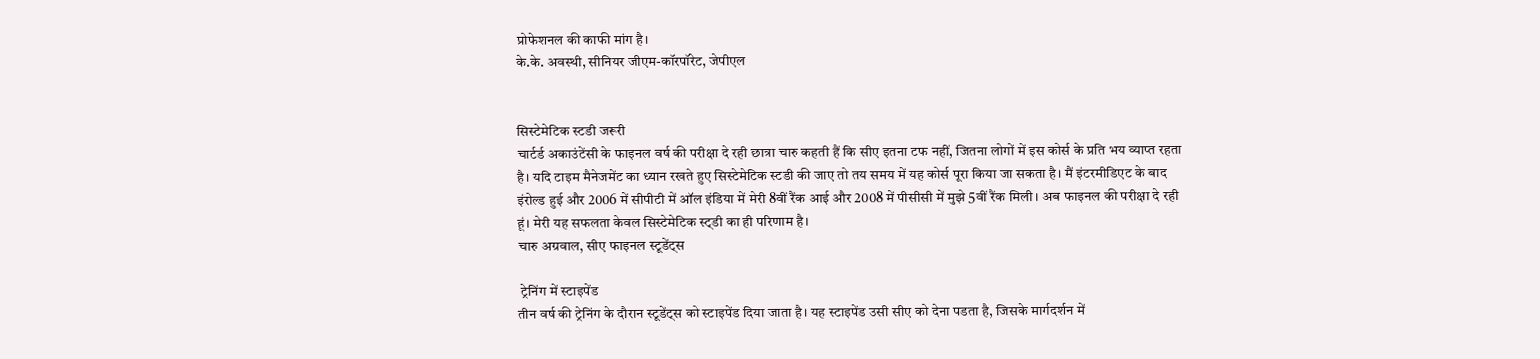प्रोफेशनल की काफी मांग है।
के.के. अवस्थी, सीनियर जीएम-कॉरपॉरेट, जेपीएल


सिस्टेमेटिक स्टडी जरूरी
चार्टर्ड अकाउंटेंसी के फाइनल वर्ष की परीक्षा दे रही छात्रा चारु कहती हैं कि सीए इतना टफ नहीं, जितना लोगों में इस कोर्स के प्रति भय व्याप्त रहता है। यदि टाइम मैनेजमेंट का ध्यान रखते हुए सिस्टेमेटिक स्टडी की जाए तो तय समय में यह कोर्स पूरा किया जा सकता है। मैं इंटरमीडिएट के बाद इंरोल्ड हुई और 2006 में सीपीटी में ऑल इंडिया में मेरी 8वीं रैंक आई और 2008 में पीसीसी में मुझे 5वीं रैंक मिली। अब फाइनल की परीक्षा दे रही हूं। मेरी यह सफलता केवल सिस्टेमेटिक स्ट्डी का ही परिणाम है।
चारु अग्रवाल, सीए फाइनल स्टूडेंट्स

 ट्रेनिंग में स्टाइपेंड
तीन वर्ष की ट्रेनिंग के दौरान स्टूडेंट्स को स्टाइपेंड दिया जाता है। यह स्टाइपेंड उसी सीए को देना पडता है, जिसके मार्गदर्शन में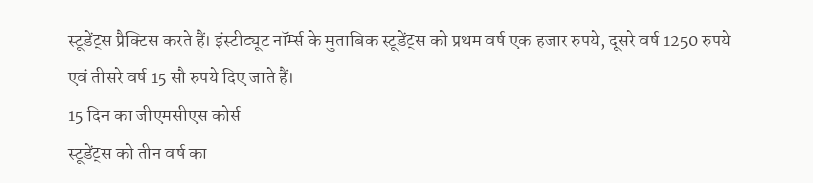स्टूडेंट्स प्रैक्टिस करते हैं। इंस्टीट्यूट नॉ‌र्म्स के मुताबिक स्टूडेंट्स को प्रथम वर्ष एक हजार रुपये, दूसरे वर्ष 1250 रुपये एवं तीसरे वर्ष 15 सौ रुपये दिए जाते हैं।
15 दिन का जीएमसीएस कोर्स
स्टूडेंट्स को तीन वर्ष का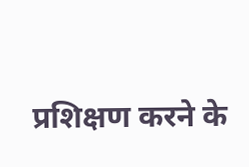प्रशिक्षण करने के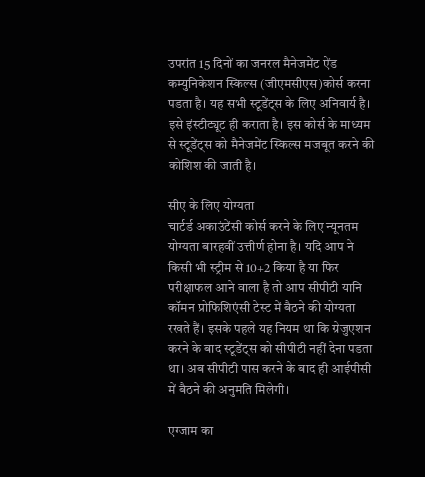उपरांत 15 दिनों का जनरल मैनेजमेंट ऐंड कम्युनिकेशन स्किल्स (जीएमसीएस)कोर्स करना पडता है। यह सभी स्टूडेंट्स के लिए अनिवार्य है। इसे इंस्टीट्यूट ही कराता है। इस कोर्स के माध्यम से स्टूडेंट्स को मैनेजमेंट स्किल्स मजबूत करने की कोशिश की जाती है।

सीए के लिए योग्यता
चार्टर्ड अकाउंटेंसी कोर्स करने के लिए न्यूनतम योग्यता बारहवीं उत्तीर्ण होना है। यदि आप ने किसी भी स्ट्रीम से 10+2 किया है या फिर परीक्षाफल आने वाला है तो आप सीपीटी यानि कॉमन प्रोफिशिएंसी टेस्ट में बैठने की योग्यता रखते हैं। इसके पहले यह नियम था कि ग्रेजुएशन करने के बाद स्टूडेंट्स को सीपीटी नहीं देना पडता था। अब सीपीटी पास करने के बाद ही आईपीसी में बैठने की अनुमति मिलेगी।

एग्जाम का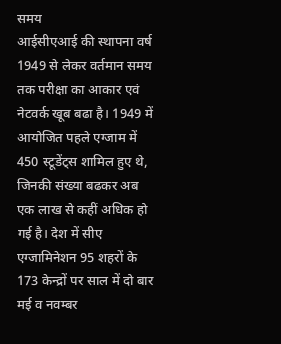समय
आईसीएआई की स्थापना वर्ष 1949 से लेकर वर्तमान समय तक परीक्षा का आकार एवं नेटवर्क खूब बढा है। 1949 में आयोजित पहले एग्जाम में 450 स्टूडेंट्स शामिल हुए थे, जिनकी संख्या बढकर अब एक लाख से कहीं अधिक हो गई है। देश में सीए एग्जामिनेशन 95 शहरों के 173 केन्द्रों पर साल में दो बार मई व नवम्बर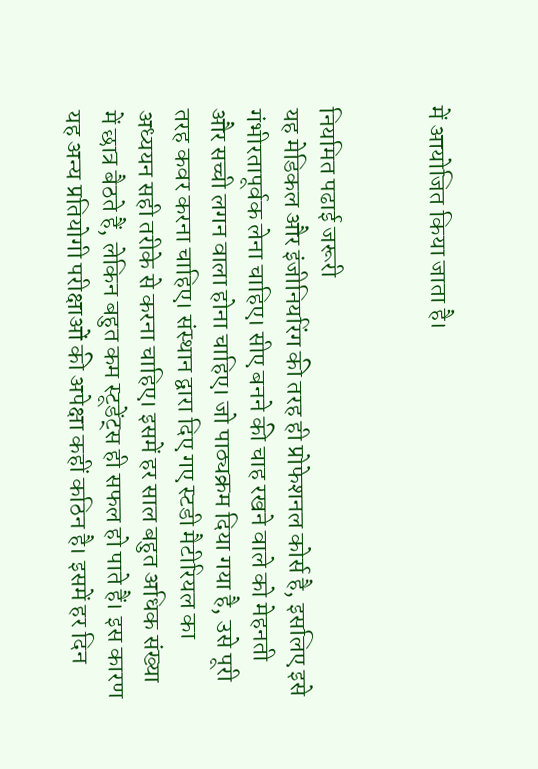में आयोजित किया जाता है।


नियमित पढाई जरूरी
यह मेडिकल और इंजीनियरिंग की तरह ही प्रोफेशनल कोर्स है, इसलिए इसे गंभीरतापूर्वक लेना चाहिए। सीए बनने की चाह रखने वाले को मेहनती और सच्ची लगन वाला होना चाहिए। जो पाठ्यक्रम दिया गया है, उसे पूरी तरह कवर करना चाहिए। संस्थान द्वारा दिए गए स्टडी मैटीरियल का अध्ययन सही तरीके से करना चाहिए। इसमें हर साल बहुत अधिक संख्या में छात्र बैठते हैं, लेकिन बहुत कम स्टूडेंट्स ही सफल हो पाते हैं। इस कारण यह अन्य प्रतियोगी परीक्षाओं की अपेक्षा कहीं कठिन है। इसमें हर दिन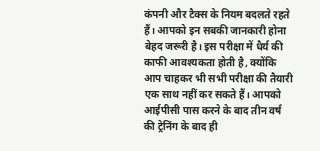कंपनी और टैक्स के नियम बदलते रहते हैं। आपको इन सबकी जानकारी होना बेहद जरूरी है। इस परीक्षा में धैर्य की काफी आवश्यकता होती है, क्योंकि आप चाहकर भी सभी परीक्षा की तैयारी एक साथ नहीं कर सकते हैं। आपको आईपीसी पास करने के बाद तीन वर्ष की ट्रेनिंग के बाद ही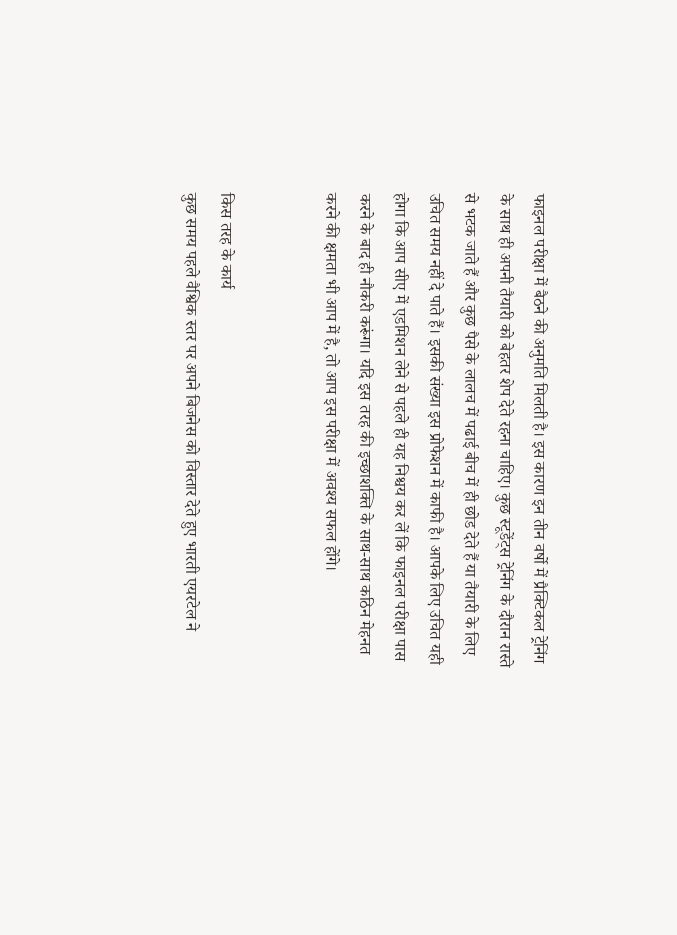फाइनल परीक्षा में बैठने की अनुमति मिलती है। इस कारण इन तीन वर्षो में प्रैक्टिकल ट्रेनिंग के साथ ही अपनी तैयारी को बेहतर शेप देते रहना चाहिए। कुछ स्टूडेंट्स ट्रेनिंग के दौरान रास्ते से भटक जाते हैं और कुछ पैसे के लालच में पढाई बीच में ही छोड देते हैं या तैयारी के लिए उचित समय नहीं दे पाते हैं। इसकी संख्या इस प्रोफेशन में काफी है। आपके लिए उचित यही होगा कि आप सीए में एडमिशन लेने से पहले ही यह निश्चय कर लें कि फाइनल परीक्षा पास करने के बाद ही नौकरी करूंगा। यदि इस तरह की इच्छाशक्ति के साथ-साथ कठिन मेहनत करने की क्षमता भी आप में है, तो आप इस परीक्षा में अवश्य सफल होंगे।


किस तरह के कार्य
कुछ समय पहले वैश्विक स्तर पर अपने बिजनेस को विस्तार देते हुए भारती एयरटेल ने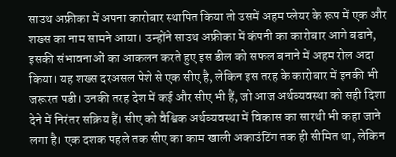साउथ अफ्रीका में अपना कारोबार स्थापित किया तो उसमें अहम प्लेयर के रूप में एक और शख्स का नाम सामने आया। उन्होंने साउथ अफ्रीका में कंपनी का कारोबार आगे बढाने, इसकी संभावनाओं का आकलन करते हुए इस डील को सफल बनाने में अहम रोल अदा किया। यह शख्स दरअसल पेशे से एक सीए है, लेकिन इस तरह के कारोबार में इनकी भी जरूरत पडी। उनकी तरह देश में कई और सीए भी हैं, जो आज अर्थव्यवस्था को सही दिशा देने में निरंतर सक्रिय हैं। सीए को वैश्विक अर्थव्यवस्था में विकास का सारथी भी कहा जाने लगा है। एक दशक पहले तक सीए का काम खाली अकाउंटिंग तक ही सीमित था, लेकिन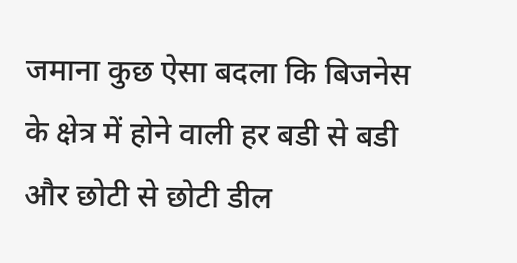जमाना कुछ ऐसा बदला कि बिजनेस के क्षेत्र में होने वाली हर बडी से बडी और छोटी से छोटी डील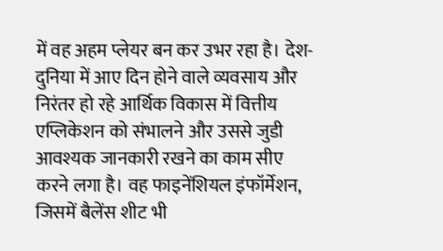में वह अहम प्लेयर बन कर उभर रहा है। देश-दुनिया में आए दिन होने वाले व्यवसाय और निरंतर हो रहे आर्थिक विकास में वित्तीय एप्लिकेशन को संभालने और उससे जुडी आवश्यक जानकारी रखने का काम सीए करने लगा है। वह फाइनेंशियल इंफॉर्मेशन, जिसमें बैलेंस शीट भी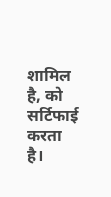शामिल है, को सर्टिफाई करता है।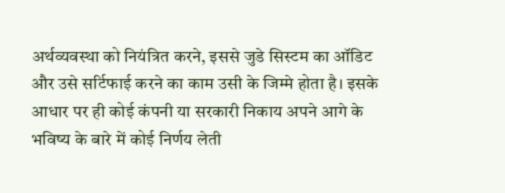अर्थव्यवस्था को नियंत्रित करने, इससे जुडे सिस्टम का ऑडिट और उसे सर्टिफाई करने का काम उसी के जिम्मे होता है। इसके आधार पर ही कोई कंपनी या सरकारी निकाय अपने आगे के भविष्य के बारे में कोई निर्णय लेती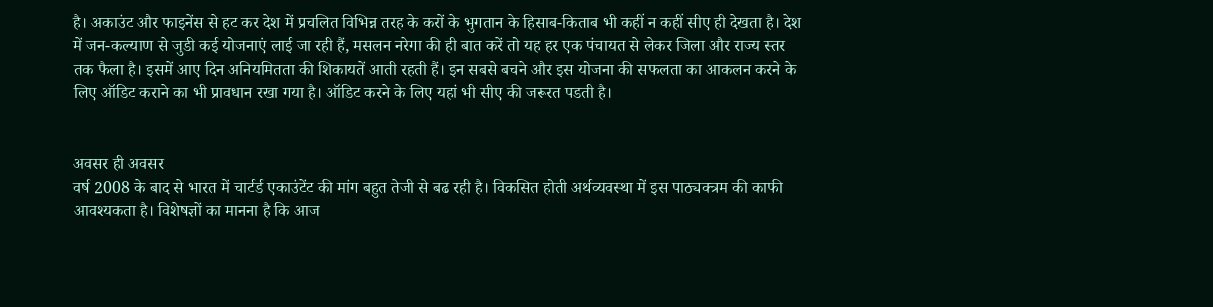है। अकाउंट और फाइनेंस से हट कर देश में प्रचलित विभिन्न तरह के करों के भुगतान के हिसाब-किताब भी कहीं न कहीं सीए ही देखता है। देश में जन-कल्याण से जुडी कई योजनाएं लाई जा रही हैं, मसलन नरेगा की ही बात करें तो यह हर एक पंचायत से लेकर जिला और राज्य स्तर तक फैला है। इसमें आए दिन अनियमितता की शिकायतें आती रहती हैं। इन सबसे बचने और इस योजना की सफलता का आकलन करने के लिए ऑडिट कराने का भी प्रावधान रखा गया है। ऑडिट करने के लिए यहां भी सीए की जरूरत पडती है।


अवसर ही अवसर
वर्ष 2008 के बाद से भारत में चार्टर्ड एकाउंटेंट की मांग बहुत तेजी से बढ रही है। विकसित होती अर्थव्यवस्था में इस पाठ्यक्त्रम की काफी आवश्यकता है। विशेषज्ञों का मानना है कि आज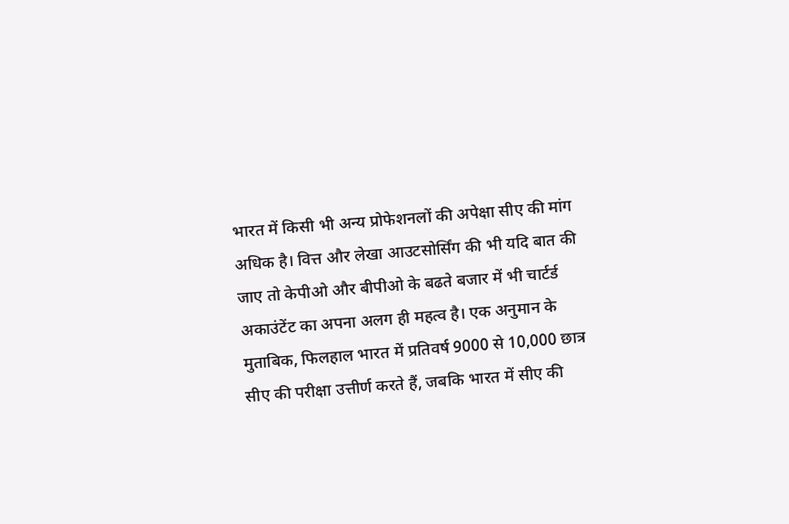भारत में किसी भी अन्य प्रोफेशनलों की अपेक्षा सीए की मांग अधिक है। वित्त और लेखा आउटसोर्सिंग की भी यदि बात की जाए तो केपीओ और बीपीओ के बढते बजार में भी चार्टर्ड अकाउंटेंट का अपना अलग ही महत्व है। एक अनुमान के मुताबिक, फिलहाल भारत में प्रतिवर्ष 9000 से 10,000 छात्र सीए की परीक्षा उत्तीर्ण करते हैं, जबकि भारत में सीए की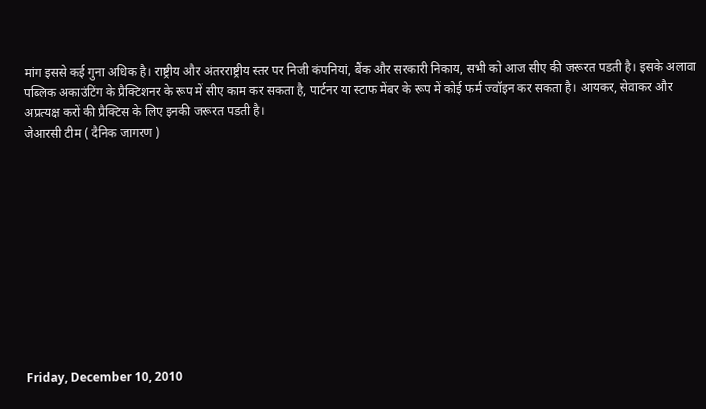मांग इससे कई गुना अधिक है। राष्ट्रीय और अंतरराष्ट्रीय स्तर पर निजी कंपनियां, बैंक और सरकारी निकाय, सभी को आज सीए की जरूरत पडती है। इसके अलावा पब्लिक अकाउंटिंग के प्रैक्टिशनर के रूप में सीए काम कर सकता है, पार्टनर या स्टाफ मेंबर के रूप में कोई फर्म ज्वॉइन कर सकता है। आयकर, सेवाकर और अप्रत्यक्ष करों की प्रैक्टिस के लिए इनकी जरूरत पडती है।
जेआरसी टीम ( दैनिक जागरण )











Friday, December 10, 2010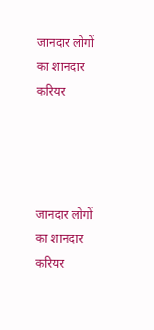जानदार लोगों का शानदार करियर




जानदार लोगों का शानदार करियर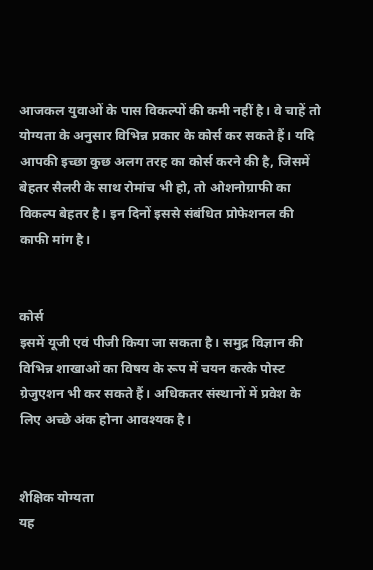आजकल युवाओं के पास विकल्पों की कमी नहीं है। वे चाहें तो योग्यता के अनुसार विभिन्न प्रकार के कोर्स कर सकते हैं। यदि आपकी इच्छा कुछ अलग तरह का कोर्स करने की है, जिसमें बेहतर सैलरी के साथ रोमांच भी हो, तो ओशनोग्राफी का विकल्प बेहतर है। इन दिनों इससे संबंधित प्रोफेशनल की काफी मांग है।


कोर्स
इसमें यूजी एवं पीजी किया जा सकता है। समुद्र विज्ञान की विभिन्न शाखाओं का विषय के रूप में चयन करके पोस्ट ग्रेजुएशन भी कर सकते हैं। अधिकतर संस्थानों में प्रवेश के लिए अच्छे अंक होना आवश्यक है।


शैक्षिक योग्यता
यह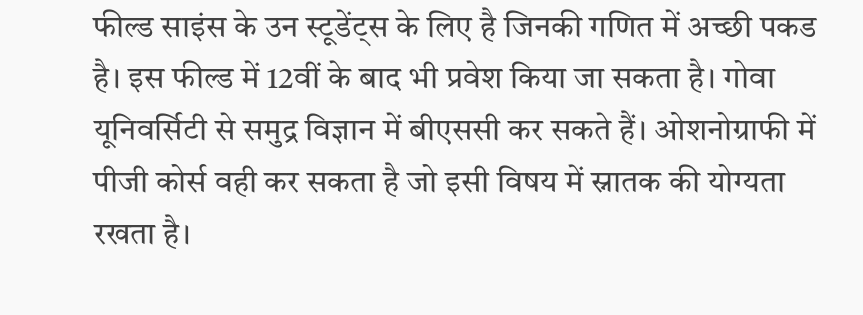फील्ड साइंस के उन स्टूडेंट्स के लिए है जिनकी गणित में अच्छी पकड है। इस फील्ड में 12वीं के बाद भी प्रवेश किया जा सकता है। गोवा यूनिवर्सिटी से समुद्र विज्ञान में बीएससी कर सकते हैं। ओशनोग्राफी में पीजी कोर्स वही कर सकता है जो इसी विषय में स्नातक की योग्यता रखता है।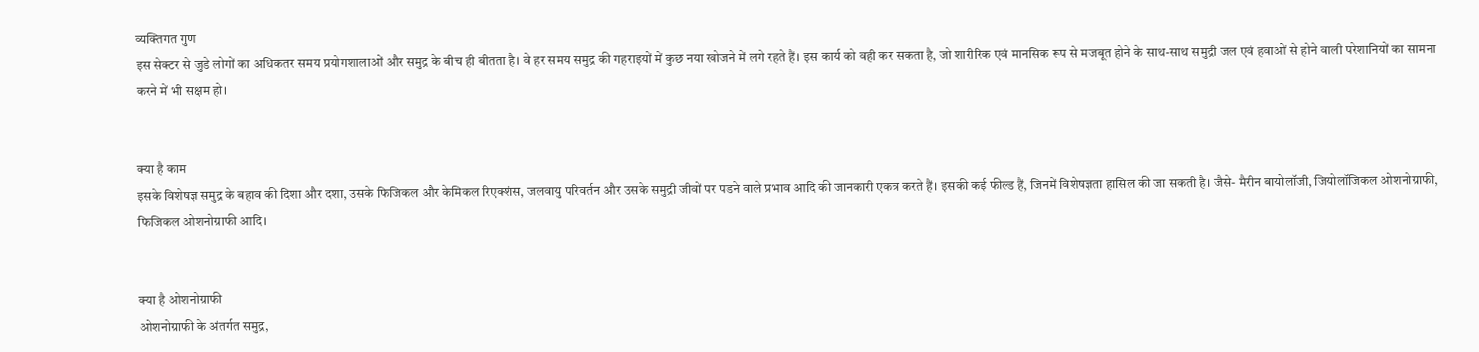व्यक्तिगत गुण
इस सेक्टर से जुडे लोगों का अधिकतर समय प्रयोगशालाओं और समुद्र के बीच ही बीतता है। वे हर समय समुद्र की गहराइयों में कुछ नया खोजने में लगे रहते हैं। इस कार्य को वही कर सकता है, जो शारीरिक एवं मानसिक रूप से मजबूत होने के साथ-साथ समुद्री जल एवं हवाओं से होने वाली परेशानियों का सामना करने में भी सक्षम हो।


क्या है काम
इसके विशेषज्ञ समुद्र के बहाव की दिशा और दशा, उसके फिजिकल और केमिकल रिएक्शंस, जलवायु परिवर्तन और उसके समुद्री जीवों पर पडने वाले प्रभाव आदि की जानकारी एकत्र करते हैं। इसकी कई फील्ड हैं, जिनमें विशेषज्ञता हासिल की जा सकती है। जैसे- मैरीन बायोलॉजी, जियोलॉजिकल ओशनोग्राफी, फिजिकल ओशनोग्राफी आदि।


क्या है ओशनोग्राफी
ओशनोग्राफी के अंतर्गत समुद्र,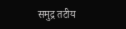समुद्र तटीय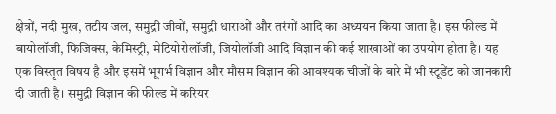क्षेत्रों, नदी मुख, तटीय जल, समुद्री जीवों, समुद्री धाराओं और तरंगों आदि का अध्ययन किया जाता है। इस फील्ड में बायोलॉजी, फिजिक्स, केमिस्ट्री, मेटियोरोलॉजी, जियोलॉजी आदि विज्ञान की कई शाखाओं का उपयोग होता है। यह एक विस्तृत विषय है और इसमें भूगर्भ विज्ञान और मौसम विज्ञान की आवश्यक चीजों के बारे में भी स्टूडेंट को जानकारी दी जाती है। समुद्री विज्ञान की फील्ड में करियर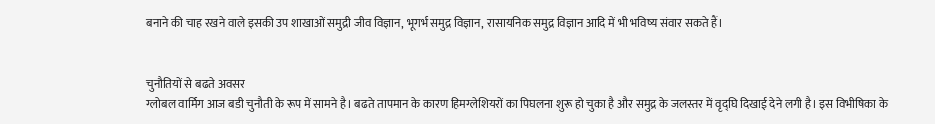बनाने की चाह रखने वाले इसकी उप शाखाओं समुद्री जीव विज्ञान, भूगर्भ समुद्र विज्ञान, रासायनिक समुद्र विज्ञान आदि में भी भविष्य संवार सकते हैं।


चुनौतियों से बढते अवसर
ग्लोबल वार्मिग आज बडी चुनौती के रूप में सामने है। बढते तापमान के कारण हिमग्लेशियरों का पिघलना शुरू हो चुका है और समुद्र के जलस्तर में वृद्घि दिखाई देने लगी है। इस विभीषिका के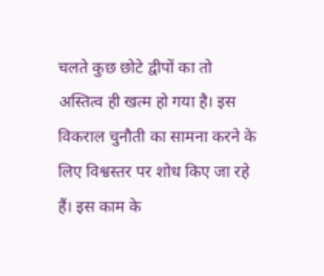चलते कुछ छोटे द्वीपों का तो अस्तित्व ही खत्म हो गया है। इस विकराल चुनौती का सामना करने के लिए विश्वस्तर पर शोध किए जा रहे हैं। इस काम के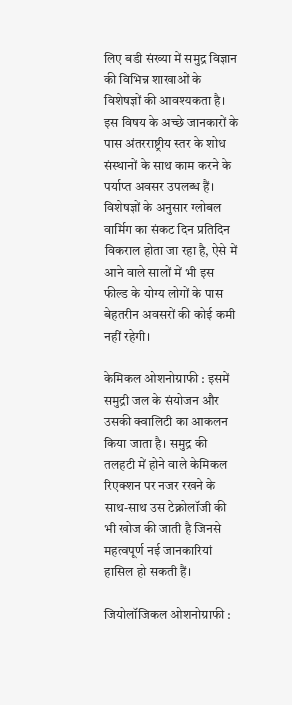लिए बडी संख्या में समुद्र विज्ञान की विभिन्न शाखाओं के विशेषज्ञों की आवश्यकता है। इस विषय के अच्छे जानकारों के पास अंतरराष्ट्रीय स्तर के शोध संस्थानों के साथ काम करने के पर्याप्त अवसर उपलब्ध हैं। विशेषज्ञों के अनुसार ग्लोबल वार्मिग का संकट दिन प्रतिदिन विकराल होता जा रहा है, ऐसे में आने वाले सालों में भी इस फील्ड के योग्य लोगों के पास बेहतरीन अवसरों की कोई कमी नहीं रहेगी।

केमिकल ओशनोग्राफी : इसमें समुद्री जल के संयोजन और उसकी क्वालिटी का आकलन किया जाता है। समुद्र की तलहटी में होने वाले केमिकल रिएक्शन पर नजर रखने के साथ-साथ उस टेक्नोलॉजी की भी खोज की जाती है जिनसे महत्वपूर्ण नई जानकारियां हासिल हो सकती हैं।

जियोलॉजिकल ओशनोग्राफी :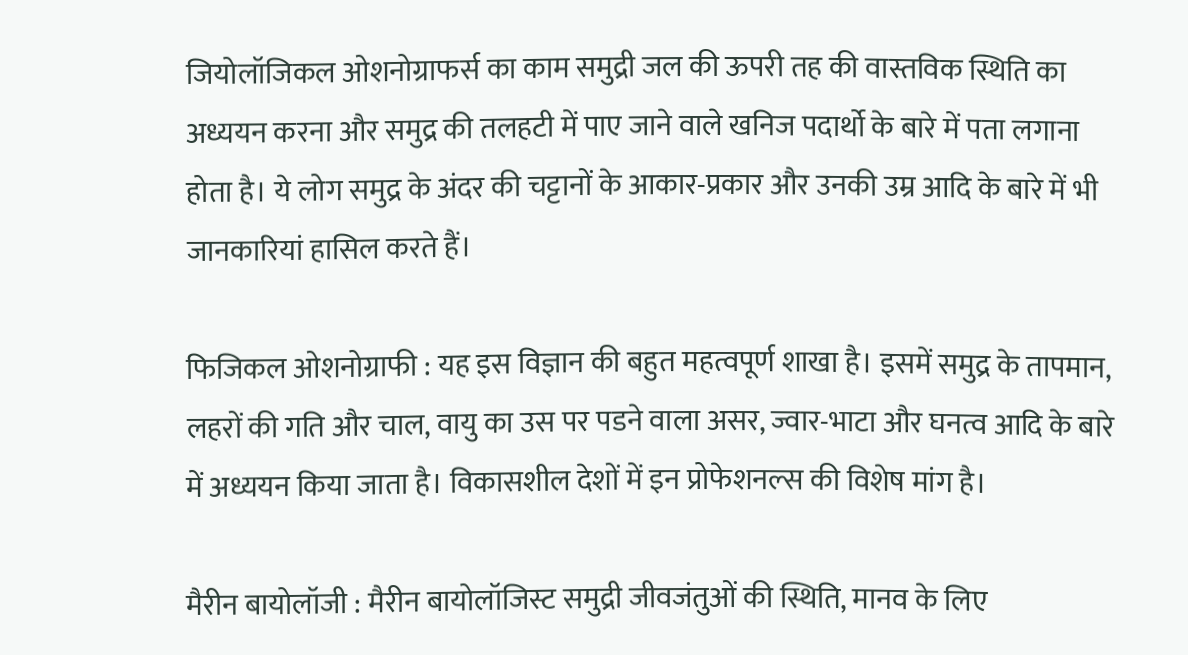जियोलॉजिकल ओशनोग्राफर्स का काम समुद्री जल की ऊपरी तह की वास्तविक स्थिति का अध्ययन करना और समुद्र की तलहटी में पाए जाने वाले खनिज पदार्थो के बारे में पता लगाना होता है। ये लोग समुद्र के अंदर की चट्टानों के आकार-प्रकार और उनकी उम्र आदि के बारे में भी जानकारियां हासिल करते हैं।

फिजिकल ओशनोग्राफी : यह इस विज्ञान की बहुत महत्वपूर्ण शाखा है। इसमें समुद्र के तापमान, लहरों की गति और चाल, वायु का उस पर पडने वाला असर, ज्वार-भाटा और घनत्व आदि के बारे में अध्ययन किया जाता है। विकासशील देशों में इन प्रोफेशनल्स की विशेष मांग है।

मैरीन बायोलॉजी : मैरीन बायोलॉजिस्ट समुद्री जीवजंतुओं की स्थिति, मानव के लिए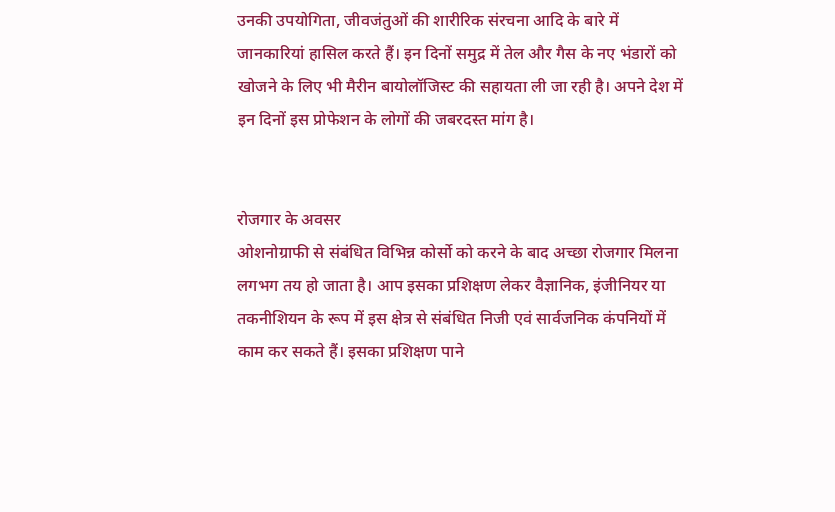उनकी उपयोगिता, जीवजंतुओं की शारीरिक संरचना आदि के बारे में जानकारियां हासिल करते हैं। इन दिनों समुद्र में तेल और गैस के नए भंडारों को खोजने के लिए भी मैरीन बायोलॉजिस्ट की सहायता ली जा रही है। अपने देश में इन दिनों इस प्रोफेशन के लोगों की जबरदस्त मांग है।


रोजगार के अवसर
ओशनोग्राफी से संबंधित विभिन्न कोर्सो को करने के बाद अच्छा रोजगार मिलना लगभग तय हो जाता है। आप इसका प्रशिक्षण लेकर वैज्ञानिक, इंजीनियर या तकनीशियन के रूप में इस क्षेत्र से संबंधित निजी एवं सार्वजनिक कंपनियों में काम कर सकते हैं। इसका प्रशिक्षण पाने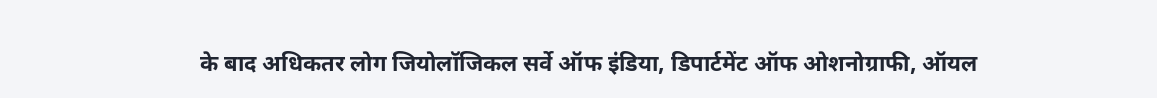के बाद अधिकतर लोग जियोलॉजिकल सर्वे ऑफ इंडिया, डिपार्टमेंट ऑफ ओशनोग्राफी, ऑयल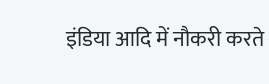इंडिया आदि में नौकरी करते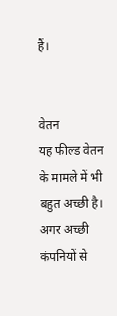हैं।


वेतन
यह फील्ड वेतन के मामले में भी बहुत अच्छी है। अगर अच्छी कंपनियों से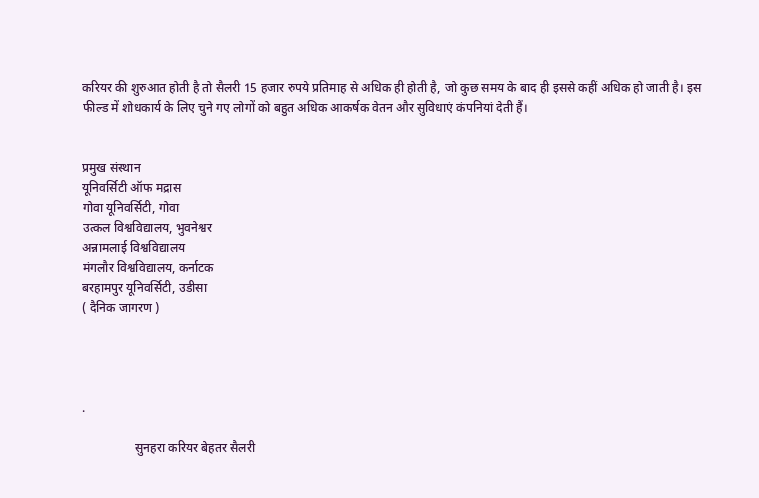करियर की शुरुआत होती है तो सैलरी 15 हजार रुपये प्रतिमाह से अधिक ही होती है, जो कुछ समय के बाद ही इससे कहीं अधिक हो जाती है। इस फील्ड में शोधकार्य के लिए चुने गए लोगों को बहुत अधिक आकर्षक वेतन और सुविधाएं कंपनियां देती हैं।


प्रमुख संस्थान
यूनिवर्सिटी ऑफ मद्रास
गोवा यूनिवर्सिटी, गोवा
उत्कल विश्वविद्यालय, भुवनेश्वर
अन्नामलाई विश्वविद्यालय
मंगलौर विश्वविद्यालय, कर्नाटक
बरहामपुर यूनिवर्सिटी, उडीसा
( दैनिक जागरण )




.

                 सुनहरा करियर बेहतर सैलरी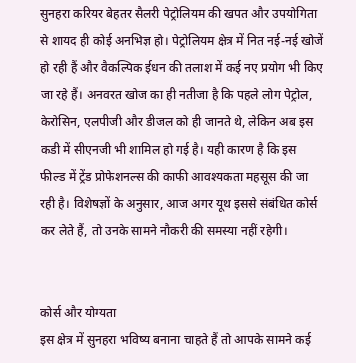सुनहरा करियर बेहतर सैलरी पेट्रोलियम की खपत और उपयोगिता से शायद ही कोई अनभिज्ञ हो। पेट्रोलियम क्षेत्र में नित नई-नई खोजें हो रही हैं और वैकल्पिक ईधन की तलाश में कई नए प्रयोग भी किए जा रहे हैं। अनवरत खोज का ही नतीजा है कि पहले लोग पेट्रोल, केरोसिन, एलपीजी और डीजल को ही जानते थे, लेकिन अब इस कडी में सीएनजी भी शामिल हो गई है। यही कारण है कि इस फील्ड में ट्रेंड प्रोफेशनल्स की काफी आवश्यकता महसूस की जा रही है। विशेषज्ञों के अनुसार, आज अगर यूथ इससे संबंधित कोर्स कर लेते हैं, तो उनके सामने नौकरी की समस्या नहीं रहेगी।


कोर्स और योग्यता
इस क्षेत्र में सुनहरा भविष्य बनाना चाहते हैं तो आपके सामने कई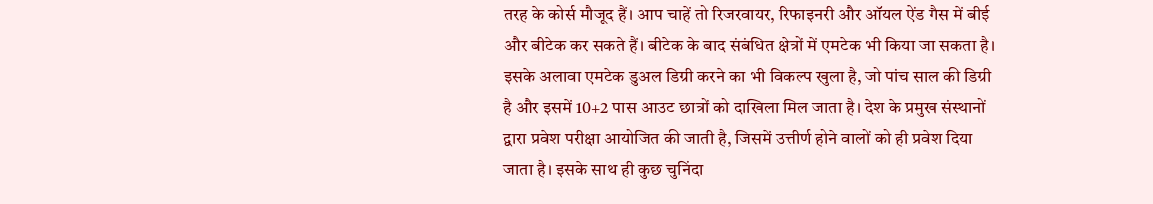तरह के कोर्स मौजूद हैं। आप चाहें तो रिजरवायर, रिफाइनरी और ऑयल ऐंड गैस में बीई और बीटेक कर सकते हैं। बीटेक के बाद संबंधित क्षेत्रों में एमटेक भी किया जा सकता है। इसके अलावा एमटेक डुअल डिग्री करने का भी विकल्प खुला है, जो पांच साल की डिग्री है और इसमें 10+2 पास आउट छात्रों को दाखिला मिल जाता है। देश के प्रमुख संस्थानों द्वारा प्रवेश परीक्षा आयोजित की जाती है, जिसमें उत्तीर्ण होने वालों को ही प्रवेश दिया जाता है। इसके साथ ही कुछ चुनिंदा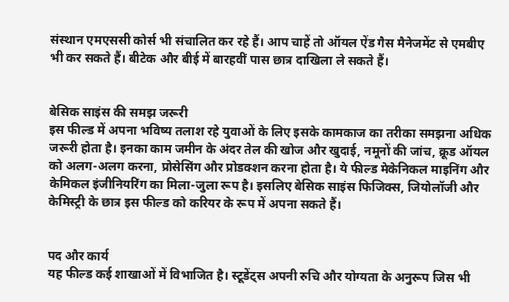संस्थान एमएससी कोर्स भी संचालित कर रहे हैं। आप चाहें तो ऑयल ऐंड गैस मैनेजमेंट से एमबीए भी कर सकते हैं। बीटेक और बीई में बारहवीं पास छात्र दाखिला ले सकते हैं।


बेसिक साइंस की समझ जरूरी
इस फील्ड में अपना भविष्य तलाश रहे युवाओं के लिए इसके कामकाज का तरीका समझना अधिक जरूरी होता है। इनका काम जमीन के अंदर तेल की खोज और खुदाई, नमूनों की जांच, क्रूड ऑयल को अलग-अलग करना, प्रोसेसिंग और प्रोडक्शन करना होता है। ये फील्ड मेकेनिकल माइनिंग और केमिकल इंजीनियरिंग का मिला-जुला रूप है। इसलिए बेसिक साइंस फिजिक्स, जियोलॉजी और केमिस्ट्री के छात्र इस फील्ड को करियर के रूप में अपना सकते हैं।


पद और कार्य
यह फील्ड कई शाखाओं में विभाजित है। स्टूडेंट्स अपनी रुचि और योग्यता के अनुरूप जिस भी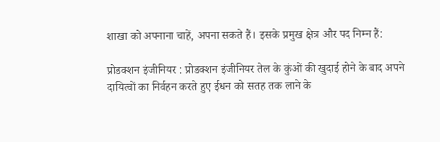शाखा को अपनाना चाहें, अपना सकते हैं। इसके प्रमुख क्षेत्र और पद निम्न हैं:

प्रोडक्शन इंजीनियर : प्रोडक्शन इंजीनियर तेल के कुंओं की खुदाई होने के बाद अपने दायित्वों का निर्वहन करते हुए ईधन को सतह तक लाने के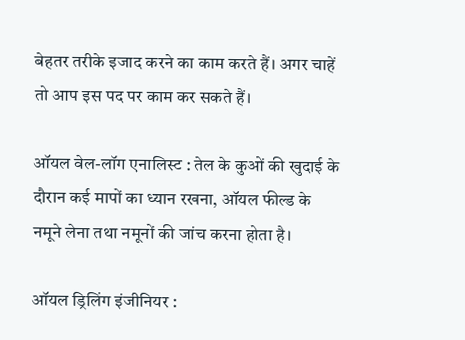बेहतर तरीके इजाद करने का काम करते हैं। अगर चाहें तो आप इस पद पर काम कर सकते हैं।

ऑयल वेल-लॉग एनालिस्ट : तेल के कुओं की खुदाई के दौरान कई मापों का ध्यान रखना, ऑयल फील्ड के नमूने लेना तथा नमूनों की जांच करना होता है।

ऑयल ड्रिलिंग इंजीनियर :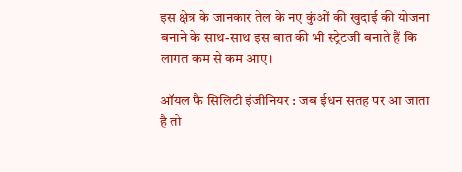इस क्षेत्र के जानकार तेल के नए कुंओं की खुदाई की योजना बनाने के साथ-साथ इस बात की भी स्ट्रेटजी बनाते हैं कि लागत कम से कम आए।

ऑयल फै सिलिटी इंजीनियर : जब ईधन सतह पर आ जाता है तो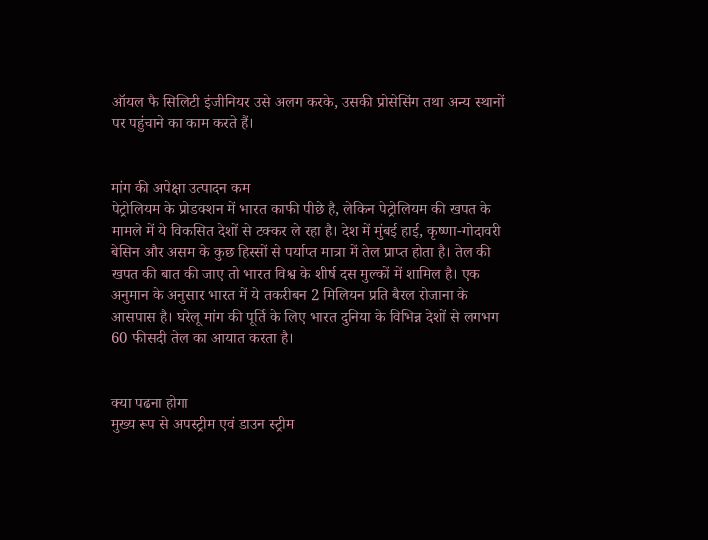ऑयल फै सिलिटी इंजीनियर उसे अलग करके, उसकी प्रोसेसिंग तथा अन्य स्थानों पर पहुंचाने का काम करते हैं।


मांग की अपेक्षा उत्पादन कम
पेट्रोलियम के प्रोडक्शन में भारत काफी पीछे है, लेकिन पेट्रोलियम की खपत के मामले में ये विकसित देशों से टक्कर ले रहा है। देश में मुंबई हाई, कृष्णा-गोदावरी बेसिन और असम के कुछ हिस्सों से पर्याप्त मात्रा में तेल प्राप्त होता है। तेल की खपत की बात की जाए तो भारत विश्व के शीर्ष दस मुल्कों में शामिल है। एक अनुमान के अनुसार भारत में ये तकरीबन 2 मिलियन प्रति बैरल रोजाना के आसपास है। घरेलू मांग की पूर्ति के लिए भारत दुनिया के विभिन्न देशों से लगभग 60 फीसदी तेल का आयात करता है।


क्या पढना होगा
मुख्य रूप से अपस्ट्रीम एवं डाउन स्ट्रीम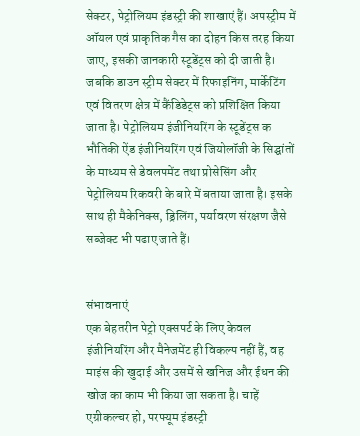सेक्टर, पेट्रोलियम इंडस्ट्री की शाखाएं हैं। अपस्ट्रीम में ऑयल एवं प्राकृतिक गैस का दोहन किस तरह किया जाए, इसकी जानकारी स्टूडेंट्स को दी जाती है। जबकि डाउन स्ट्रीम सेक्टर में रिफाइनिंग, मार्केटिंग एवं वितरण क्षेत्र में कैंडिडेट्स को प्रशिक्षित किया जाता है। पेट्रोलियम इंजीनियरिंग के स्टूडेंट्स क भौतिकी ऐंड इंजीनियरिंग एवं जियोलॉजी के सिद्घांतों के माध्यम से डेवलपमेंट तथा प्रोसेसिंग और पेट्रोलियम रिकवरी के बारे में बताया जाता है। इसके साथ ही मैकेनिक्स, ड्रिलिंग, पर्यावरण संरक्षण जैसे सब्जेक्ट भी पढाए जाते हैं।


संभावनाएं
एक बेहतरीन पेट्रो एक्सपर्ट के लिए केवल इंजीनियरिंग और मैनेजमेंट ही विकल्प नहीं हैं, वह माइंस की खुदाई और उसमें से खनिज और ईधन की खोज का काम भी किया जा सकता है। चाहें एग्रीकल्चर हो, परफ्यूम इंडस्ट्री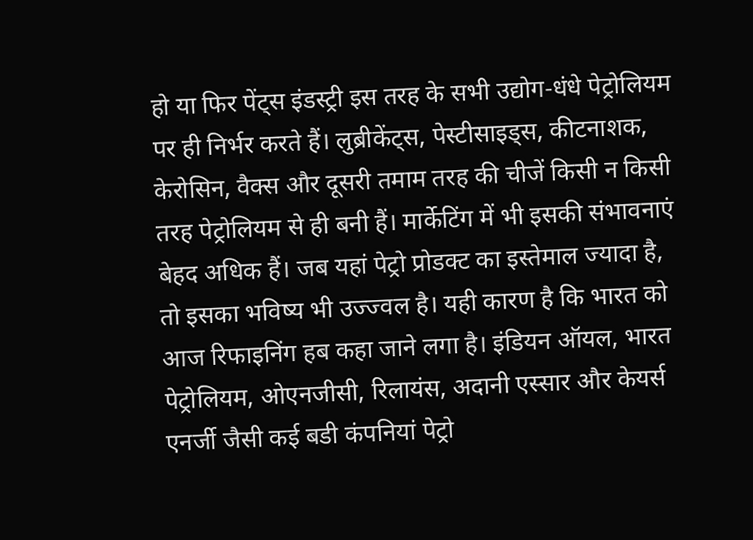हो या फिर पेंट्स इंडस्ट्री इस तरह के सभी उद्योग-धंधे पेट्रोलियम पर ही निर्भर करते हैं। लुब्रीकेंट्स, पेस्टीसाइड्स, कीटनाशक, केरोसिन, वैक्स और दूसरी तमाम तरह की चीजें किसी न किसी तरह पेट्रोलियम से ही बनी हैं। मार्केटिंग में भी इसकी संभावनाएं बेहद अधिक हैं। जब यहां पेट्रो प्रोडक्ट का इस्तेमाल ज्यादा है, तो इसका भविष्य भी उज्ज्वल है। यही कारण है कि भारत को आज रिफाइनिंग हब कहा जाने लगा है। इंडियन ऑयल, भारत पेट्रोलियम, ओएनजीसी, रिलायंस, अदानी एस्सार और केयर्स एनर्जी जैसी कई बडी कंपनियां पेट्रो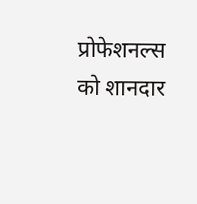प्रोफेशनल्स को शानदार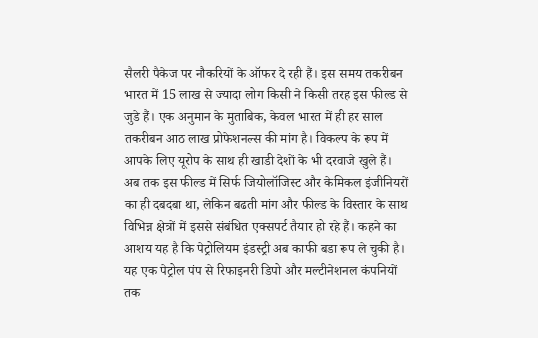सैलरी पैकेज पर नौकरियों के ऑफर दे रही हैं। इस समय तकरीबन भारत में 15 लाख से ज्यादा लोग किसी ने किसी तरह इस फील्ड से जुडे हैं। एक अनुमान के मुताबिक, केवल भारत में ही हर साल तकरीबन आठ लाख प्रोफेशनल्स की मांग है। विकल्प के रूप में आपके लिए यूरोप के साथ ही खाडी देशों के भी दरवाजे खुले हैं। अब तक इस फील्ड में सिर्फ जियोलॉजिस्ट और केमिकल इंजीनियरों का ही दबदबा था, लेकिन बढती मांग और फील्ड के विस्तार के साथ विभिन्न क्षेत्रों में इससे संबंधित एक्सपर्ट तैयार हो रहे हैं। कहने का आशय यह है कि पेट्रोलियम इंडस्ट्री अब काफी बडा रूप ले चुकी है। यह एक पेट्रोल पंप से रिफाइनरी डिपो और मल्टीनेशनल कंपनियों तक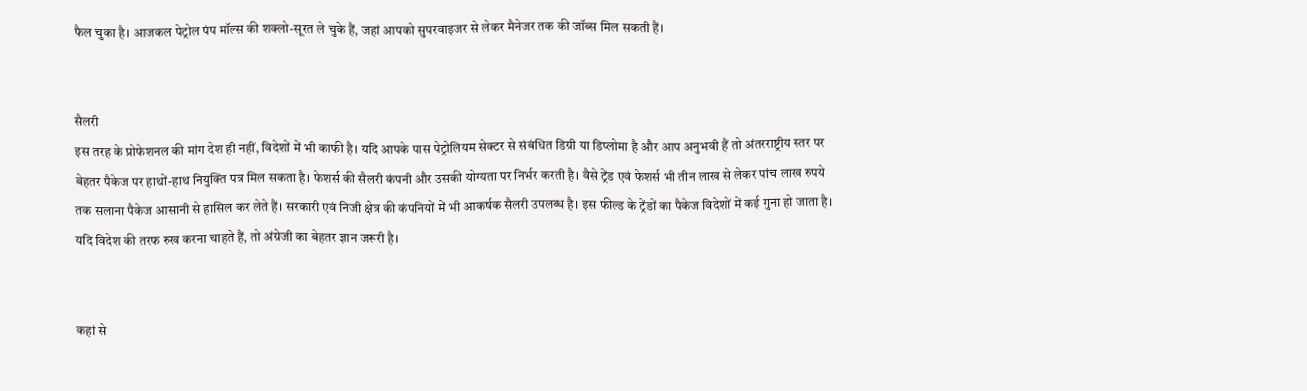फैल चुका है। आजकल पेट्रोल पंप मॉल्स की शक्लो-सूरत ले चुके हैं, जहां आपको सुपरवाइजर से लेकर मैनेजर तक की जॉब्स मिल सकती हैं।


सैलरी
इस तरह के प्रोफेशनल की मांग देश ही नहीं, विदेशों में भी काफी है। यदि आपके पास पेट्रोलियम सेक्टर से संबंधित डिग्री या डिप्लोमा है और आप अनुभवी हैं तो अंतरराष्ट्रीय स्तर पर बेहतर पैकेज पर हाथों-हाथ नियुक्ति पत्र मिल सकता है। फेशर्स की सैलरी कंपनी और उसकी योग्यता पर निर्भर करती है। वैसे ट्रेंड एवं फेशर्स भी तीन लाख से लेकर पांच लाख रुपये तक सलाना पैकेज आसानी से हासिल कर लेते हैं। सरकारी एवं निजी क्षेत्र की कंपनियों में भी आकर्षक सैलरी उपलब्ध है। इस फील्ड के ट्रेंडों का पैकेज विदेशों में कई गुना हो जाता है। यदि विदेश की तरफ रुख करना चाहते हैं, तो अंग्रेजी का बेहतर ज्ञान जरूरी है।


कहां से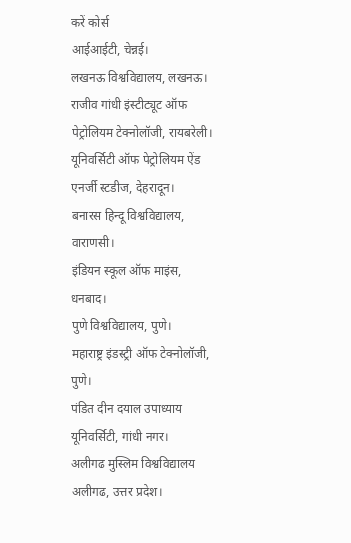करें कोर्स
आईआईटी, चेन्नई।
लखनऊ विश्वविद्यालय, लखनऊ।
राजीव गांधी इंस्टीट्यूट ऑफ पेट्रोलियम टेक्नोलॉजी, रायबरेली।
यूनिवर्सिटी ऑफ पेट्रोलियम ऐंड एनर्जी स्टडीज, देहरादून।
बनारस हिन्दू विश्वविद्यालय, वाराणसी।
इंडियन स्कूल ऑफ माइंस, धनबाद।
पुणे विश्वविद्यालय, पुणे।
महाराष्ट्र इंडस्ट्री ऑफ टेक्नोलॉजी, पुणे।
पंडित दीन दयाल उपाध्याय यूनिवर्सिटी, गांधी नगर।
अलीगढ मुस्लिम विश्वविद्यालय अलीगढ, उत्तर प्रदेश।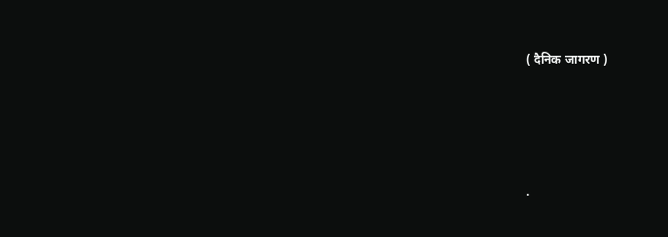( दैनिक जागरण )





.